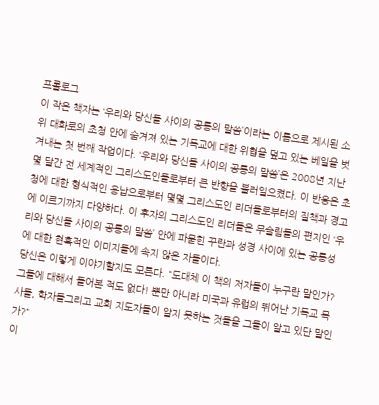프롤로그
이 작은 책자는 ‘우리와 당신들 사이의 공통의 말씀’이라는 이름으로 제시된 소위 대화로의 초청 안에 숨겨져 있는 기독교에 대한 위협을 덮고 있는 베일을 벗겨내는 첫 번째 작업이다. ‘우리와 당신들 사이의 공통의 말씀’은 2008년 지난 몇 달간 전 세계적인 그리스도인들로부터 큰 반향을 불러일으켰다. 이 반응은 초청에 대한 형식적인 용납으로부터 몇몇 그리스도인 리더들로부터의 질책과 경고에 이르기까지 다양하다. 이 후자의 그리스도인 리더들은 무슬림들의 편지인 ‘우리와 당신들 사이의 공통의 말씀’ 안에 파묻힌 꾸란과 성경 사이에 있는 공통성에 대한 현혹적인 이미지들에 속지 않은 자들이다.
당신은 이렇게 이야기할지도 모른다. "도대체 이 책의 저자들이 누구란 말인가? 그들에 대해서 들어본 적도 없다! 뿐만 아니라 미국과 유럽의 뛰어난 기독교 목사들, 학자들그리고 교회 지도자들이 알지 못하는 것들을 그들이 알고 있단 말인가?"
이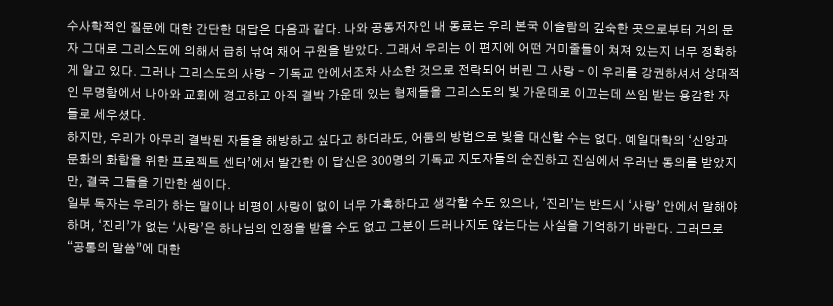수사학적인 질문에 대한 간단한 대답은 다음과 같다. 나와 공동저자인 내 동료는 우리 본국 이슬람의 깊숙한 곳으로부터 거의 문자 그대로 그리스도에 의해서 급히 낚여 채어 구원을 받았다. 그래서 우리는 이 편지에 어떤 거미줄들이 쳐져 있는지 너무 정확하게 알고 있다. 그러나 그리스도의 사랑 – 기독교 안에서조차 사소한 것으로 전락되어 버린 그 사랑 – 이 우리를 강권하셔서 상대적인 무명함에서 나아와 교회에 경고하고 아직 결박 가운데 있는 형제들을 그리스도의 빛 가운데로 이끄는데 쓰임 받는 용감한 자들로 세우셨다.
하지만, 우리가 아무리 결박된 자들을 해방하고 싶다고 하더라도, 어둠의 방법으로 빛을 대신할 수는 없다. 예일대학의 ‘신앙과 문화의 화합을 위한 프로젝트 센터’에서 발간한 이 답신은 300명의 기독교 지도자들의 순진하고 진심에서 우러난 동의를 받았지만, 결국 그들을 기만한 셈이다.
일부 독자는 우리가 하는 말이나 비평이 사랑이 없이 너무 가혹하다고 생각할 수도 있으나, ‘진리’는 반드시 ‘사랑’ 안에서 말해야 하며, ‘진리’가 없는 ‘사랑’은 하나님의 인정을 받을 수도 없고 그분이 드러나지도 않는다는 사실을 기억하기 바란다. 그러므로 “공통의 말씀”에 대한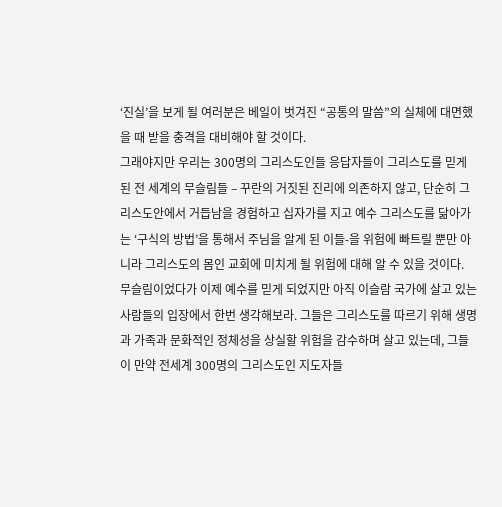‘진실’을 보게 될 여러분은 베일이 벗겨진 “공통의 말씀”의 실체에 대면했을 때 받을 충격을 대비해야 할 것이다.
그래야지만 우리는 300명의 그리스도인들 응답자들이 그리스도를 믿게 된 전 세계의 무슬림들 – 꾸란의 거짓된 진리에 의존하지 않고, 단순히 그리스도안에서 거듭남을 경험하고 십자가를 지고 예수 그리스도를 닮아가는 ‘구식의 방법’을 통해서 주님을 알게 된 이들-을 위험에 빠트릴 뿐만 아니라 그리스도의 몸인 교회에 미치게 될 위험에 대해 알 수 있을 것이다.
무슬림이었다가 이제 예수를 믿게 되었지만 아직 이슬람 국가에 살고 있는 사람들의 입장에서 한번 생각해보라. 그들은 그리스도를 따르기 위해 생명과 가족과 문화적인 정체성을 상실할 위험을 감수하며 살고 있는데, 그들이 만약 전세계 300명의 그리스도인 지도자들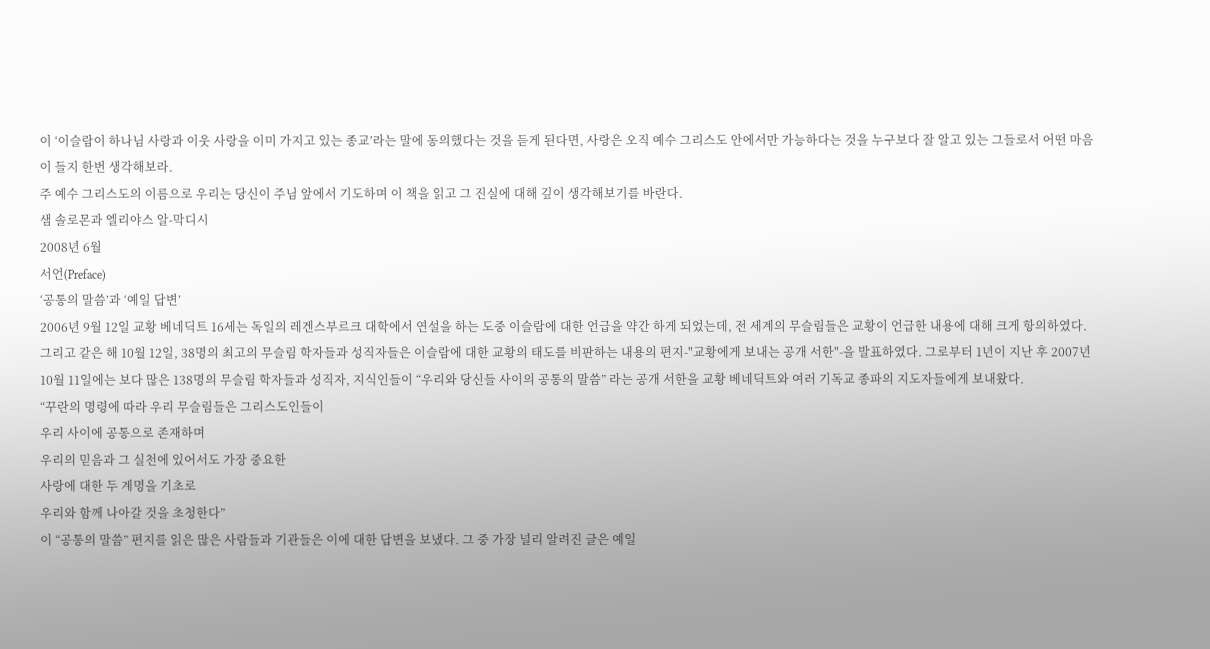이 ‘이슬람이 하나님 사랑과 이웃 사랑을 이미 가지고 있는 종교’라는 말에 동의했다는 것을 듣게 된다면, 사랑은 오직 예수 그리스도 안에서만 가능하다는 것을 누구보다 잘 알고 있는 그들로서 어떤 마음이 들지 한번 생각해보라.
주 예수 그리스도의 이름으로 우리는 당신이 주님 앞에서 기도하며 이 책을 읽고 그 진실에 대해 깊이 생각해보기를 바란다.
샘 솔로몬과 엘리야스 알-막디시
2008년 6월
서언(Preface)
‘공통의 말씀’과 ‘예일 답변’
2006년 9월 12일 교황 베네딕트 16세는 독일의 레겐스부르크 대학에서 연설을 하는 도중 이슬람에 대한 언급을 약간 하게 되었는데, 전 세계의 무슬림들은 교황이 언급한 내용에 대해 크게 항의하였다. 그리고 같은 해 10월 12일, 38명의 최고의 무슬림 학자들과 성직자들은 이슬람에 대한 교황의 태도를 비판하는 내용의 편지-"교황에게 보내는 공개 서한"-을 발표하였다. 그로부터 1년이 지난 후 2007년 10월 11일에는 보다 많은 138명의 무슬림 학자들과 성직자, 지식인들이 “우리와 당신들 사이의 공통의 말씀” 라는 공개 서한을 교황 베네딕트와 여러 기독교 종파의 지도자들에게 보내왔다.
“꾸란의 명령에 따라 우리 무슬림들은 그리스도인들이
우리 사이에 공통으로 존재하며
우리의 믿음과 그 실천에 있어서도 가장 중요한
사랑에 대한 두 계명을 기초로
우리와 함께 나아갈 것을 초청한다”
이 “공통의 말씀” 편지를 읽은 많은 사람들과 기관들은 이에 대한 답변을 보냈다. 그 중 가장 널리 알려진 글은 예일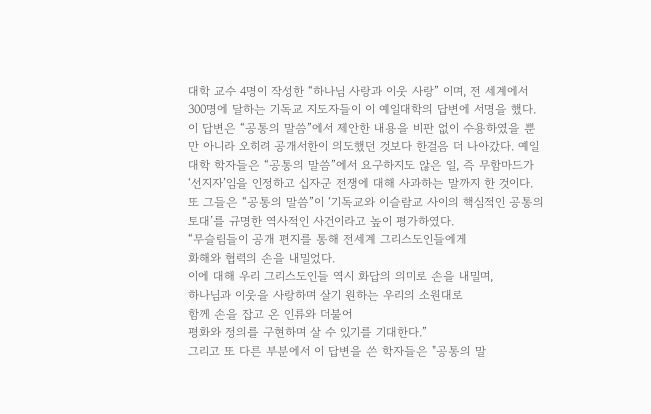대학 교수 4명이 작성한 “하나님 사랑과 이웃 사랑” 이며, 전 세계에서 300명에 달하는 기독교 지도자들이 이 예일대학의 답변에 서명을 했다. 이 답변은 “공통의 말씀”에서 제안한 내용을 비판 없이 수용하였을 뿐만 아니라 오히려 공개서한이 의도했던 것보다 한걸음 더 나아갔다. 예일대학 학자들은 “공통의 말씀”에서 요구하지도 않은 일, 즉 무함마드가 ‘선지자’임을 인정하고 십자군 전쟁에 대해 사과하는 말까지 한 것이다. 또 그들은 “공통의 말씀”이 ‘기독교와 이슬람교 사이의 핵심적인 공통의 토대’를 규명한 역사적인 사건이라고 높이 평가하였다.
“무슬림들이 공개 편지를 통해 전세계 그리스도인들에게
화해와 협력의 손을 내밀었다.
이에 대해 우리 그리스도인들 역시 화답의 의미로 손을 내밀며,
하나님과 이웃을 사랑하며 살기 원하는 우리의 소원대로
함께 손을 잡고 온 인류와 더불어
평화와 정의를 구현하며 살 수 있기를 기대한다.”
그리고 또 다른 부분에서 이 답변을 쓴 학자들은 "공통의 말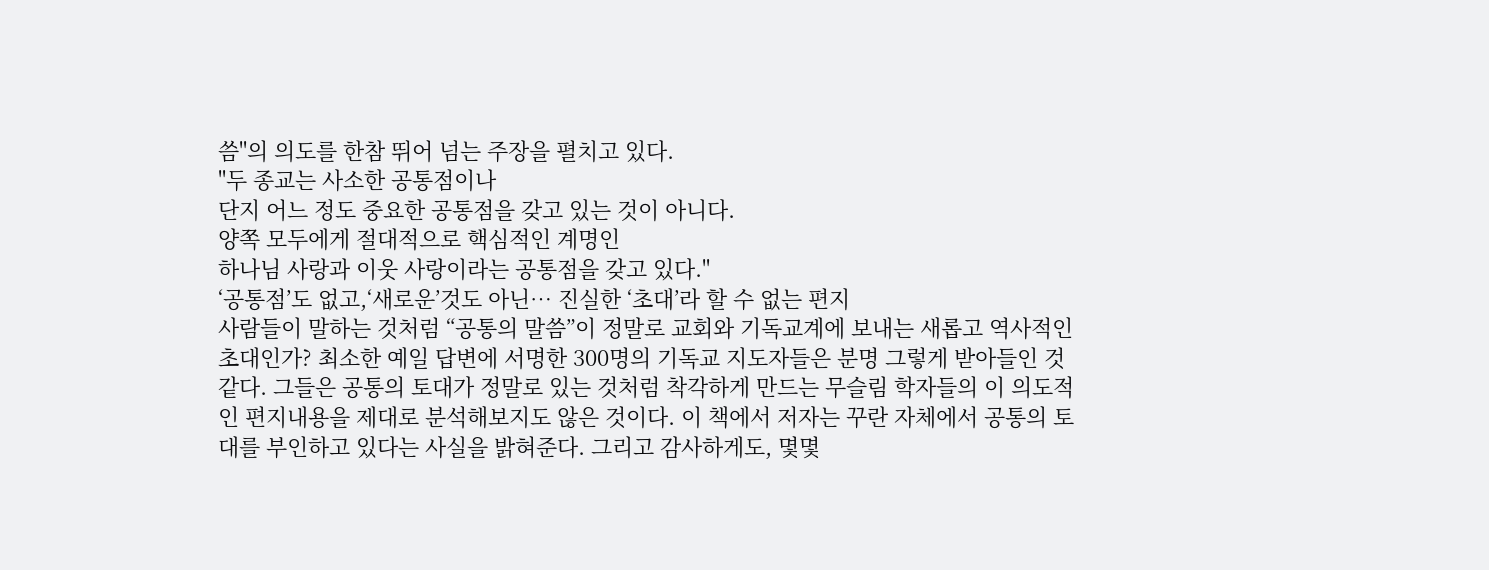씀"의 의도를 한참 뛰어 넘는 주장을 펼치고 있다.
"두 종교는 사소한 공통점이나
단지 어느 정도 중요한 공통점을 갖고 있는 것이 아니다.
양쪽 모두에게 절대적으로 핵심적인 계명인
하나님 사랑과 이웃 사랑이라는 공통점을 갖고 있다."
‘공통점’도 없고,‘새로운’것도 아닌… 진실한 ‘초대’라 할 수 없는 편지
사람들이 말하는 것처럼 “공통의 말씀”이 정말로 교회와 기독교계에 보내는 새롭고 역사적인 초대인가? 최소한 예일 답변에 서명한 300명의 기독교 지도자들은 분명 그렇게 받아들인 것 같다. 그들은 공통의 토대가 정말로 있는 것처럼 착각하게 만드는 무슬림 학자들의 이 의도적인 편지내용을 제대로 분석해보지도 않은 것이다. 이 책에서 저자는 꾸란 자체에서 공통의 토대를 부인하고 있다는 사실을 밝혀준다. 그리고 감사하게도, 몇몇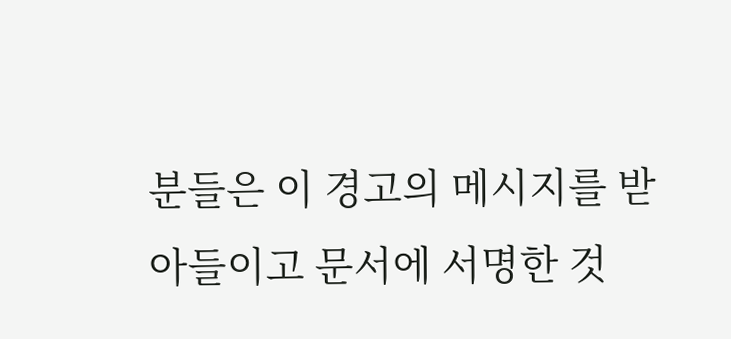분들은 이 경고의 메시지를 받아들이고 문서에 서명한 것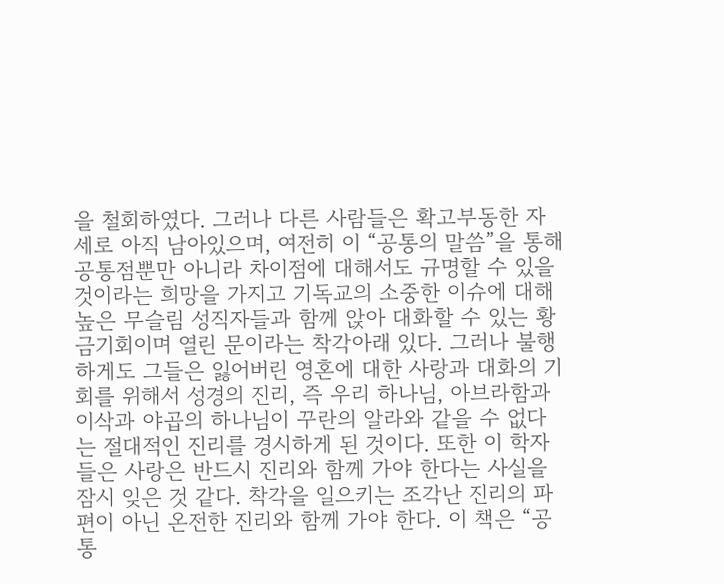을 철회하였다. 그러나 다른 사람들은 확고부동한 자세로 아직 남아있으며, 여전히 이 “공통의 말씀”을 통해 공통점뿐만 아니라 차이점에 대해서도 규명할 수 있을 것이라는 희망을 가지고 기독교의 소중한 이슈에 대해 높은 무슬림 성직자들과 함께 앉아 대화할 수 있는 황금기회이며 열린 문이라는 착각아래 있다. 그러나 불행하게도 그들은 잃어버린 영혼에 대한 사랑과 대화의 기회를 위해서 성경의 진리, 즉 우리 하나님, 아브라함과 이삭과 야곱의 하나님이 꾸란의 알라와 같을 수 없다는 절대적인 진리를 경시하게 된 것이다. 또한 이 학자들은 사랑은 반드시 진리와 함께 가야 한다는 사실을 잠시 잊은 것 같다. 착각을 일으키는 조각난 진리의 파편이 아닌 온전한 진리와 함께 가야 한다. 이 책은 “공통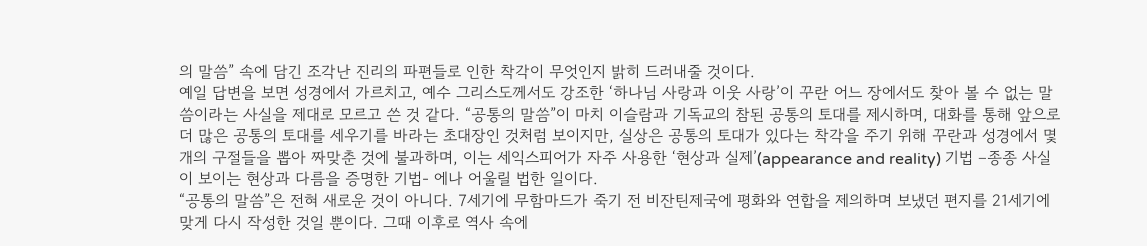의 말씀” 속에 담긴 조각난 진리의 파편들로 인한 착각이 무엇인지 밝히 드러내줄 것이다.
예일 답변을 보면 성경에서 가르치고, 예수 그리스도께서도 강조한 ‘하나님 사랑과 이웃 사랑’이 꾸란 어느 장에서도 찾아 볼 수 없는 말씀이라는 사실을 제대로 모르고 쓴 것 같다. “공통의 말씀”이 마치 이슬람과 기독교의 참된 공통의 토대를 제시하며, 대화를 통해 앞으로 더 많은 공통의 토대를 세우기를 바라는 초대장인 것처럼 보이지만, 실상은 공통의 토대가 있다는 착각을 주기 위해 꾸란과 성경에서 몇 개의 구절들을 뽑아 짜맞춘 것에 불과하며, 이는 세익스피어가 자주 사용한 ‘현상과 실제’(appearance and reality) 기법 –종종 사실이 보이는 현상과 다름을 증명한 기법- 에나 어울릴 법한 일이다.
“공통의 말씀”은 전혀 새로운 것이 아니다. 7세기에 무함마드가 죽기 전 비잔틴제국에 평화와 연합을 제의하며 보냈던 편지를 21세기에 맞게 다시 작성한 것일 뿐이다. 그때 이후로 역사 속에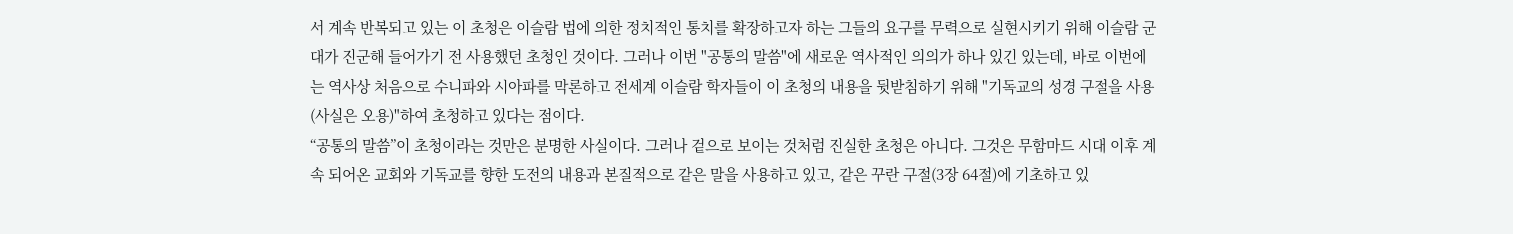서 계속 반복되고 있는 이 초청은 이슬람 법에 의한 정치적인 통치를 확장하고자 하는 그들의 요구를 무력으로 실현시키기 위해 이슬람 군대가 진군해 들어가기 전 사용했던 초청인 것이다. 그러나 이번 "공통의 말씀"에 새로운 역사적인 의의가 하나 있긴 있는데, 바로 이번에는 역사상 처음으로 수니파와 시아파를 막론하고 전세계 이슬람 학자들이 이 초청의 내용을 뒷받침하기 위해 "기독교의 성경 구절을 사용(사실은 오용)"하여 초청하고 있다는 점이다.
“공통의 말씀”이 초청이라는 것만은 분명한 사실이다. 그러나 겉으로 보이는 것처럼 진실한 초청은 아니다. 그것은 무함마드 시대 이후 계속 되어온 교회와 기독교를 향한 도전의 내용과 본질적으로 같은 말을 사용하고 있고, 같은 꾸란 구절(3장 64절)에 기초하고 있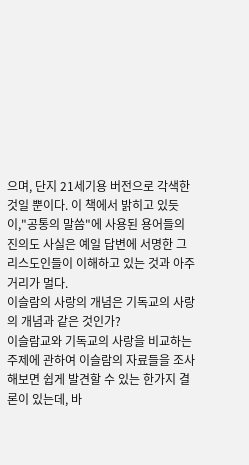으며, 단지 21세기용 버전으로 각색한 것일 뿐이다. 이 책에서 밝히고 있듯이,"공통의 말씀"에 사용된 용어들의 진의도 사실은 예일 답변에 서명한 그리스도인들이 이해하고 있는 것과 아주 거리가 멀다.
이슬람의 사랑의 개념은 기독교의 사랑의 개념과 같은 것인가?
이슬람교와 기독교의 사랑을 비교하는 주제에 관하여 이슬람의 자료들을 조사해보면 쉽게 발견할 수 있는 한가지 결론이 있는데, 바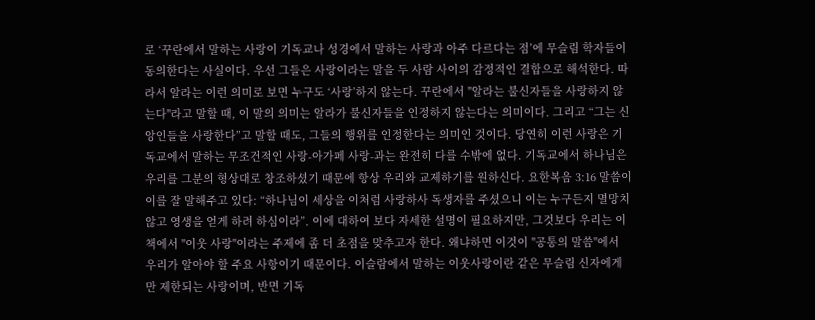로 ‘꾸란에서 말하는 사랑이 기독교나 성경에서 말하는 사랑과 아주 다르다는 점’에 무슬림 학자들이 동의한다는 사실이다. 우선 그들은 사랑이라는 말을 두 사람 사이의 감정적인 결합으로 해석한다. 따라서 알라는 이런 의미로 보면 누구도 ‘사랑’하지 않는다. 꾸란에서 "알라는 불신자들을 사랑하지 않는다"라고 말할 때, 이 말의 의미는 알라가 불신자들을 인정하지 않는다는 의미이다. 그리고 “그는 신앙인들을 사랑한다”고 말할 때도, 그들의 행위를 인정한다는 의미인 것이다. 당연히 이런 사랑은 기독교에서 말하는 무조건적인 사랑-아가페 사랑-과는 완전히 다를 수밖에 없다. 기독교에서 하나님은 우리를 그분의 형상대로 창조하셨기 때문에 항상 우리와 교제하기를 원하신다. 요한복음 3:16 말씀이 이를 잘 말해주고 있다: “하나님이 세상을 이처럼 사랑하사 독생자를 주셨으니 이는 누구든지 멸망치 않고 영생을 얻게 하려 하심이라”. 이에 대하여 보다 자세한 설명이 필요하지만, 그것보다 우리는 이 책에서 "이웃 사랑"이라는 주제에 좀 더 초점을 맞추고자 한다. 왜냐하면 이것이 "공통의 말씀"에서 우리가 알아야 할 주요 사항이기 때문이다. 이슬람에서 말하는 이웃사랑이란 같은 무슬림 신자에게만 제한되는 사랑이며, 반면 기독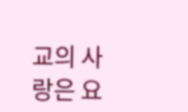교의 사랑은 요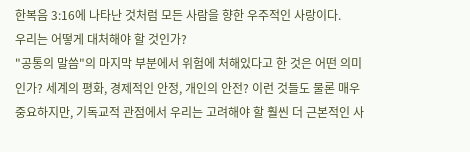한복음 3:16에 나타난 것처럼 모든 사람을 향한 우주적인 사랑이다.
우리는 어떻게 대처해야 할 것인가?
"공통의 말씀"의 마지막 부분에서 위험에 처해있다고 한 것은 어떤 의미인가? 세계의 평화, 경제적인 안정, 개인의 안전? 이런 것들도 물론 매우 중요하지만, 기독교적 관점에서 우리는 고려해야 할 훨씬 더 근본적인 사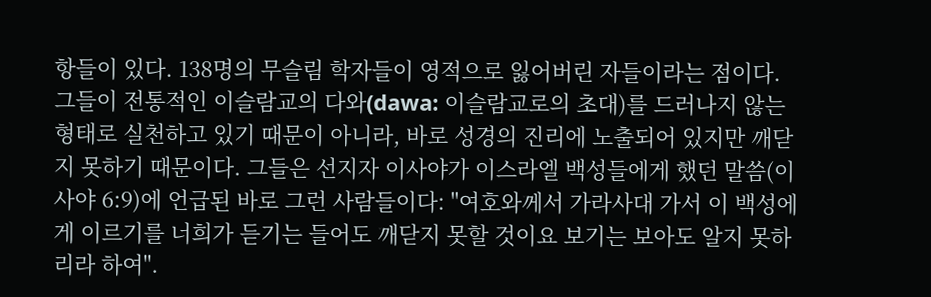항들이 있다. 138명의 무슬림 학자들이 영적으로 잃어버린 자들이라는 점이다. 그들이 전통적인 이슬람교의 다와(dawa: 이슬람교로의 초대)를 드러나지 않는 형태로 실천하고 있기 때문이 아니라, 바로 성경의 진리에 노출되어 있지만 깨닫지 못하기 때문이다. 그들은 선지자 이사야가 이스라엘 백성들에게 했던 말씀(이사야 6:9)에 언급된 바로 그런 사람들이다: "여호와께서 가라사대 가서 이 백성에게 이르기를 너희가 듣기는 들어도 깨닫지 못할 것이요 보기는 보아도 알지 못하리라 하여".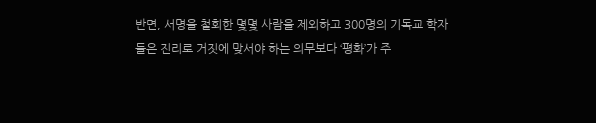반면, 서명을 철회한 몇몇 사람을 제외하고 300명의 기독교 학자들은 진리로 거짓에 맞서야 하는 의무보다 ‘평화’가 주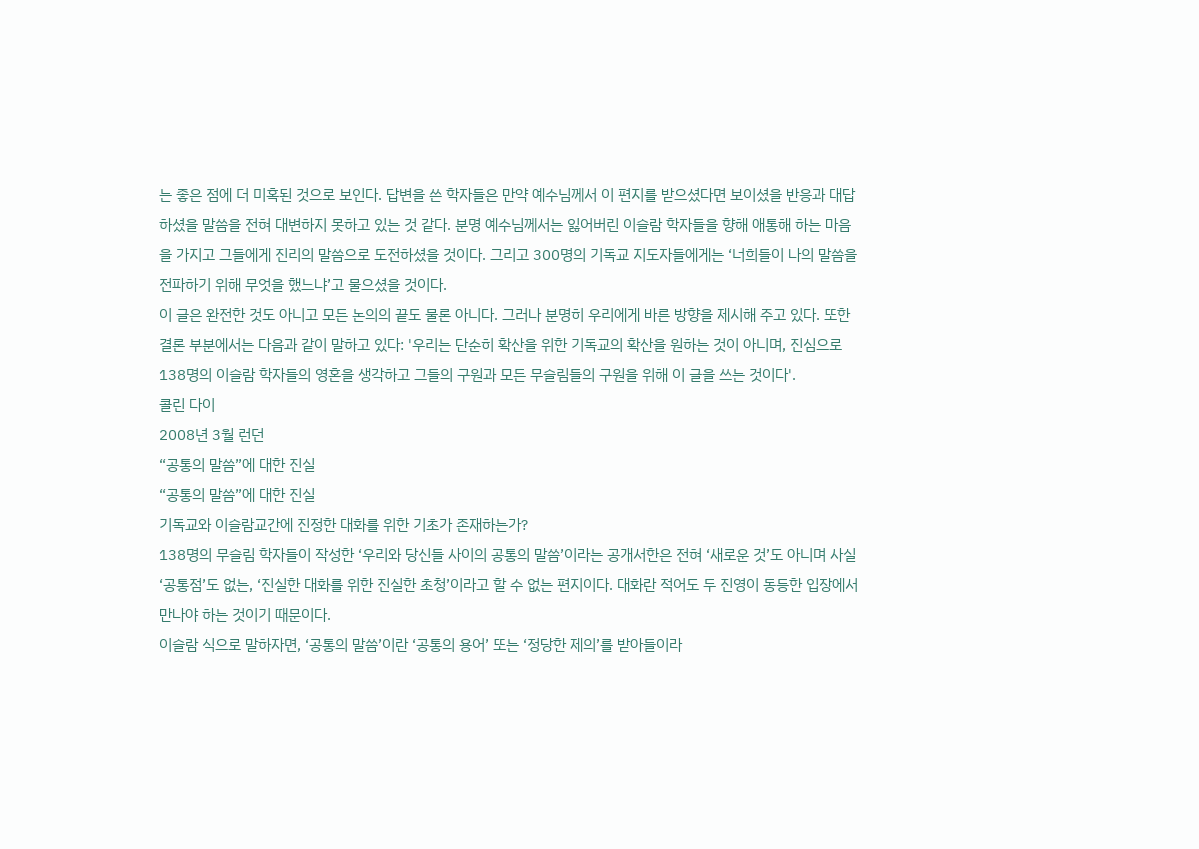는 좋은 점에 더 미혹된 것으로 보인다. 답변을 쓴 학자들은 만약 예수님께서 이 편지를 받으셨다면 보이셨을 반응과 대답하셨을 말씀을 전혀 대변하지 못하고 있는 것 같다. 분명 예수님께서는 잃어버린 이슬람 학자들을 향해 애통해 하는 마음을 가지고 그들에게 진리의 말씀으로 도전하셨을 것이다. 그리고 300명의 기독교 지도자들에게는 ‘너희들이 나의 말씀을 전파하기 위해 무엇을 했느냐’고 물으셨을 것이다.
이 글은 완전한 것도 아니고 모든 논의의 끝도 물론 아니다. 그러나 분명히 우리에게 바른 방향을 제시해 주고 있다. 또한 결론 부분에서는 다음과 같이 말하고 있다: '우리는 단순히 확산을 위한 기독교의 확산을 원하는 것이 아니며, 진심으로 138명의 이슬람 학자들의 영혼을 생각하고 그들의 구원과 모든 무슬림들의 구원을 위해 이 글을 쓰는 것이다'.
콜린 다이
2008년 3월 런던
“공통의 말씀”에 대한 진실
“공통의 말씀”에 대한 진실
기독교와 이슬람교간에 진정한 대화를 위한 기초가 존재하는가?
138명의 무슬림 학자들이 작성한 ‘우리와 당신들 사이의 공통의 말씀’이라는 공개서한은 전혀 ‘새로운 것’도 아니며 사실 ‘공통점’도 없는, ‘진실한 대화를 위한 진실한 초청’이라고 할 수 없는 편지이다. 대화란 적어도 두 진영이 동등한 입장에서 만나야 하는 것이기 때문이다.
이슬람 식으로 말하자면, ‘공통의 말씀’이란 ‘공통의 용어’ 또는 ‘정당한 제의’를 받아들이라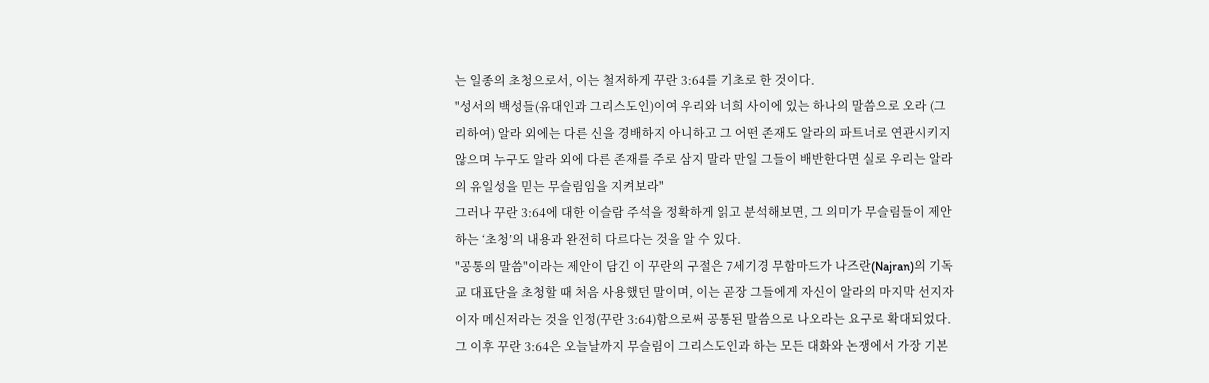는 일종의 초청으로서, 이는 철저하게 꾸란 3:64를 기초로 한 것이다.
"성서의 백성들(유대인과 그리스도인)이여 우리와 너희 사이에 있는 하나의 말씀으로 오라 (그리하여) 알라 외에는 다른 신을 경배하지 아니하고 그 어떤 존재도 알라의 파트너로 연관시키지 않으며 누구도 알라 외에 다른 존재를 주로 삼지 말라 만일 그들이 배반한다면 실로 우리는 알라의 유일성을 믿는 무슬림임을 지켜보라"
그러나 꾸란 3:64에 대한 이슬람 주석을 정확하게 읽고 분석해보면, 그 의미가 무슬림들이 제안하는 ‘초청’의 내용과 완전히 다르다는 것을 알 수 있다.
"공통의 말씀"이라는 제안이 담긴 이 꾸란의 구절은 7세기경 무함마드가 나즈란(Najran)의 기독교 대표단을 초청할 때 처음 사용했던 말이며, 이는 곧장 그들에게 자신이 알라의 마지막 선지자이자 메신저라는 것을 인정(꾸란 3:64)함으로써 공통된 말씀으로 나오라는 요구로 확대되었다. 그 이후 꾸란 3:64은 오늘날까지 무슬림이 그리스도인과 하는 모든 대화와 논쟁에서 가장 기본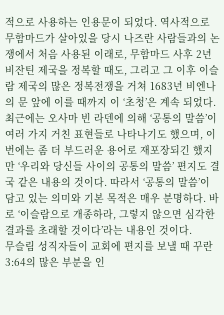적으로 사용하는 인용문이 되었다. 역사적으로 무함마드가 살아있을 당시 나즈란 사람들과의 논쟁에서 처음 사용된 이래로, 무함마드 사후 2년 비잔틴 제국을 정복할 때도, 그리고 그 이후 이슬람 제국의 많은 정복전쟁을 거쳐 1683년 비엔나의 문 앞에 이를 때까지 이 ‘초청’은 계속 되었다. 최근에는 오사마 빈 라덴에 의해 ‘공통의 말씀’이 여러 가지 거친 표현들로 나타나기도 했으며, 이번에는 좀 더 부드러운 용어로 재포장되긴 했지만 ‘우리와 당신들 사이의 공통의 말씀’ 편지도 결국 같은 내용의 것이다. 따라서 ‘공통의 말씀’이 담고 있는 의미와 기본 목적은 매우 분명하다. 바로 ‘이슬람으로 개종하라, 그렇지 않으면 심각한 결과를 초래할 것이다’라는 내용인 것이다.
무슬림 성직자들이 교회에 편지를 보낼 때 꾸란 3:64의 많은 부분을 인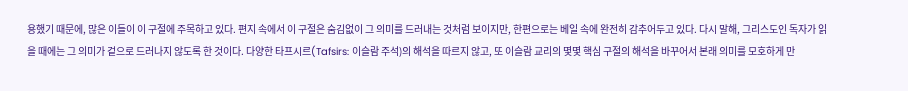용했기 때문에, 많은 이들이 이 구절에 주목하고 있다. 편지 속에서 이 구절은 숨김없이 그 의미를 드러내는 것처럼 보이지만, 한편으로는 베일 속에 완전히 감추어두고 있다. 다시 말해, 그리스도인 독자가 읽을 때에는 그 의미가 겉으로 드러나지 않도록 한 것이다. 다양한 타프시르(Tafsirs: 이슬람 주석)의 해석을 따르지 않고, 또 이슬람 교리의 몇몇 핵심 구절의 해석을 바꾸어서 본래 의미를 모호하게 만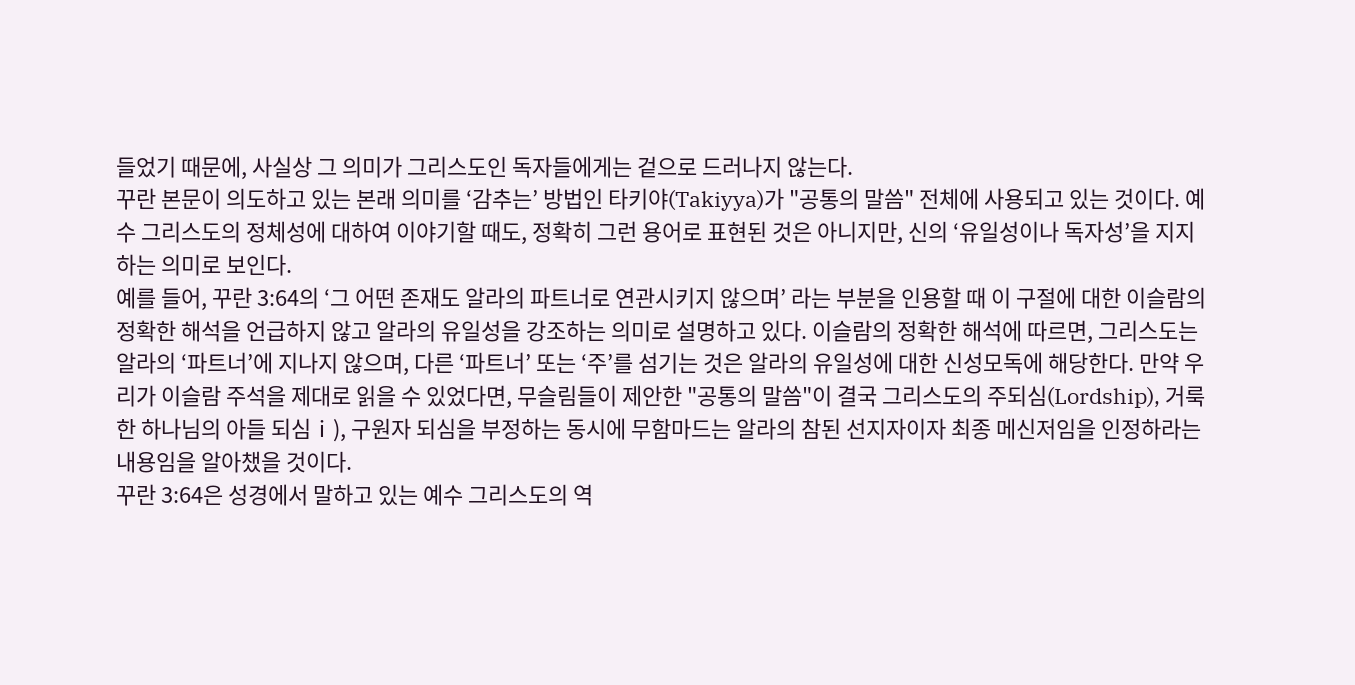들었기 때문에, 사실상 그 의미가 그리스도인 독자들에게는 겉으로 드러나지 않는다.
꾸란 본문이 의도하고 있는 본래 의미를 ‘감추는’ 방법인 타키야(Takiyya)가 "공통의 말씀" 전체에 사용되고 있는 것이다. 예수 그리스도의 정체성에 대하여 이야기할 때도, 정확히 그런 용어로 표현된 것은 아니지만, 신의 ‘유일성이나 독자성’을 지지하는 의미로 보인다.
예를 들어, 꾸란 3:64의 ‘그 어떤 존재도 알라의 파트너로 연관시키지 않으며’ 라는 부분을 인용할 때 이 구절에 대한 이슬람의 정확한 해석을 언급하지 않고 알라의 유일성을 강조하는 의미로 설명하고 있다. 이슬람의 정확한 해석에 따르면, 그리스도는 알라의 ‘파트너’에 지나지 않으며, 다른 ‘파트너’ 또는 ‘주’를 섬기는 것은 알라의 유일성에 대한 신성모독에 해당한다. 만약 우리가 이슬람 주석을 제대로 읽을 수 있었다면, 무슬림들이 제안한 "공통의 말씀"이 결국 그리스도의 주되심(Lordship), 거룩한 하나님의 아들 되심ⅰ), 구원자 되심을 부정하는 동시에 무함마드는 알라의 참된 선지자이자 최종 메신저임을 인정하라는 내용임을 알아챘을 것이다.
꾸란 3:64은 성경에서 말하고 있는 예수 그리스도의 역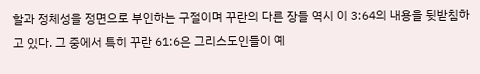할과 정체성을 정면으로 부인하는 구절이며 꾸란의 다른 장들 역시 이 3:64의 내용을 뒷받침하고 있다. 그 중에서 특히 꾸란 61:6은 그리스도인들이 예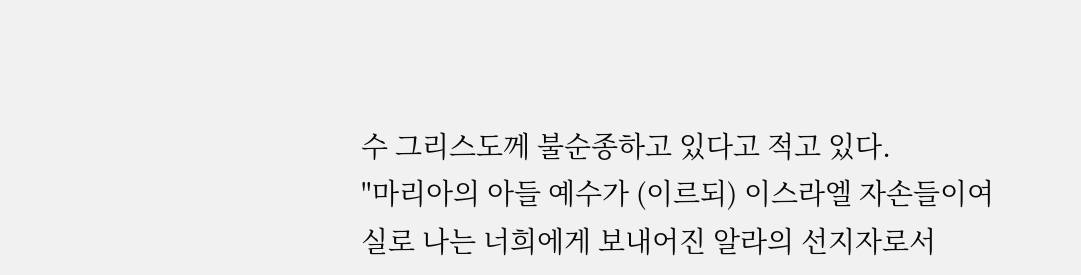수 그리스도께 불순종하고 있다고 적고 있다.
"마리아의 아들 예수가 (이르되) 이스라엘 자손들이여 실로 나는 너희에게 보내어진 알라의 선지자로서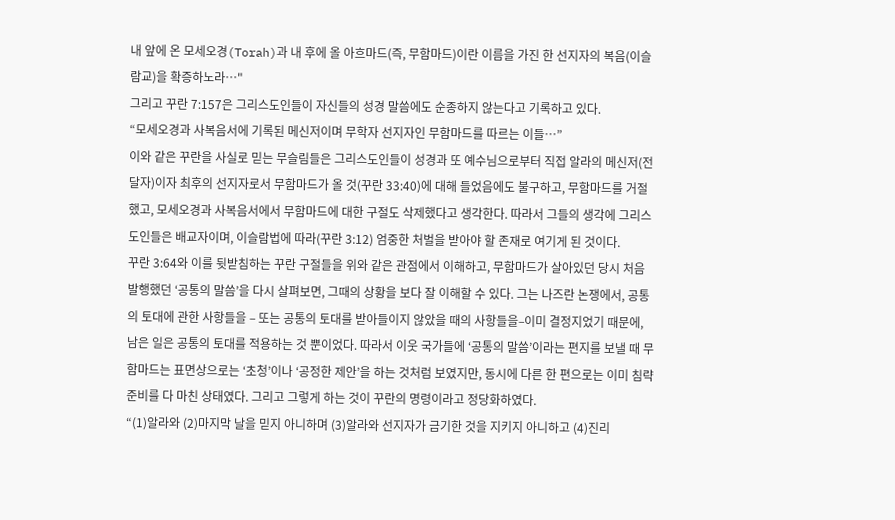내 앞에 온 모세오경(Torah)과 내 후에 올 아흐마드(즉, 무함마드)이란 이름을 가진 한 선지자의 복음(이슬람교)을 확증하노라…"
그리고 꾸란 7:157은 그리스도인들이 자신들의 성경 말씀에도 순종하지 않는다고 기록하고 있다.
“모세오경과 사복음서에 기록된 메신저이며 무학자 선지자인 무함마드를 따르는 이들…”
이와 같은 꾸란을 사실로 믿는 무슬림들은 그리스도인들이 성경과 또 예수님으로부터 직접 알라의 메신저(전달자)이자 최후의 선지자로서 무함마드가 올 것(꾸란 33:40)에 대해 들었음에도 불구하고, 무함마드를 거절했고, 모세오경과 사복음서에서 무함마드에 대한 구절도 삭제했다고 생각한다. 따라서 그들의 생각에 그리스도인들은 배교자이며, 이슬람법에 따라(꾸란 3:12) 엄중한 처벌을 받아야 할 존재로 여기게 된 것이다.
꾸란 3:64와 이를 뒷받침하는 꾸란 구절들을 위와 같은 관점에서 이해하고, 무함마드가 살아있던 당시 처음 발행했던 ‘공통의 말씀’을 다시 살펴보면, 그때의 상황을 보다 잘 이해할 수 있다. 그는 나즈란 논쟁에서, 공통의 토대에 관한 사항들을 – 또는 공통의 토대를 받아들이지 않았을 때의 사항들을–이미 결정지었기 때문에, 남은 일은 공통의 토대를 적용하는 것 뿐이었다. 따라서 이웃 국가들에 ‘공통의 말씀’이라는 편지를 보낼 때 무함마드는 표면상으로는 ‘초청’이나 ‘공정한 제안’을 하는 것처럼 보였지만, 동시에 다른 한 편으로는 이미 침략준비를 다 마친 상태였다. 그리고 그렇게 하는 것이 꾸란의 명령이라고 정당화하였다.
“(1)알라와 (2)마지막 날을 믿지 아니하며 (3)알라와 선지자가 금기한 것을 지키지 아니하고 (4)진리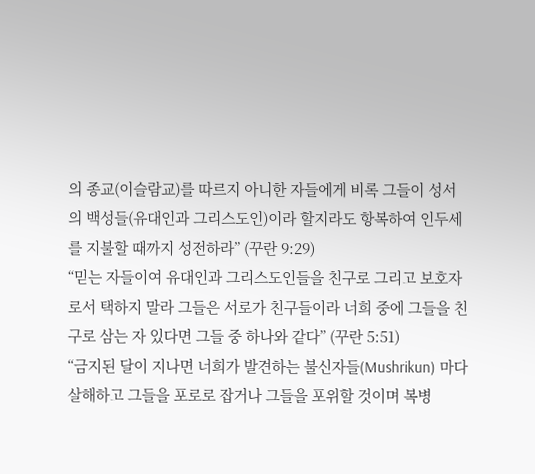의 종교(이슬람교)를 따르지 아니한 자들에게 비록 그들이 성서의 백성들(유대인과 그리스도인)이라 할지라도 항복하여 인두세를 지불할 때까지 성전하라” (꾸란 9:29)
“믿는 자들이여 유대인과 그리스도인들을 친구로 그리고 보호자로서 택하지 말라 그들은 서로가 친구들이라 너희 중에 그들을 친구로 삼는 자 있다면 그들 중 하나와 같다” (꾸란 5:51)
“금지된 달이 지나면 너희가 발견하는 불신자들(Mushrikun) 마다 살해하고 그들을 포로로 잡거나 그들을 포위할 것이며 복병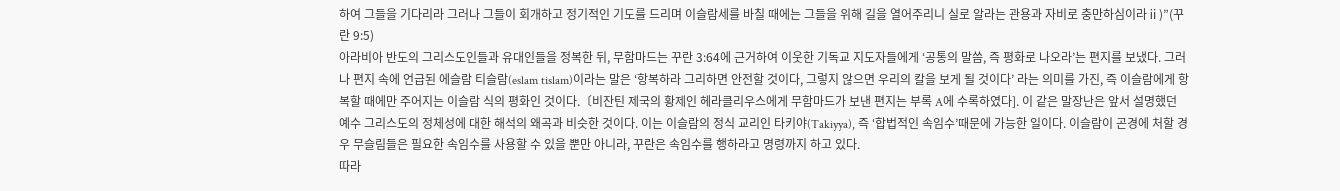하여 그들을 기다리라 그러나 그들이 회개하고 정기적인 기도를 드리며 이슬람세를 바칠 때에는 그들을 위해 길을 열어주리니 실로 알라는 관용과 자비로 충만하심이라ⅱ)”(꾸란 9:5)
아라비아 반도의 그리스도인들과 유대인들을 정복한 뒤, 무함마드는 꾸란 3:64에 근거하여 이웃한 기독교 지도자들에게 ‘공통의 말씀, 즉 평화로 나오라’는 편지를 보냈다. 그러나 편지 속에 언급된 에슬람 티슬람(eslam tislam)이라는 말은 ‘항복하라 그리하면 안전할 것이다, 그렇지 않으면 우리의 칼을 보게 될 것이다’ 라는 의미를 가진, 즉 이슬람에게 항복할 때에만 주어지는 이슬람 식의 평화인 것이다.〔비잔틴 제국의 황제인 헤라클리우스에게 무함마드가 보낸 편지는 부록 A에 수록하였다]. 이 같은 말장난은 앞서 설명했던 예수 그리스도의 정체성에 대한 해석의 왜곡과 비슷한 것이다. 이는 이슬람의 정식 교리인 타키야(Takiyya), 즉 ‘합법적인 속임수’때문에 가능한 일이다. 이슬람이 곤경에 처할 경우 무슬림들은 필요한 속임수를 사용할 수 있을 뿐만 아니라, 꾸란은 속임수를 행하라고 명령까지 하고 있다.
따라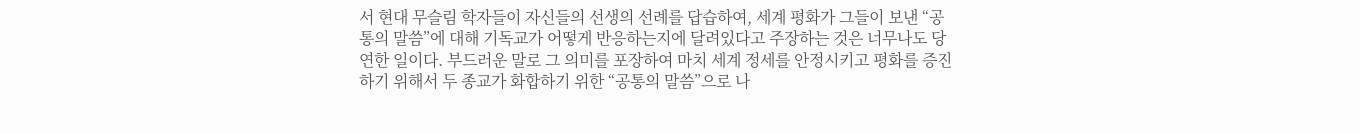서 현대 무슬림 학자들이 자신들의 선생의 선례를 답습하여, 세계 평화가 그들이 보낸 “공통의 말씀”에 대해 기독교가 어떻게 반응하는지에 달려있다고 주장하는 것은 너무나도 당연한 일이다. 부드러운 말로 그 의미를 포장하여 마치 세계 정세를 안정시키고 평화를 증진하기 위해서 두 종교가 화합하기 위한 “공통의 말씀”으로 나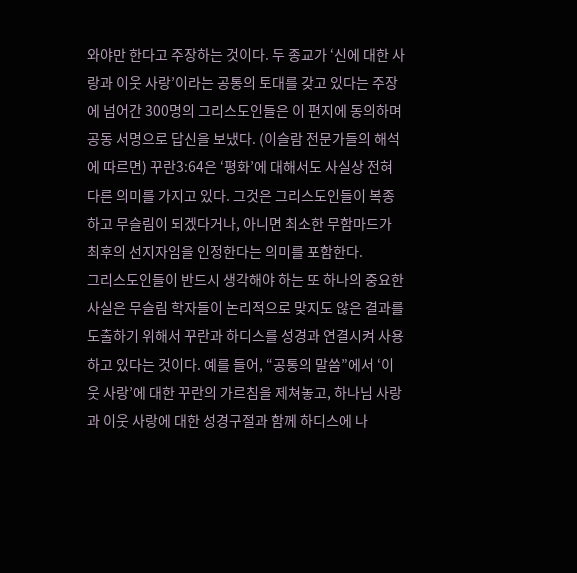와야만 한다고 주장하는 것이다. 두 종교가 ‘신에 대한 사랑과 이웃 사랑’이라는 공통의 토대를 갖고 있다는 주장에 넘어간 300명의 그리스도인들은 이 편지에 동의하며 공동 서명으로 답신을 보냈다. (이슬람 전문가들의 해석에 따르면) 꾸란3:64은 ‘평화’에 대해서도 사실상 전혀 다른 의미를 가지고 있다. 그것은 그리스도인들이 복종하고 무슬림이 되겠다거나, 아니면 최소한 무함마드가 최후의 선지자임을 인정한다는 의미를 포함한다.
그리스도인들이 반드시 생각해야 하는 또 하나의 중요한 사실은 무슬림 학자들이 논리적으로 맞지도 않은 결과를 도출하기 위해서 꾸란과 하디스를 성경과 연결시켜 사용하고 있다는 것이다. 예를 들어, “공통의 말씀”에서 ‘이웃 사랑’에 대한 꾸란의 가르침을 제쳐놓고, 하나님 사랑과 이웃 사랑에 대한 성경구절과 함께 하디스에 나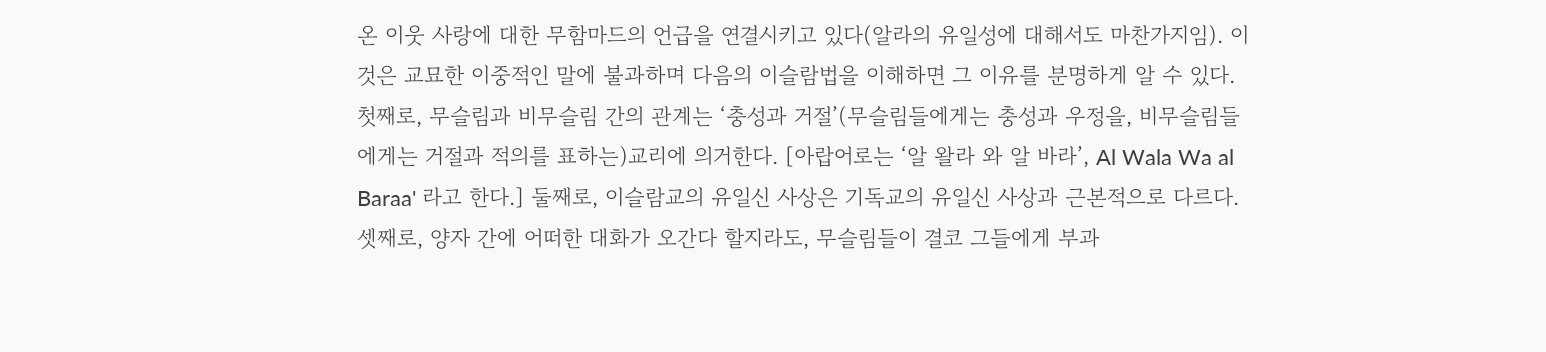온 이웃 사랑에 대한 무함마드의 언급을 연결시키고 있다(알라의 유일성에 대해서도 마찬가지임). 이것은 교묘한 이중적인 말에 불과하며 다음의 이슬람법을 이해하면 그 이유를 분명하게 알 수 있다. 첫째로, 무슬림과 비무슬림 간의 관계는 ‘충성과 거절’(무슬림들에게는 충성과 우정을, 비무슬림들에게는 거절과 적의를 표하는)교리에 의거한다. [아랍어로는 ‘알 왈라 와 알 바라’, Al Wala Wa al Baraa' 라고 한다.] 둘째로, 이슬람교의 유일신 사상은 기독교의 유일신 사상과 근본적으로 다르다. 셋째로, 양자 간에 어떠한 대화가 오간다 할지라도, 무슬림들이 결코 그들에게 부과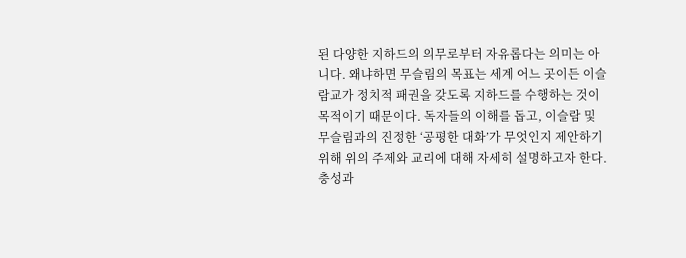된 다양한 지하드의 의무로부터 자유롭다는 의미는 아니다. 왜냐하면 무슬림의 목표는 세계 어느 곳이든 이슬람교가 정치적 패권을 갖도록 지하드를 수행하는 것이 목적이기 때문이다. 독자들의 이해를 돕고, 이슬람 및 무슬림과의 진정한 ‘공평한 대화’가 무엇인지 제안하기 위해 위의 주제와 교리에 대해 자세히 설명하고자 한다.
충성과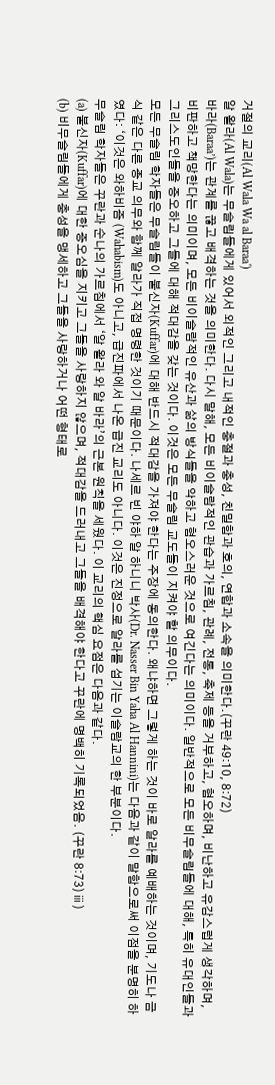거절의 교리(Al Wala Wa al Baraa')
알 왈라(Al Wala)는 무슬림들에게 있어서 외적인 그리고 내적인 충절과 충성, 친밀함과 호의, 연합과 소속을 의미한다.(꾸란 49:10, 8:72)
바라(Baraa’)는 관계를 끊고 배격하는 것을 의미한다. 다시 말해, 모든 비이슬람적인 관습과 가르침, 관례, 전통, 축제 등을 거부하고, 혐오하며, 비난하고 유감스럽게 생각하며, 비판하고 책망한다는 의미이며, 모든 비이슬람적인 유산과 삶의 방식들을 악하고 혐오스러운 것으로 여긴다는 의미이다. 일반적으로 모든 비무슬림들에 대해, 특히 유대인들과 그리스도인들을 증오하고 그들에 대해 적대감을 갖는 것이다. 이것은 모든 무슬림 교도들이 지켜야 할 의무이다.
모든 무슬림 학자들은 무슬림들이 불신자(Kuffar)에 대해 반드시 적대감을 가져야 한다는 주장에 동의한다. 왜냐하면 그렇게 하는 것이 바로 알라를 예배하는 것이며, 기도나 금식 같은 다른 종교 의무와 함께 알라가 직접 명령한 것이기 때문이다. 나세르 빈 야하 알 하니니 박사(Dr. Nasser Bin Yaha Al Hannini)는 다음과 같이 말함으로써 이점을 분명히 하였다: ‘이것은 와하비즘 (Wahabism)도 아니고, 급진파에서 나온 급진 교리도 아니다. 이것은 진정으로 알라를 섬기는 이슬람교의 한 부분이다.
무슬림 학자들은 꾸란과 순나의 가르침에서 ‘알 왈라 와 알 바라’의 근본 원칙을 세웠다. 이 교리의 핵심 요점은 다음과 같다.
(a) 불신자(Kuffar)에 대한 증오심을 지키고 그들을 사랑하지 않으며, 적대감을 드러내고 그들을 배격해야 한다고 꾸란에 명백히 기록되었음. (꾸란 8:73)ⅲ)
(b) 비무슬림들에게 충성을 맹세하고 그들을 사랑하거나 어떤 형태로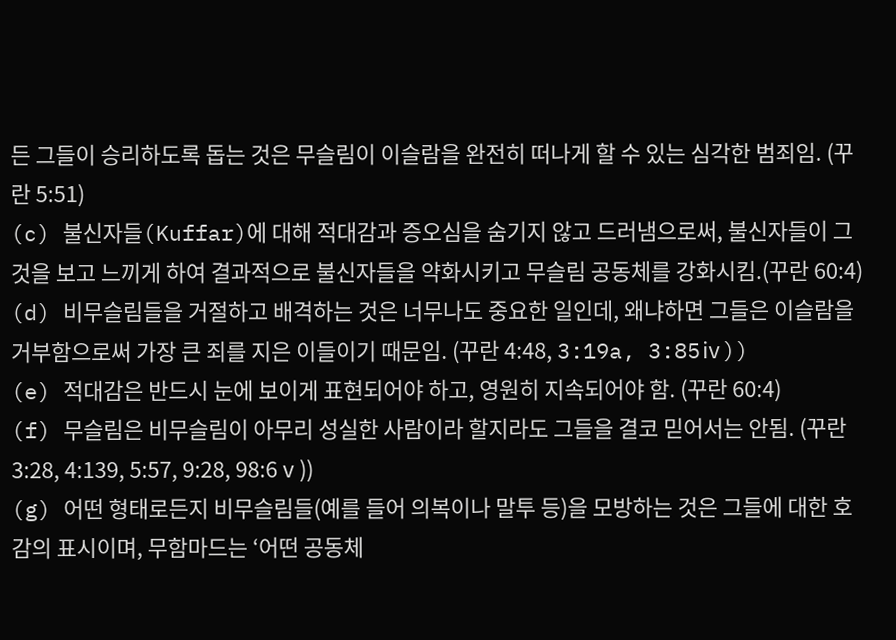든 그들이 승리하도록 돕는 것은 무슬림이 이슬람을 완전히 떠나게 할 수 있는 심각한 범죄임. (꾸란 5:51)
(c) 불신자들(Kuffar)에 대해 적대감과 증오심을 숨기지 않고 드러냄으로써, 불신자들이 그것을 보고 느끼게 하여 결과적으로 불신자들을 약화시키고 무슬림 공동체를 강화시킴.(꾸란 60:4)
(d) 비무슬림들을 거절하고 배격하는 것은 너무나도 중요한 일인데, 왜냐하면 그들은 이슬람을 거부함으로써 가장 큰 죄를 지은 이들이기 때문임. (꾸란 4:48, 3:19a, 3:85ⅳ))
(e) 적대감은 반드시 눈에 보이게 표현되어야 하고, 영원히 지속되어야 함. (꾸란 60:4)
(f) 무슬림은 비무슬림이 아무리 성실한 사람이라 할지라도 그들을 결코 믿어서는 안됨. (꾸란 3:28, 4:139, 5:57, 9:28, 98:6ⅴ))
(g) 어떤 형태로든지 비무슬림들(예를 들어 의복이나 말투 등)을 모방하는 것은 그들에 대한 호감의 표시이며, 무함마드는 ‘어떤 공동체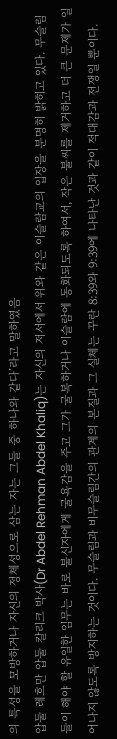의 특성을 모방하거나 자신의 정체성으로 삼는 자는 그들 중 하나와 같다’라고 말하였음
압둘 레흐만 압둘 칼리크 박사(Dr Abdel Rehman Abdel Khaliq)는 자신의 저서에서 위와 같은 이슬람교의 입장을 분명히 밝히고 있다. 무슬림들이 해야 할 유일한 임무는 바로 불신자에게 굴욕감을 주고 그가 굴복하거나 이슬람에 동화되도록 하여서, 작은 불씨를 제거하고 더 큰 문제가 일어나지 않도록 방지하는 것이다. 무슬림과 비무슬림간의 관계의 본질과 그 실체는 꾸란 8:39와 9:39에 나타난 것과 같이 적대감과 전쟁일 뿐이다.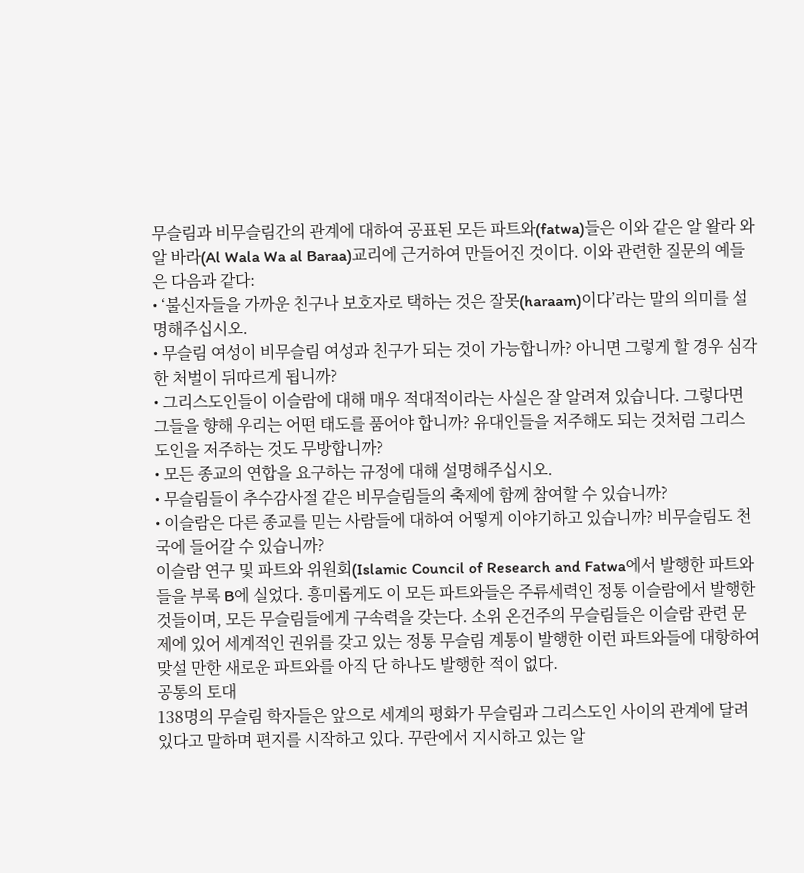무슬림과 비무슬림간의 관계에 대하여 공표된 모든 파트와(fatwa)들은 이와 같은 알 왈라 와 알 바라(Al Wala Wa al Baraa)교리에 근거하여 만들어진 것이다. 이와 관련한 질문의 예들은 다음과 같다:
• ‘불신자들을 가까운 친구나 보호자로 택하는 것은 잘못(haraam)이다’라는 말의 의미를 설명해주십시오.
• 무슬림 여성이 비무슬림 여성과 친구가 되는 것이 가능합니까? 아니면 그렇게 할 경우 심각한 처벌이 뒤따르게 됩니까?
• 그리스도인들이 이슬람에 대해 매우 적대적이라는 사실은 잘 알려져 있습니다. 그렇다면 그들을 향해 우리는 어떤 태도를 품어야 합니까? 유대인들을 저주해도 되는 것처럼 그리스도인을 저주하는 것도 무방합니까?
• 모든 종교의 연합을 요구하는 규정에 대해 설명해주십시오.
• 무슬림들이 추수감사절 같은 비무슬림들의 축제에 함께 참여할 수 있습니까?
• 이슬람은 다른 종교를 믿는 사람들에 대하여 어떻게 이야기하고 있습니까? 비무슬림도 천국에 들어갈 수 있습니까?
이슬람 연구 및 파트와 위원회(Islamic Council of Research and Fatwa에서 발행한 파트와들을 부록 B에 실었다. 흥미롭게도 이 모든 파트와들은 주류세력인 정통 이슬람에서 발행한 것들이며, 모든 무슬림들에게 구속력을 갖는다. 소위 온건주의 무슬림들은 이슬람 관련 문제에 있어 세계적인 권위를 갖고 있는 정통 무슬림 계통이 발행한 이런 파트와들에 대항하여 맞설 만한 새로운 파트와를 아직 단 하나도 발행한 적이 없다.
공통의 토대
138명의 무슬림 학자들은 앞으로 세계의 평화가 무슬림과 그리스도인 사이의 관계에 달려 있다고 말하며 편지를 시작하고 있다. 꾸란에서 지시하고 있는 알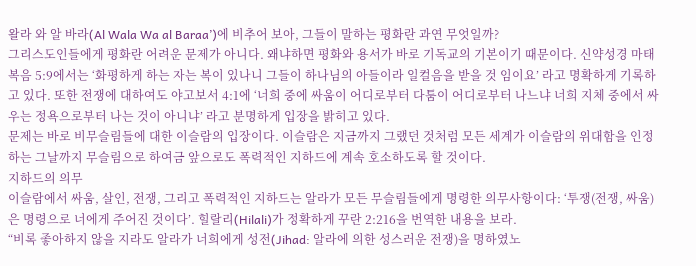왈라 와 알 바라(Al Wala Wa al Baraa’)에 비추어 보아, 그들이 말하는 평화란 과연 무엇일까?
그리스도인들에게 평화란 어려운 문제가 아니다. 왜냐하면 평화와 용서가 바로 기독교의 기본이기 때문이다. 신약성경 마태복음 5:9에서는 ‘화평하게 하는 자는 복이 있나니 그들이 하나님의 아들이라 일컬음을 받을 것 임이요’ 라고 명확하게 기록하고 있다. 또한 전쟁에 대하여도 야고보서 4:1에 ‘너희 중에 싸움이 어디로부터 다툼이 어디로부터 나느냐 너희 지체 중에서 싸우는 정욕으로부터 나는 것이 아니냐’ 라고 분명하게 입장을 밝히고 있다.
문제는 바로 비무슬림들에 대한 이슬람의 입장이다. 이슬람은 지금까지 그랬던 것처럼 모든 세계가 이슬람의 위대함을 인정하는 그날까지 무슬림으로 하여금 앞으로도 폭력적인 지하드에 계속 호소하도록 할 것이다.
지하드의 의무
이슬람에서 싸움, 살인, 전쟁, 그리고 폭력적인 지하드는 알라가 모든 무슬림들에게 명령한 의무사항이다: ‘투쟁(전쟁, 싸움)은 명령으로 너에게 주어진 것이다’. 힐랄리(Hilali)가 정확하게 꾸란 2:216을 번역한 내용을 보라.
“비록 좋아하지 않을 지라도 알라가 너희에게 성전(Jihad: 알라에 의한 성스러운 전쟁)을 명하였노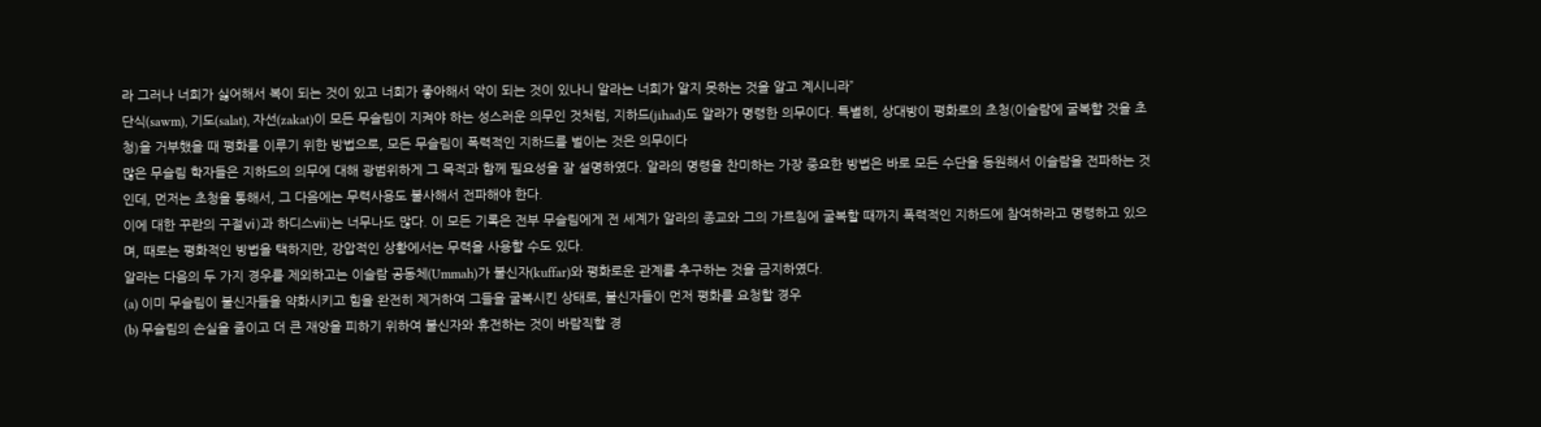라 그러나 너희가 싫어해서 복이 되는 것이 있고 너희가 좋아해서 악이 되는 것이 있나니 알라는 너희가 알지 못하는 것을 알고 계시니라”
단식(sawm), 기도(salat), 자선(zakat)이 모든 무슬림이 지켜야 하는 성스러운 의무인 것처럼, 지하드(jihad)도 알라가 명령한 의무이다. 특별히, 상대방이 평화로의 초청(이슬람에 굴복할 것을 초청)을 거부했을 때 평화를 이루기 위한 방법으로, 모든 무슬림이 폭력적인 지하드를 벌이는 것은 의무이다
많은 무슬림 학자들은 지하드의 의무에 대해 광범위하게 그 목적과 함께 필요성을 잘 설명하였다. 알라의 명령을 찬미하는 가장 중요한 방법은 바로 모든 수단을 동원해서 이슬람을 전파하는 것인데, 먼저는 초청을 통해서, 그 다음에는 무력사용도 불사해서 전파해야 한다.
이에 대한 꾸란의 구절ⅵ)과 하디스ⅶ)는 너무나도 많다. 이 모든 기록은 전부 무슬림에게 전 세계가 알라의 종교와 그의 가르침에 굴복할 때까지 폭력적인 지하드에 참여하라고 명령하고 있으며, 때로는 평화적인 방법을 택하지만, 강압적인 상황에서는 무력을 사용할 수도 있다.
알라는 다음의 두 가지 경우를 제외하고는 이슬람 공동체(Ummah)가 불신자(kuffar)와 평화로운 관계를 추구하는 것을 금지하였다.
(a) 이미 무슬림이 불신자들을 약화시키고 힘을 완전히 제거하여 그들을 굴복시킨 상태로, 불신자들이 먼저 평화를 요청할 경우
(b) 무슬림의 손실을 줄이고 더 큰 재앙을 피하기 위하여 불신자와 휴전하는 것이 바람직할 경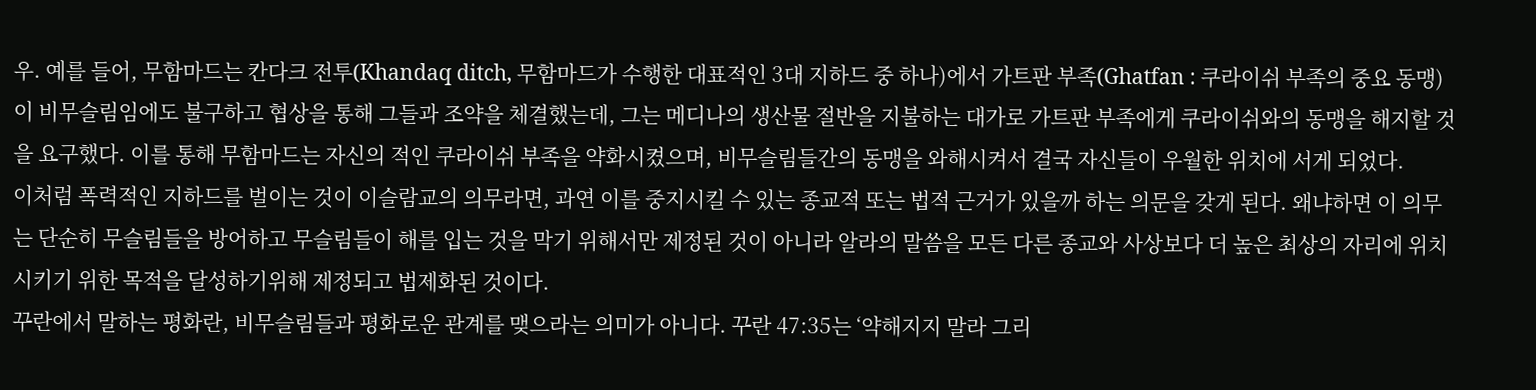우. 예를 들어, 무함마드는 칸다크 전투(Khandaq ditch, 무함마드가 수행한 대표적인 3대 지하드 중 하나)에서 가트판 부족(Ghatfan : 쿠라이쉬 부족의 중요 동맹)이 비무슬림임에도 불구하고 협상을 통해 그들과 조약을 체결했는데, 그는 메디나의 생산물 절반을 지불하는 대가로 가트판 부족에게 쿠라이쉬와의 동맹을 해지할 것을 요구했다. 이를 통해 무함마드는 자신의 적인 쿠라이쉬 부족을 약화시켰으며, 비무슬림들간의 동맹을 와해시켜서 결국 자신들이 우월한 위치에 서게 되었다.
이처럼 폭력적인 지하드를 벌이는 것이 이슬람교의 의무라면, 과연 이를 중지시킬 수 있는 종교적 또는 법적 근거가 있을까 하는 의문을 갖게 된다. 왜냐하면 이 의무는 단순히 무슬림들을 방어하고 무슬림들이 해를 입는 것을 막기 위해서만 제정된 것이 아니라 알라의 말씀을 모든 다른 종교와 사상보다 더 높은 최상의 자리에 위치시키기 위한 목적을 달성하기위해 제정되고 법제화된 것이다.
꾸란에서 말하는 평화란, 비무슬림들과 평화로운 관계를 맺으라는 의미가 아니다. 꾸란 47:35는 ‘약해지지 말라 그리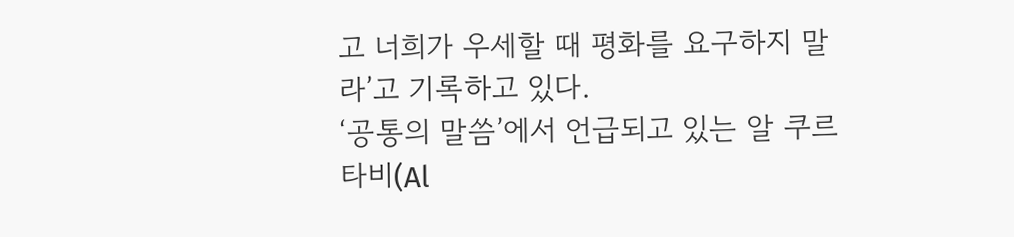고 너희가 우세할 때 평화를 요구하지 말라’고 기록하고 있다.
‘공통의 말씀’에서 언급되고 있는 알 쿠르타비(Al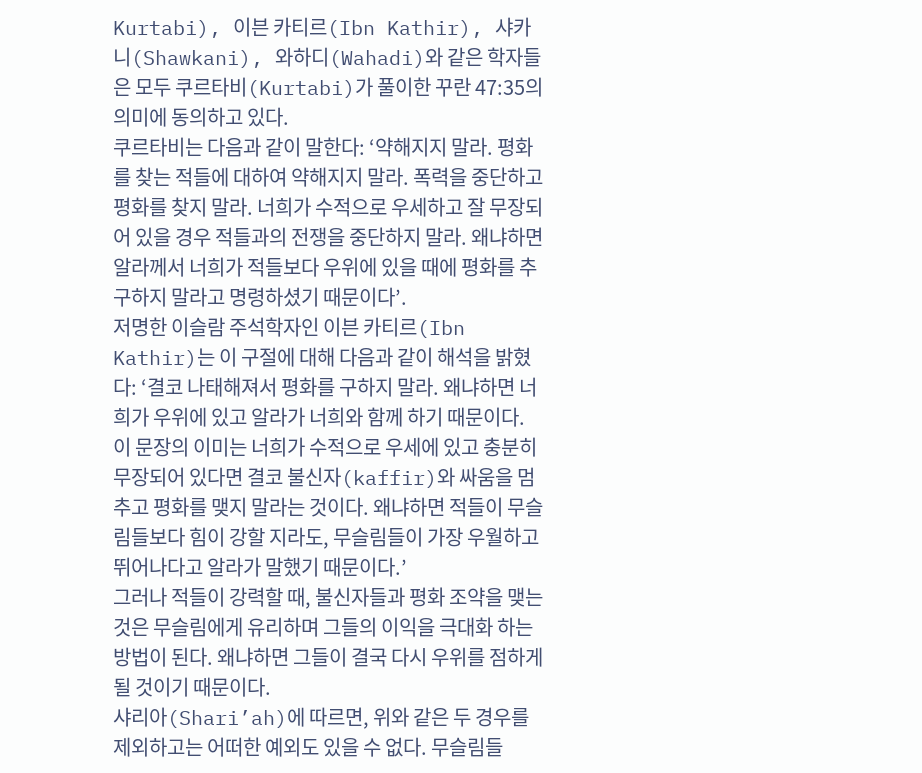Kurtabi), 이븐 카티르(Ibn Kathir), 샤카니(Shawkani), 와하디(Wahadi)와 같은 학자들은 모두 쿠르타비(Kurtabi)가 풀이한 꾸란 47:35의 의미에 동의하고 있다.
쿠르타비는 다음과 같이 말한다: ‘약해지지 말라. 평화를 찾는 적들에 대하여 약해지지 말라. 폭력을 중단하고 평화를 찾지 말라. 너희가 수적으로 우세하고 잘 무장되어 있을 경우 적들과의 전쟁을 중단하지 말라. 왜냐하면 알라께서 너희가 적들보다 우위에 있을 때에 평화를 추구하지 말라고 명령하셨기 때문이다’.
저명한 이슬람 주석학자인 이븐 카티르(Ibn Kathir)는 이 구절에 대해 다음과 같이 해석을 밝혔다: ‘결코 나태해져서 평화를 구하지 말라. 왜냐하면 너희가 우위에 있고 알라가 너희와 함께 하기 때문이다. 이 문장의 이미는 너희가 수적으로 우세에 있고 충분히 무장되어 있다면 결코 불신자(kaffir)와 싸움을 멈추고 평화를 맺지 말라는 것이다. 왜냐하면 적들이 무슬림들보다 힘이 강할 지라도, 무슬림들이 가장 우월하고 뛰어나다고 알라가 말했기 때문이다.’
그러나 적들이 강력할 때, 불신자들과 평화 조약을 맺는 것은 무슬림에게 유리하며 그들의 이익을 극대화 하는 방법이 된다. 왜냐하면 그들이 결국 다시 우위를 점하게 될 것이기 때문이다.
샤리아(Shari’ah)에 따르면, 위와 같은 두 경우를 제외하고는 어떠한 예외도 있을 수 없다. 무슬림들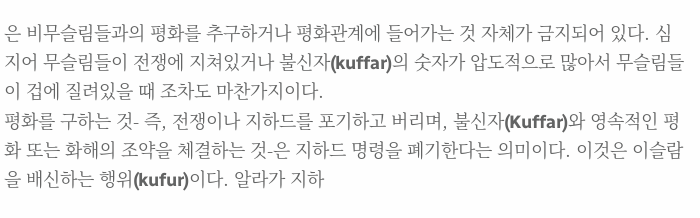은 비무슬림들과의 평화를 추구하거나 평화관계에 들어가는 것 자체가 금지되어 있다. 심지어 무슬림들이 전쟁에 지쳐있거나 불신자(kuffar)의 숫자가 압도적으로 많아서 무슬림들이 겁에 질려있을 때 조차도 마찬가지이다.
평화를 구하는 것- 즉, 전쟁이나 지하드를 포기하고 버리며, 불신자(Kuffar)와 영속적인 평화 또는 화해의 조약을 체결하는 것-은 지하드 명령을 폐기한다는 의미이다. 이것은 이슬람을 배신하는 행위(kufur)이다. 알라가 지하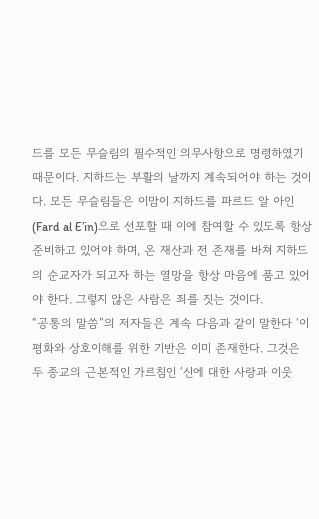드를 모든 무슬림의 필수적인 의무사항으로 명령하였기 때문이다. 지하드는 부활의 날까지 계속되어야 하는 것이다. 모든 무슬림들은 이맘이 지하드를 파르드 알 아인(Fard al E’in)으로 선포할 때 이에 참여할 수 있도록 항상 준비하고 있어야 하며, 온 재산과 전 존재를 바쳐 지하드의 순교자가 되고자 하는 열망을 항상 마음에 품고 있어야 한다. 그렇지 않은 사람은 죄를 짓는 것이다.
“공통의 말씀”의 저자들은 계속 다음과 같이 말한다 ‘이 평화와 상호이해를 위한 기반은 이미 존재한다. 그것은 두 종교의 근본적인 가르침인 ‘신에 대한 사랑과 이웃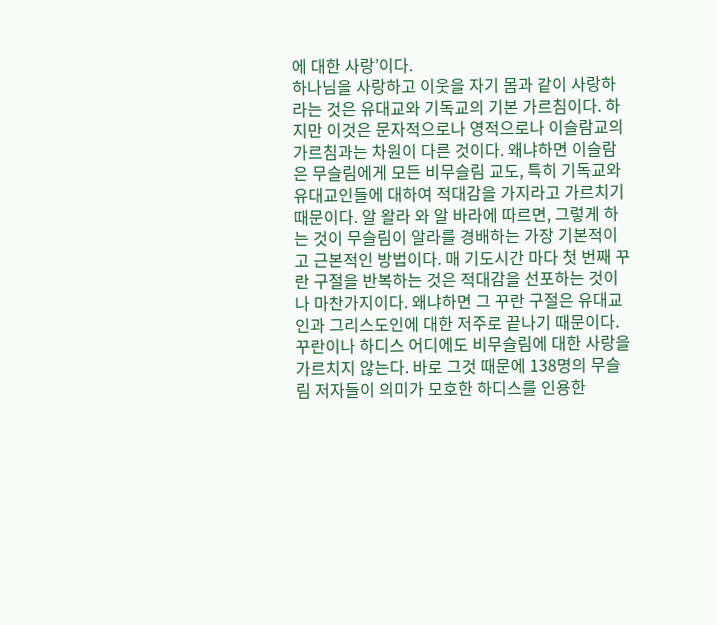에 대한 사랑’이다.
하나님을 사랑하고 이웃을 자기 몸과 같이 사랑하라는 것은 유대교와 기독교의 기본 가르침이다. 하지만 이것은 문자적으로나 영적으로나 이슬람교의 가르침과는 차원이 다른 것이다. 왜냐하면 이슬람은 무슬림에게 모든 비무슬림 교도, 특히 기독교와 유대교인들에 대하여 적대감을 가지라고 가르치기 때문이다. 알 왈라 와 알 바라에 따르면, 그렇게 하는 것이 무슬림이 알라를 경배하는 가장 기본적이고 근본적인 방법이다. 매 기도시간 마다 첫 번째 꾸란 구절을 반복하는 것은 적대감을 선포하는 것이나 마찬가지이다. 왜냐하면 그 꾸란 구절은 유대교인과 그리스도인에 대한 저주로 끝나기 때문이다.
꾸란이나 하디스 어디에도 비무슬림에 대한 사랑을 가르치지 않는다. 바로 그것 때문에 138명의 무슬림 저자들이 의미가 모호한 하디스를 인용한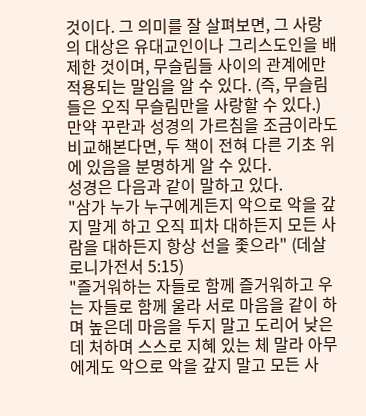것이다. 그 의미를 잘 살펴보면, 그 사랑의 대상은 유대교인이나 그리스도인을 배제한 것이며, 무슬림들 사이의 관계에만 적용되는 말임을 알 수 있다. (즉, 무슬림들은 오직 무슬림만을 사랑할 수 있다.)
만약 꾸란과 성경의 가르침을 조금이라도 비교해본다면, 두 책이 전혀 다른 기초 위에 있음을 분명하게 알 수 있다.
성경은 다음과 같이 말하고 있다.
"삼가 누가 누구에게든지 악으로 악을 갚지 말게 하고 오직 피차 대하든지 모든 사람을 대하든지 항상 선을 좇으라" (데살로니가전서 5:15)
"즐거워하는 자들로 함께 즐거워하고 우는 자들로 함께 울라 서로 마음을 같이 하며 높은데 마음을 두지 말고 도리어 낮은데 처하며 스스로 지혜 있는 체 말라 아무에게도 악으로 악을 갚지 말고 모든 사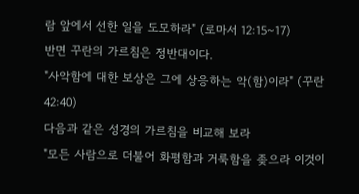람 앞에서 선한 일을 도모하라" (로마서 12:15~17)
반면 꾸란의 가르침은 정반대이다.
"사악함에 대한 보상은 그에 상응하는 악(함)이라" (꾸란 42:40)
다음과 같은 성경의 가르침을 비교해 보라
"모든 사람으로 더불어 화평함과 거룩함을 좆으라 이것이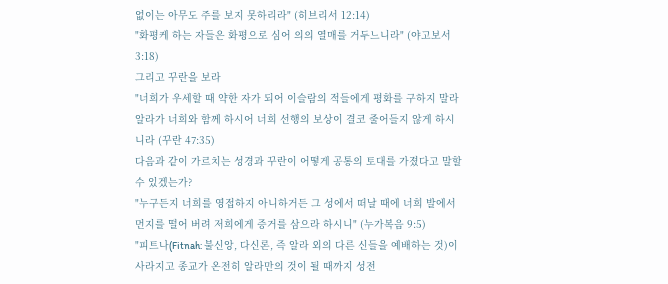없이는 아무도 주를 보지 못하리라" (히브리서 12:14)
"화평케 하는 자들은 화평으로 심어 의의 열매를 거두느니라" (야고보서 3:18)
그리고 꾸란을 보라
"너희가 우세할 때 약한 자가 되어 이슬람의 적들에게 평화를 구하지 말라 알라가 너희와 함께 하시어 너희 선행의 보상이 결코 줄어들지 않게 하시니라 (꾸란 47:35)
다음과 같이 가르치는 성경과 꾸란이 어떻게 공통의 토대를 가졌다고 말할 수 있겠는가?
"누구든지 너희를 영접하지 아니하거든 그 성에서 떠날 때에 너희 발에서 먼지를 떨어 버려 저희에게 증거를 삼으라 하시니" (누가복음 9:5)
"피트나(Fitnah: 불신앙, 다신론, 즉 알라 외의 다른 신들을 예배하는 것)이 사라지고 종교가 온전히 알라만의 것이 될 때까지 성전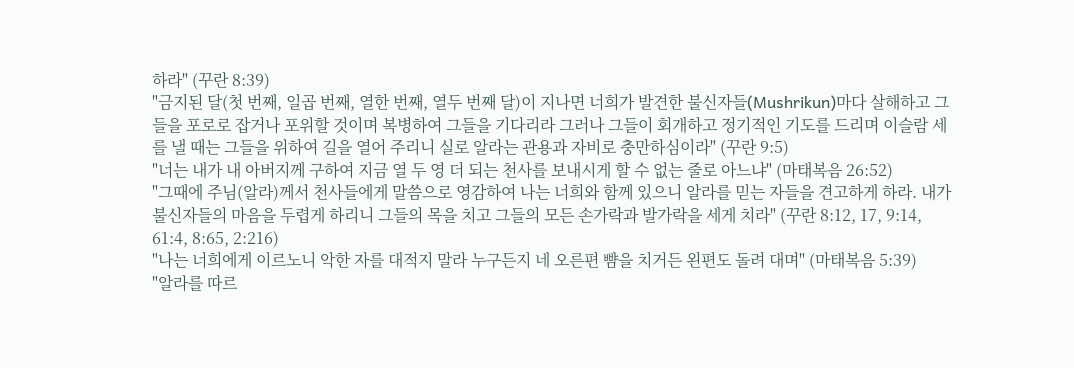하라" (꾸란 8:39)
"금지된 달(첫 번째, 일곱 번째, 열한 번째, 열두 번째 달)이 지나면 너희가 발견한 불신자들(Mushrikun)마다 살해하고 그들을 포로로 잡거나 포위할 것이며 복병하여 그들을 기다리라 그러나 그들이 회개하고 정기적인 기도를 드리며 이슬람 세를 낼 때는 그들을 위하여 길을 열어 주리니 실로 알라는 관용과 자비로 충만하심이라" (꾸란 9:5)
"너는 내가 내 아버지께 구하여 지금 열 두 영 더 되는 천사를 보내시게 할 수 없는 줄로 아느냐" (마태복음 26:52)
"그때에 주님(알라)께서 천사들에게 말씀으로 영감하여 나는 너희와 함께 있으니 알라를 믿는 자들을 견고하게 하라. 내가 불신자들의 마음을 두렵게 하리니 그들의 목을 치고 그들의 모든 손가락과 발가락을 세게 치라" (꾸란 8:12, 17, 9:14, 61:4, 8:65, 2:216)
"나는 너희에게 이르노니 악한 자를 대적지 말라 누구든지 네 오른편 뺨을 치거든 왼편도 돌려 대며" (마태복음 5:39)
"알라를 따르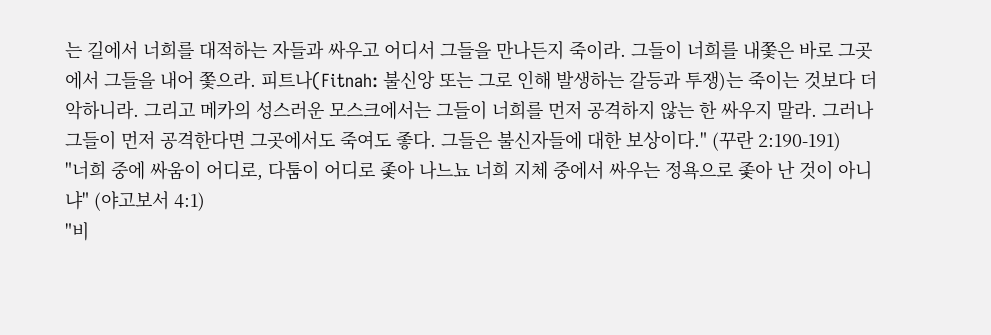는 길에서 너희를 대적하는 자들과 싸우고 어디서 그들을 만나든지 죽이라. 그들이 너희를 내쫓은 바로 그곳에서 그들을 내어 쫓으라. 피트나(Fitnah: 불신앙 또는 그로 인해 발생하는 갈등과 투쟁)는 죽이는 것보다 더 악하니라. 그리고 메카의 성스러운 모스크에서는 그들이 너희를 먼저 공격하지 않는 한 싸우지 말라. 그러나 그들이 먼저 공격한다면 그곳에서도 죽여도 좋다. 그들은 불신자들에 대한 보상이다." (꾸란 2:190-191)
"너희 중에 싸움이 어디로, 다툼이 어디로 좇아 나느뇨 너희 지체 중에서 싸우는 정욕으로 좇아 난 것이 아니냐" (야고보서 4:1)
"비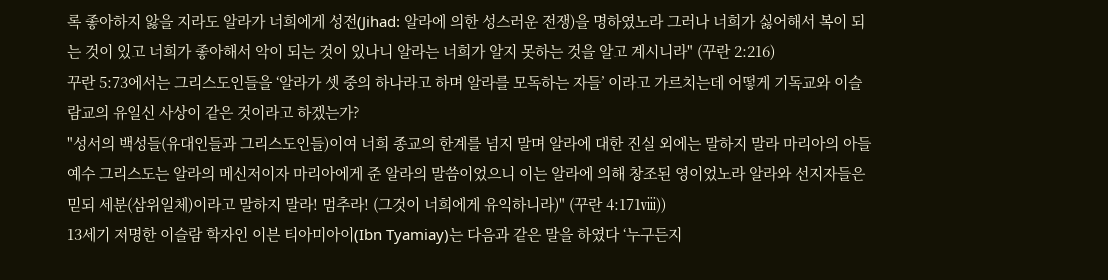록 좋아하지 앓을 지라도 알라가 너희에게 성전(Jihad: 알라에 의한 성스러운 전쟁)을 명하였노라 그러나 너희가 싫어해서 복이 되는 것이 있고 너희가 좋아해서 악이 되는 것이 있나니 알라는 너희가 알지 못하는 것을 알고 계시니라" (꾸란 2:216)
꾸란 5:73에서는 그리스도인들을 ‘알라가 셋 중의 하나라고 하며 알라를 모독하는 자들’ 이라고 가르치는데 어떻게 기독교와 이슬람교의 유일신 사상이 같은 것이라고 하겠는가?
"성서의 백성들(유대인들과 그리스도인들)이여 너희 종교의 한계를 넘지 말며 알라에 대한 진실 외에는 말하지 말라 마리아의 아들 예수 그리스도는 알라의 메신저이자 마리아에게 준 알라의 말씀이었으니 이는 알라에 의해 창조된 영이었노라 알라와 선지자들은 믿되 세분(삼위일체)이라고 말하지 말라! 멈추라! (그것이 너희에게 유익하니라)" (꾸란 4:171ⅷ))
13세기 저명한 이슬람 학자인 이븐 티아미아이(Ibn Tyamiay)는 다음과 같은 말을 하였다 ‘누구든지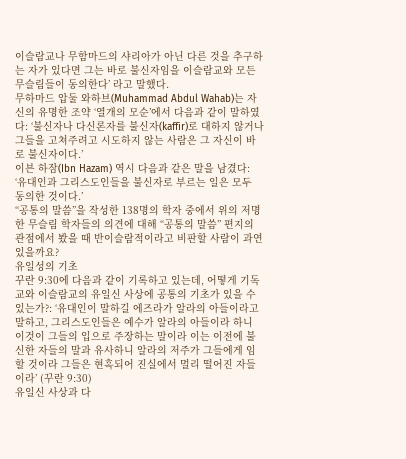이슬람교나 무함마드의 샤리아가 아닌 다른 것을 추구하는 자가 있다면 그는 바로 불신자임을 이슬람교와 모든 무슬림들이 동의한다’ 라고 말했다.
무하마드 압둘 와하브(Muhammad Abdul Wahab)는 자신의 유명한 조약 ‘열개의 모순’에서 다음과 같이 말하였다: ‘불신자나 다신론자를 불신자(kaffir)로 대하지 않거나 그들을 고쳐주려고 시도하지 않는 사람은 그 자신이 바로 불신자이다.’
이븐 하잠(Ibn Hazam) 역시 다음과 같은 말을 남겼다: ‘유대인과 그리스도인들을 불신자로 부르는 일은 모두 동의한 것이다.’
“공통의 말씀”을 작성한 138명의 학자 중에서 위의 저명한 무슬림 학자들의 의견에 대해 “공통의 말씀” 편지의 관점에서 봤을 때 반이슬람적이라고 비판할 사람이 과연 있을까요?
유일성의 기초
꾸란 9:30에 다음과 같이 기록하고 있는데, 어떻게 기독교와 이슬람교의 유일신 사상에 공통의 기초가 있을 수 있는가?: ‘유대인이 말하길 에즈라가 알라의 아들이라고 말하고, 그리스도인들은 예수가 알라의 아들이라 하니 이것이 그들의 입으로 주장하는 말이라 이는 이전에 불신한 자들의 말과 유사하니 알라의 저주가 그들에게 임할 것이라 그들은 현혹되어 진실에서 멀리 떨어진 자들이라’ (꾸란 9:30)
유일신 사상과 다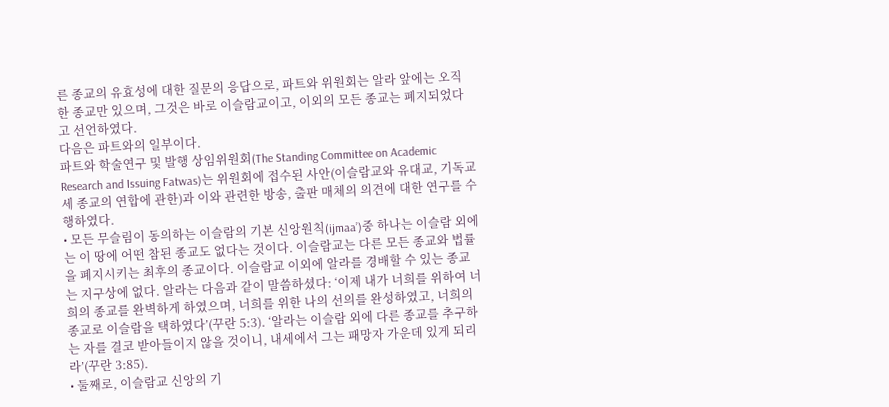른 종교의 유효성에 대한 질문의 응답으로, 파트와 위원회는 알라 앞에는 오직 한 종교만 있으며, 그것은 바로 이슬람교이고, 이외의 모든 종교는 폐지되었다고 선언하였다.
다음은 파트와의 일부이다.
파트와 학술연구 및 발행 상임위원회(The Standing Committee on Academic Research and Issuing Fatwas)는 위원회에 접수된 사안(이슬람교와 유대교, 기독교 세 종교의 연합에 관한)과 이와 관련한 방송, 출판 매체의 의견에 대한 연구를 수행하였다.
• 모든 무슬림이 동의하는 이슬람의 기본 신앙원칙(ijmaa’)중 하나는 이슬람 외에는 이 땅에 어떤 참된 종교도 없다는 것이다. 이슬람교는 다른 모든 종교와 법률을 폐지시키는 최후의 종교이다. 이슬람교 이외에 알라를 경배할 수 있는 종교는 지구상에 없다. 알라는 다음과 같이 말씀하셨다: ‘이제 내가 너희를 위하여 너희의 종교를 완벽하게 하였으며, 너희를 위한 나의 선의를 완성하였고, 너희의 종교로 이슬람을 택하였다’(꾸란 5:3). ‘알라는 이슬람 외에 다른 종교를 추구하는 자를 결코 받아들이지 않을 것이니, 내세에서 그는 패망자 가운데 있게 되리라’(꾸란 3:85).
• 둘째로, 이슬람교 신앙의 기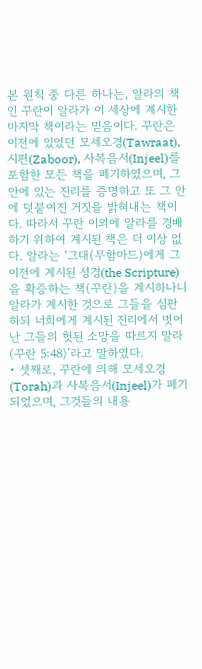본 원칙 중 다른 하나는, 알라의 책인 꾸란이 알라가 이 세상에 계시한 마지막 책이라는 믿음이다. 꾸란은 이전에 있었던 모세오경(Tawraat), 시편(Zaboor), 사복음서(Injeel)를 포함한 모든 책을 폐기하였으며, 그 안에 있는 진리를 증명하고 또 그 안에 덧붙여진 거짓을 밝혀내는 책이다. 따라서 꾸란 이외에 알라를 경배하기 위하여 계시된 책은 더 이상 없다. 알라는 ‘그대(무함마드)에게 그 이전에 계시된 성경(the Scripture)을 확증하는 책(꾸란)을 계시하나니 알라가 계시한 것으로 그들을 심판하되 너희에게 계시된 진리에서 벗어난 그들의 헛된 소망을 따르지 말라 (꾸란 5:48)’라고 말하였다.
• 셋째로, 꾸란에 의해 모세오경(Torah)과 사복음서(Injeel)가 폐기되었으며, 그것들의 내용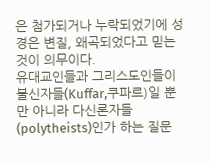은 첨가되거나 누락되었기에 성경은 변질, 왜곡되었다고 믿는 것이 의무이다.
유대교인들과 그리스도인들이 불신자들(Kuffar,쿠파르)일 뿐만 아니라 다신론자들(polytheists)인가 하는 질문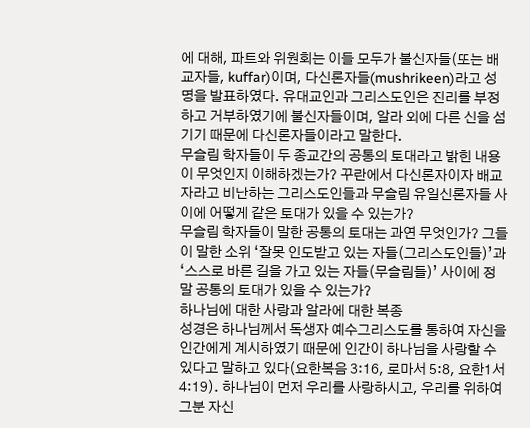에 대해, 파트와 위원회는 이들 모두가 불신자들(또는 배교자들, kuffar)이며, 다신론자들(mushrikeen)라고 성명을 발표하였다. 유대교인과 그리스도인은 진리를 부정하고 거부하였기에 불신자들이며, 알라 외에 다른 신을 섬기기 때문에 다신론자들이라고 말한다.
무슬림 학자들이 두 종교간의 공통의 토대라고 밝힌 내용이 무엇인지 이해하겠는가? 꾸란에서 다신론자이자 배교자라고 비난하는 그리스도인들과 무슬림 유일신론자들 사이에 어떻게 같은 토대가 있을 수 있는가?
무슬림 학자들이 말한 공통의 토대는 과연 무엇인가? 그들이 말한 소위 ‘잘못 인도받고 있는 자들(그리스도인들)’과 ‘스스로 바른 길을 가고 있는 자들(무슬림들)’ 사이에 정말 공통의 토대가 있을 수 있는가?
하나님에 대한 사랑과 알라에 대한 복종
성경은 하나님께서 독생자 예수그리스도를 통하여 자신을 인간에게 계시하였기 때문에 인간이 하나님을 사랑할 수 있다고 말하고 있다(요한복음 3:16, 로마서 5:8, 요한1서 4:19). 하나님이 먼저 우리를 사랑하시고, 우리를 위하여 그분 자신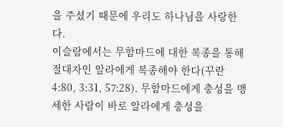을 주셨기 때문에 우리도 하나님을 사랑한다.
이슬람에서는 무함마드에 대한 복종을 통해 절대자인 알라에게 복종해야 한다(꾸란 4:80, 3:31, 57:28). 무함마드에게 충성을 맹세한 사람이 바로 알라에게 충성을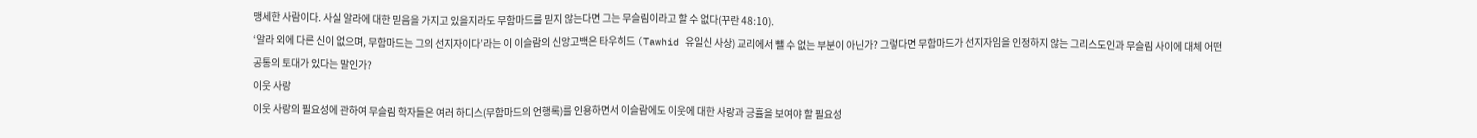맹세한 사람이다. 사실 알라에 대한 믿음을 가지고 있을지라도 무함마드를 믿지 않는다면 그는 무슬림이라고 할 수 없다(꾸란 48:10).
‘알라 외에 다른 신이 없으며, 무함마드는 그의 선지자이다’라는 이 이슬람의 신앙고백은 타우히드 (Tawhid 유일신 사상) 교리에서 뺄 수 없는 부분이 아닌가? 그렇다면 무함마드가 선지자임을 인정하지 않는 그리스도인과 무슬림 사이에 대체 어떤 공통의 토대가 있다는 말인가?
이웃 사랑
이웃 사랑의 필요성에 관하여 무슬림 학자들은 여러 하디스(무함마드의 언행록)를 인용하면서 이슬람에도 이웃에 대한 사랑과 긍휼을 보여야 할 필요성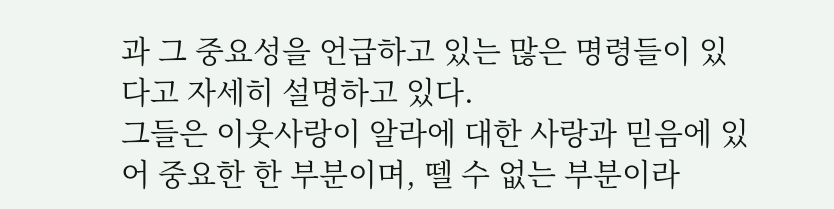과 그 중요성을 언급하고 있는 많은 명령들이 있다고 자세히 설명하고 있다.
그들은 이웃사랑이 알라에 대한 사랑과 믿음에 있어 중요한 한 부분이며, 뗄 수 없는 부분이라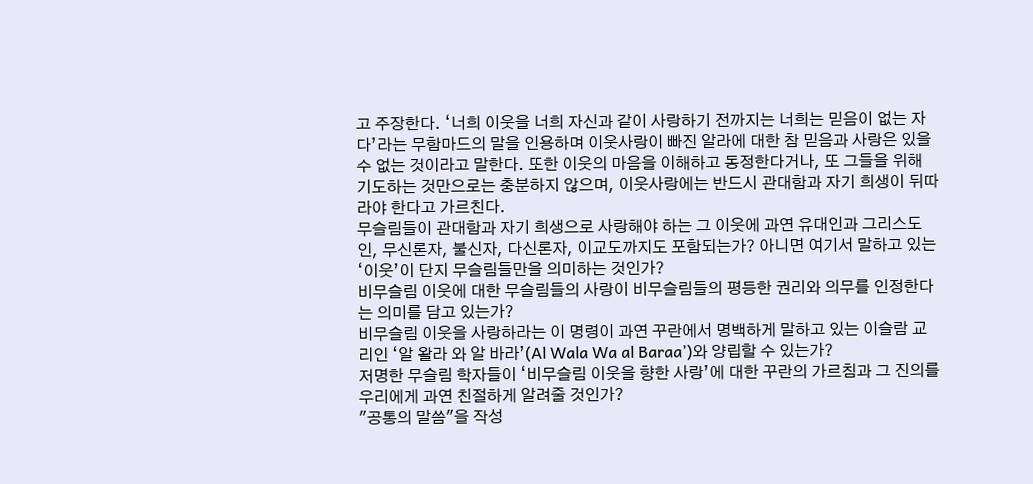고 주장한다. ‘너희 이웃을 너희 자신과 같이 사랑하기 전까지는 너희는 믿음이 없는 자다’라는 무함마드의 말을 인용하며 이웃사랑이 빠진 알라에 대한 참 믿음과 사랑은 있을 수 없는 것이라고 말한다. 또한 이웃의 마음을 이해하고 동정한다거나, 또 그들을 위해 기도하는 것만으로는 충분하지 않으며, 이웃사랑에는 반드시 관대함과 자기 희생이 뒤따라야 한다고 가르친다.
무슬림들이 관대함과 자기 희생으로 사랑해야 하는 그 이웃에 과연 유대인과 그리스도인, 무신론자, 불신자, 다신론자, 이교도까지도 포함되는가? 아니면 여기서 말하고 있는 ‘이웃’이 단지 무슬림들만을 의미하는 것인가?
비무슬림 이웃에 대한 무슬림들의 사랑이 비무슬림들의 평등한 권리와 의무를 인정한다는 의미를 담고 있는가?
비무슬림 이웃을 사랑하라는 이 명령이 과연 꾸란에서 명백하게 말하고 있는 이슬람 교리인 ‘알 왈라 와 알 바라’(Al Wala Wa al Baraa’)와 양립할 수 있는가?
저명한 무슬림 학자들이 ‘비무슬림 이웃을 향한 사랑’에 대한 꾸란의 가르침과 그 진의를 우리에게 과연 친절하게 알려줄 것인가?
"공통의 말씀"을 작성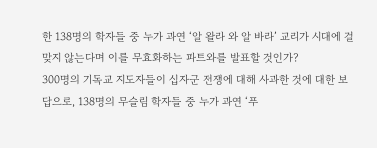한 138명의 학자들 중 누가 과연 ‘알 왈라 와 알 바라’ 교리가 시대에 걸맞지 않는다며 이를 무효화하는 파트와를 발표할 것인가?
300명의 기독교 지도자들이 십자군 전쟁에 대해 사과한 것에 대한 보답으로, 138명의 무슬림 학자들 중 누가 과연 ‘푸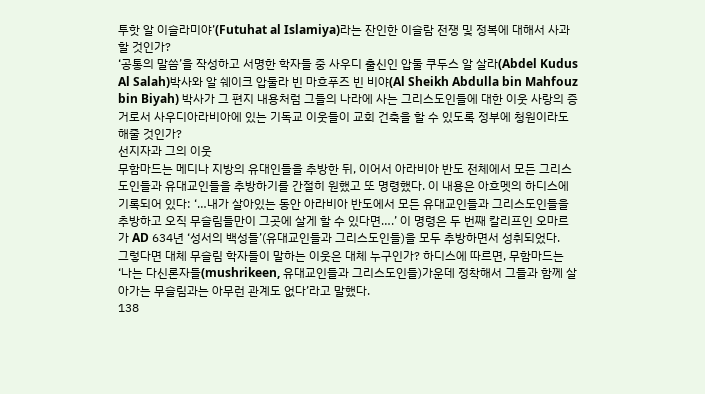투핫 알 이슬라미야’(Futuhat al Islamiya)라는 잔인한 이슬람 전쟁 및 정복에 대해서 사과할 것인가?
‘공통의 말씀’을 작성하고 서명한 학자들 중 사우디 출신인 압둘 쿠두스 알 살라(Abdel Kudus Al Salah)박사와 알 쉐이크 압둘라 빈 마흐푸즈 빈 비야(Al Sheikh Abdulla bin Mahfouz bin Biyah) 박사가 그 편지 내용처럼 그들의 나라에 사는 그리스도인들에 대한 이웃 사랑의 증거로서 사우디아라비아에 있는 기독교 이웃들이 교회 건축을 할 수 있도록 정부에 청원이라도 해줄 것인가?
선지자과 그의 이웃
무함마드는 메디나 지방의 유대인들을 추방한 뒤, 이어서 아라비아 반도 전체에서 모든 그리스도인들과 유대교인들을 추방하기를 간절히 원했고 또 명령했다. 이 내용은 아흐멧의 하디스에 기록되어 있다: ‘…내가 살아있는 동안 아라비아 반도에서 모든 유대교인들과 그리스도인들을 추방하고 오직 무슬림들만이 그곳에 살게 할 수 있다면….’ 이 명령은 두 번째 칼리프인 오마르가 AD 634년 ‘성서의 백성들’(유대교인들과 그리스도인들)을 모두 추방하면서 성취되었다.
그렇다면 대체 무슬림 학자들이 말하는 이웃은 대체 누구인가? 하디스에 따르면, 무함마드는 ‘나는 다신론자들(mushrikeen, 유대교인들과 그리스도인들)가운데 정착해서 그들과 함께 살아가는 무슬림과는 아무런 관계도 없다’라고 말했다.
138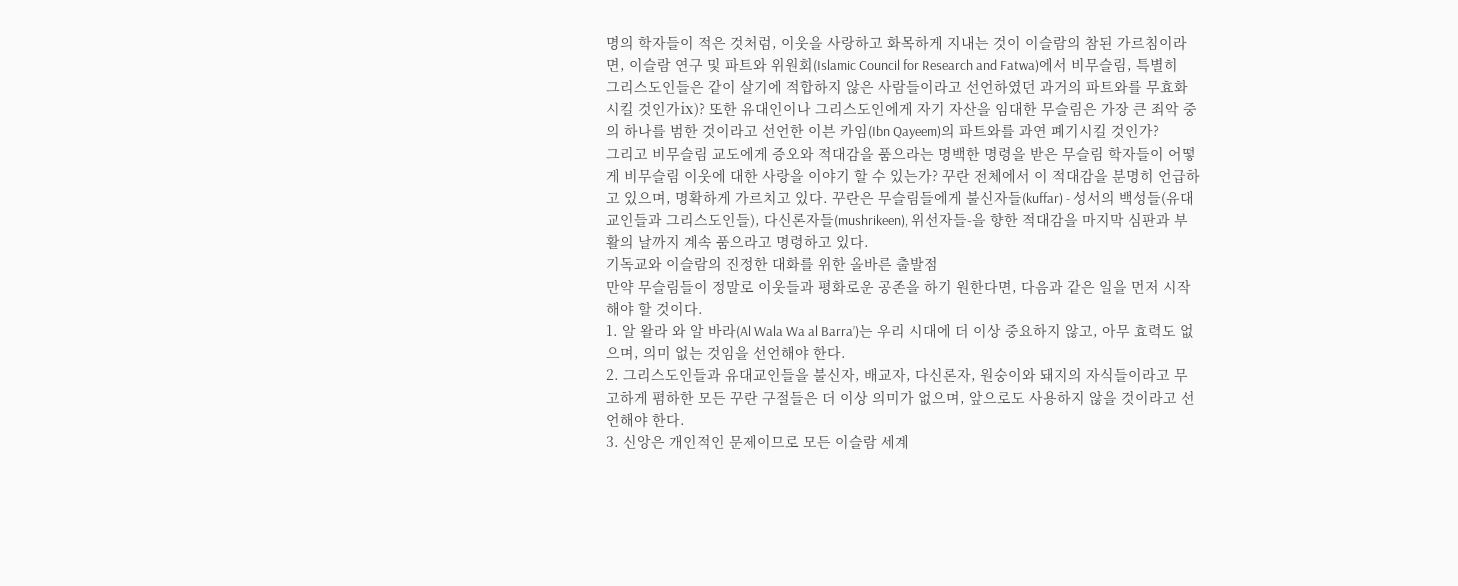명의 학자들이 적은 것처럼, 이웃을 사랑하고 화목하게 지내는 것이 이슬람의 참된 가르침이라면, 이슬람 연구 및 파트와 위원회(Islamic Council for Research and Fatwa)에서 비무슬림, 특별히 그리스도인들은 같이 살기에 적합하지 않은 사람들이라고 선언하였던 과거의 파트와를 무효화시킬 것인가ⅸ)? 또한 유대인이나 그리스도인에게 자기 자산을 임대한 무슬림은 가장 큰 죄악 중의 하나를 범한 것이라고 선언한 이븐 카임(Ibn Qayeem)의 파트와를 과연 폐기시킬 것인가?
그리고 비무슬림 교도에게 증오와 적대감을 품으라는 명백한 명령을 받은 무슬림 학자들이 어떻게 비무슬림 이웃에 대한 사랑을 이야기 할 수 있는가? 꾸란 전체에서 이 적대감을 분명히 언급하고 있으며, 명확하게 가르치고 있다. 꾸란은 무슬림들에게 불신자들(kuffar) - 성서의 백성들(유대교인들과 그리스도인들), 다신론자들(mushrikeen), 위선자들-을 향한 적대감을 마지막 심판과 부활의 날까지 계속 품으라고 명령하고 있다.
기독교와 이슬람의 진정한 대화를 위한 올바른 출발점
만약 무슬림들이 정말로 이웃들과 평화로운 공존을 하기 원한다면, 다음과 같은 일을 먼저 시작해야 할 것이다.
1. 알 왈라 와 알 바라(Al Wala Wa al Barra’)는 우리 시대에 더 이상 중요하지 않고, 아무 효력도 없으며, 의미 없는 것임을 선언해야 한다.
2. 그리스도인들과 유대교인들을 불신자, 배교자, 다신론자, 원숭이와 돼지의 자식들이라고 무고하게 폄하한 모든 꾸란 구절들은 더 이상 의미가 없으며, 앞으로도 사용하지 않을 것이라고 선언해야 한다.
3. 신앙은 개인적인 문제이므로 모든 이슬람 세계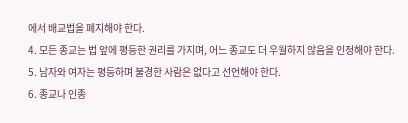에서 배교법을 폐지해야 한다.
4. 모든 종교는 법 앞에 평등한 권리를 가지며, 어느 종교도 더 우월하지 않음을 인정해야 한다.
5. 남자와 여자는 평등하며 불경한 사람은 없다고 선언해야 한다.
6. 종교나 인종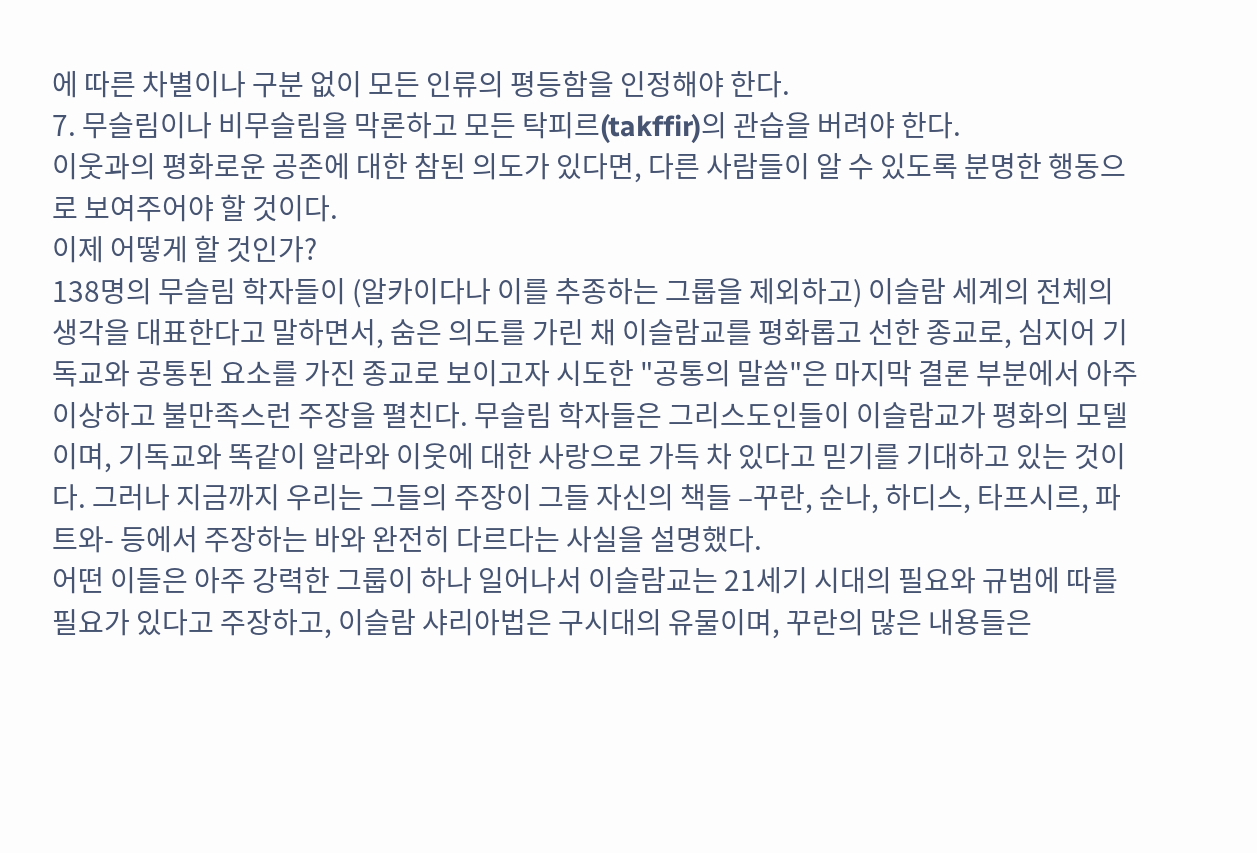에 따른 차별이나 구분 없이 모든 인류의 평등함을 인정해야 한다.
7. 무슬림이나 비무슬림을 막론하고 모든 탁피르(takffir)의 관습을 버려야 한다.
이웃과의 평화로운 공존에 대한 참된 의도가 있다면, 다른 사람들이 알 수 있도록 분명한 행동으로 보여주어야 할 것이다.
이제 어떻게 할 것인가?
138명의 무슬림 학자들이 (알카이다나 이를 추종하는 그룹을 제외하고) 이슬람 세계의 전체의 생각을 대표한다고 말하면서, 숨은 의도를 가린 채 이슬람교를 평화롭고 선한 종교로, 심지어 기독교와 공통된 요소를 가진 종교로 보이고자 시도한 "공통의 말씀"은 마지막 결론 부분에서 아주 이상하고 불만족스런 주장을 펼친다. 무슬림 학자들은 그리스도인들이 이슬람교가 평화의 모델이며, 기독교와 똑같이 알라와 이웃에 대한 사랑으로 가득 차 있다고 믿기를 기대하고 있는 것이다. 그러나 지금까지 우리는 그들의 주장이 그들 자신의 책들 –꾸란, 순나, 하디스, 타프시르, 파트와- 등에서 주장하는 바와 완전히 다르다는 사실을 설명했다.
어떤 이들은 아주 강력한 그룹이 하나 일어나서 이슬람교는 21세기 시대의 필요와 규범에 따를 필요가 있다고 주장하고, 이슬람 샤리아법은 구시대의 유물이며, 꾸란의 많은 내용들은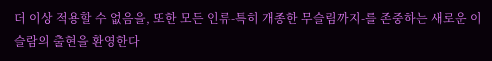더 이상 적용할 수 없음을, 또한 모든 인류-특히 개종한 무슬림까지-를 존중하는 새로운 이슬람의 출현을 환영한다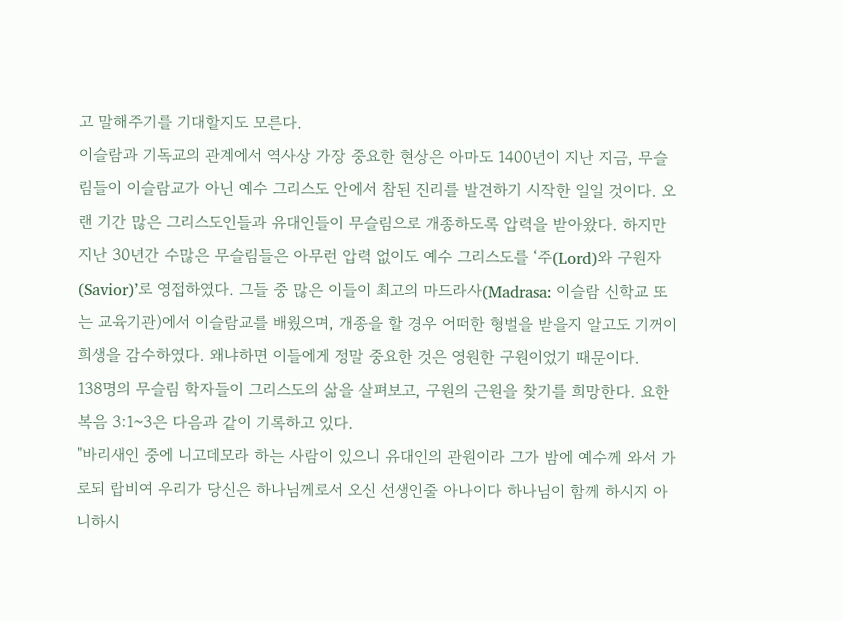고 말해주기를 기대할지도 모른다.
이슬람과 기독교의 관계에서 역사상 가장 중요한 현상은 아마도 1400년이 지난 지금, 무슬림들이 이슬람교가 아닌 예수 그리스도 안에서 참된 진리를 발견하기 시작한 일일 것이다. 오랜 기간 많은 그리스도인들과 유대인들이 무슬림으로 개종하도록 압력을 받아왔다. 하지만 지난 30년간 수많은 무슬림들은 아무런 압력 없이도 예수 그리스도를 ‘주(Lord)와 구원자(Savior)’로 영접하였다. 그들 중 많은 이들이 최고의 마드라사(Madrasa: 이슬람 신학교 또는 교육기관)에서 이슬람교를 배웠으며, 개종을 할 경우 어떠한 형벌을 받을지 알고도 기꺼이 희생을 감수하였다. 왜냐하면 이들에게 정말 중요한 것은 영원한 구원이었기 때문이다.
138명의 무슬림 학자들이 그리스도의 삶을 살펴보고, 구원의 근원을 찾기를 희망한다. 요한복음 3:1~3은 다음과 같이 기록하고 있다.
"바리새인 중에 니고데모라 하는 사람이 있으니 유대인의 관원이라 그가 밤에 예수께 와서 가로되 랍비여 우리가 당신은 하나님께로서 오신 선생인줄 아나이다 하나님이 함께 하시지 아니하시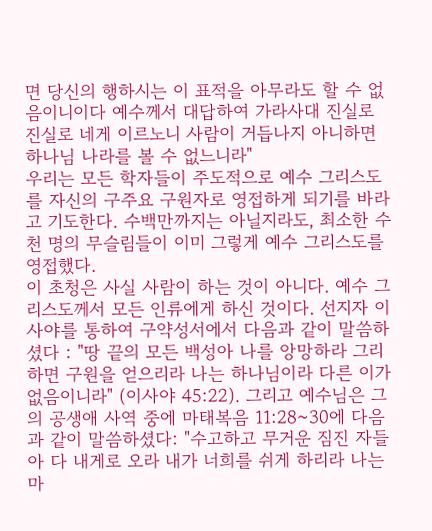면 당신의 행하시는 이 표적을 아무라도 할 수 없음이니이다 예수께서 대답하여 가라사대 진실로 진실로 네게 이르노니 사람이 거듭나지 아니하면 하나님 나라를 볼 수 없느니라"
우리는 모든 학자들이 주도적으로 예수 그리스도를 자신의 구주요 구원자로 영접하게 되기를 바라고 기도한다. 수백만까지는 아닐지라도, 최소한 수천 명의 무슬림들이 이미 그렇게 예수 그리스도를 영접했다.
이 초청은 사실 사람이 하는 것이 아니다. 예수 그리스도께서 모든 인류에게 하신 것이다. 선지자 이사야를 통하여 구약성서에서 다음과 같이 말씀하셨다 : "땅 끝의 모든 백성아 나를 앙망하라 그리하면 구원을 얻으리라 나는 하나님이라 다른 이가 없음이니라" (이사야 45:22). 그리고 예수님은 그의 공생애 사역 중에 마태복음 11:28~30에 다음과 같이 말씀하셨다: "수고하고 무거운 짐진 자들아 다 내게로 오라 내가 너희를 쉬게 하리라 나는 마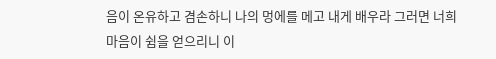음이 온유하고 겸손하니 나의 멍에를 메고 내게 배우라 그러면 너희 마음이 쉼을 얻으리니 이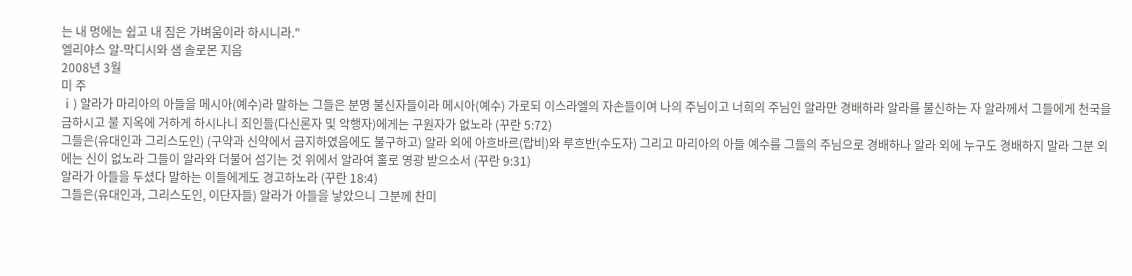는 내 멍에는 쉽고 내 짐은 가벼움이라 하시니라."
엘리야스 알-막디시와 샘 솔로몬 지음
2008년 3월
미 주
ⅰ) 알라가 마리아의 아들을 메시아(예수)라 말하는 그들은 분명 불신자들이라 메시아(예수) 가로되 이스라엘의 자손들이여 나의 주님이고 너희의 주님인 알라만 경배하라 알라를 불신하는 자 알라께서 그들에게 천국을 금하시고 불 지옥에 거하게 하시나니 죄인들(다신론자 및 악행자)에게는 구원자가 없노라 (꾸란 5:72)
그들은(유대인과 그리스도인) (구약과 신약에서 금지하였음에도 불구하고) 알라 외에 아흐바르(랍비)와 루흐반(수도자) 그리고 마리아의 아들 예수를 그들의 주님으로 경배하나 알라 외에 누구도 경배하지 말라 그분 외에는 신이 없노라 그들이 알라와 더불어 섬기는 것 위에서 알라여 홀로 영광 받으소서 (꾸란 9:31)
알라가 아들을 두셨다 말하는 이들에게도 경고하노라 (꾸란 18:4)
그들은(유대인과, 그리스도인, 이단자들) 알라가 아들을 낳았으니 그분께 찬미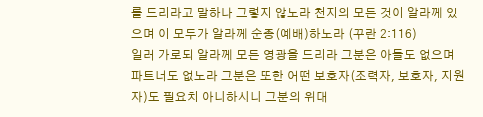를 드리라고 말하나 그렇지 않노라 천지의 모든 것이 알라께 있으며 이 모두가 알라께 순종(예배)하노라 (꾸란 2:116)
일러 가로되 알라께 모든 영광을 드리라 그분은 아들도 없으며 파트너도 없노라 그분은 또한 어떤 보호자(조력자, 보호자, 지원자)도 필요치 아니하시니 그분의 위대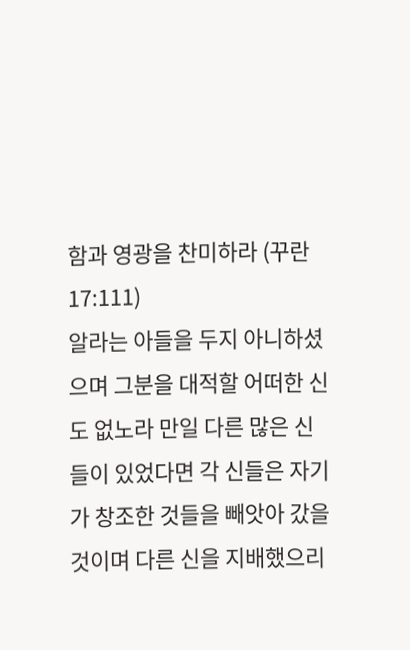함과 영광을 찬미하라 (꾸란 17:111)
알라는 아들을 두지 아니하셨으며 그분을 대적할 어떠한 신도 없노라 만일 다른 많은 신들이 있었다면 각 신들은 자기가 창조한 것들을 빼앗아 갔을 것이며 다른 신을 지배했으리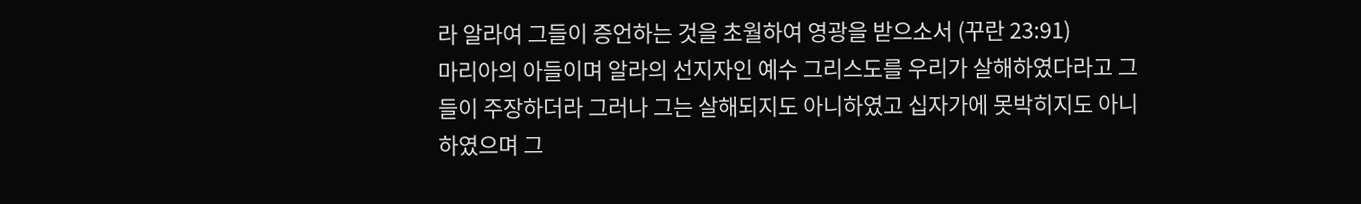라 알라여 그들이 증언하는 것을 초월하여 영광을 받으소서 (꾸란 23:91)
마리아의 아들이며 알라의 선지자인 예수 그리스도를 우리가 살해하였다라고 그들이 주장하더라 그러나 그는 살해되지도 아니하였고 십자가에 못박히지도 아니하였으며 그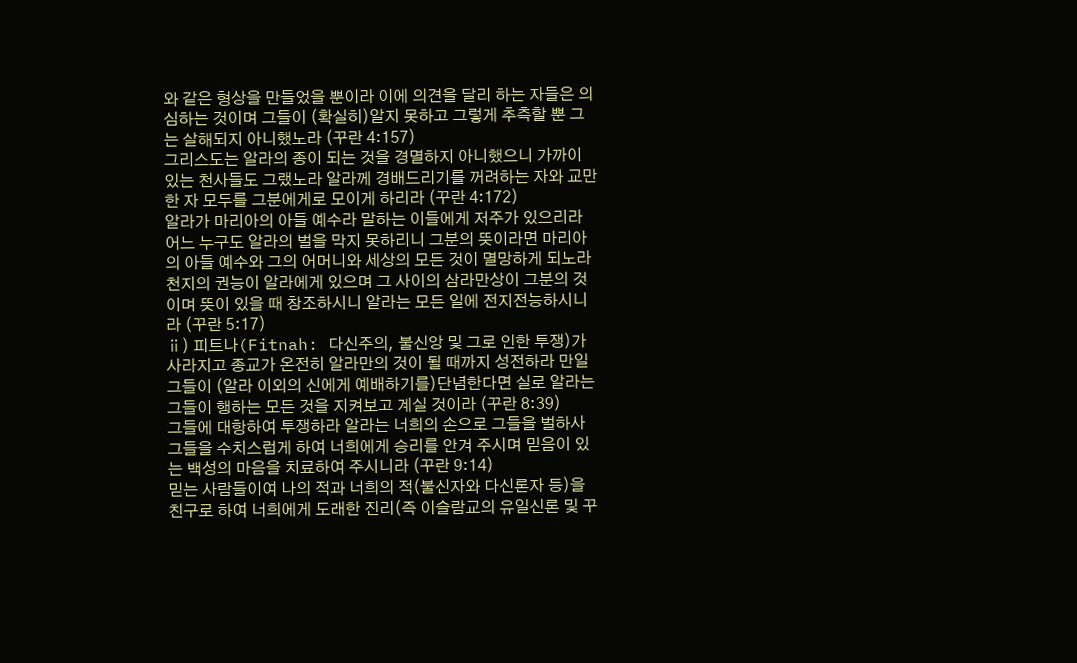와 같은 형상을 만들었을 뿐이라 이에 의견을 달리 하는 자들은 의심하는 것이며 그들이 (확실히)알지 못하고 그렇게 추측할 뿐 그는 살해되지 아니했노라 (꾸란 4:157)
그리스도는 알라의 종이 되는 것을 경멸하지 아니했으니 가까이 있는 천사들도 그랬노라 알라께 경배드리기를 꺼려하는 자와 교만한 자 모두를 그분에게로 모이게 하리라 (꾸란 4:172)
알라가 마리아의 아들 예수라 말하는 이들에게 저주가 있으리라 어느 누구도 알라의 벌을 막지 못하리니 그분의 뜻이라면 마리아의 아들 예수와 그의 어머니와 세상의 모든 것이 멸망하게 되노라 천지의 권능이 알라에게 있으며 그 사이의 삼라만상이 그분의 것이며 뜻이 있을 때 창조하시니 알라는 모든 일에 전지전능하시니라 (꾸란 5:17)
ⅱ) 피트나(Fitnah: 다신주의, 불신앙 및 그로 인한 투쟁)가 사라지고 종교가 온전히 알라만의 것이 될 때까지 성전하라 만일 그들이 (알라 이외의 신에게 예배하기를)단념한다면 실로 알라는 그들이 행하는 모든 것을 지켜보고 계실 것이라 (꾸란 8:39)
그들에 대항하여 투쟁하라 알라는 너희의 손으로 그들을 벌하사 그들을 수치스럽게 하여 너희에게 승리를 안겨 주시며 믿음이 있는 백성의 마음을 치료하여 주시니라 (꾸란 9:14)
믿는 사람들이여 나의 적과 너희의 적(불신자와 다신론자 등)을 친구로 하여 너희에게 도래한 진리(즉 이슬람교의 유일신론 및 꾸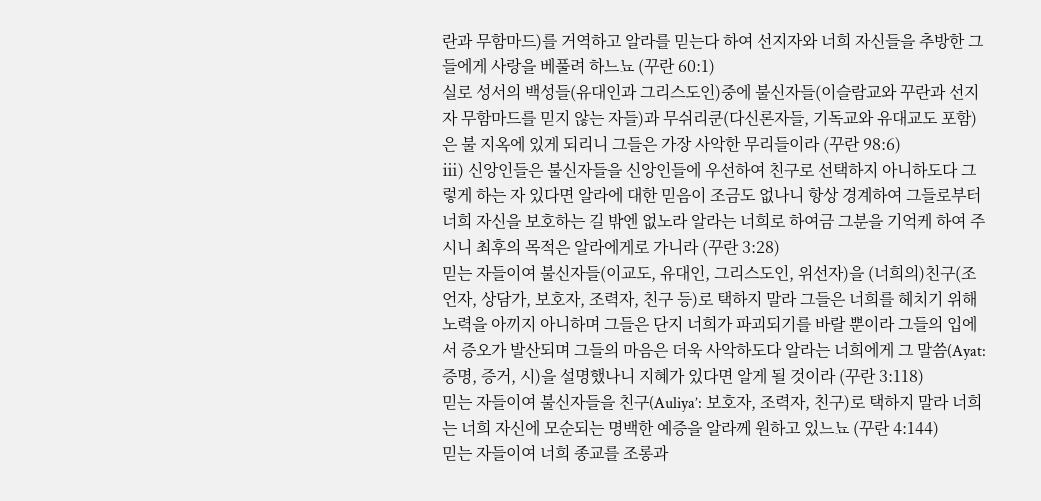란과 무함마드)를 거역하고 알라를 믿는다 하여 선지자와 너희 자신들을 추방한 그들에게 사랑을 베풀려 하느뇨 (꾸란 60:1)
실로 성서의 백성들(유대인과 그리스도인)중에 불신자들(이슬람교와 꾸란과 선지자 무함마드를 믿지 않는 자들)과 무쉬리쿤(다신론자들, 기독교와 유대교도 포함)은 불 지옥에 있게 되리니 그들은 가장 사악한 무리들이라 (꾸란 98:6)
ⅲ) 신앙인들은 불신자들을 신앙인들에 우선하여 친구로 선택하지 아니하도다 그렇게 하는 자 있다면 알라에 대한 믿음이 조금도 없나니 항상 경계하여 그들로부터 너희 자신을 보호하는 길 밖엔 없노라 알라는 너희로 하여금 그분을 기억케 하여 주시니 최후의 목적은 알라에게로 가니라 (꾸란 3:28)
믿는 자들이여 불신자들(이교도, 유대인, 그리스도인, 위선자)을 (너희의)친구(조언자, 상담가, 보호자, 조력자, 친구 등)로 택하지 말라 그들은 너희를 헤치기 위해 노력을 아끼지 아니하며 그들은 단지 너희가 파괴되기를 바랄 뿐이라 그들의 입에서 증오가 발산되며 그들의 마음은 더욱 사악하도다 알라는 너희에게 그 말씀(Ayat: 증명, 증거, 시)을 설명했나니 지혜가 있다면 알게 될 것이라 (꾸란 3:118)
믿는 자들이여 불신자들을 친구(Auliya’: 보호자, 조력자, 친구)로 택하지 말라 너희는 너희 자신에 모순되는 명백한 예증을 알라께 원하고 있느뇨 (꾸란 4:144)
믿는 자들이여 너희 종교를 조롱과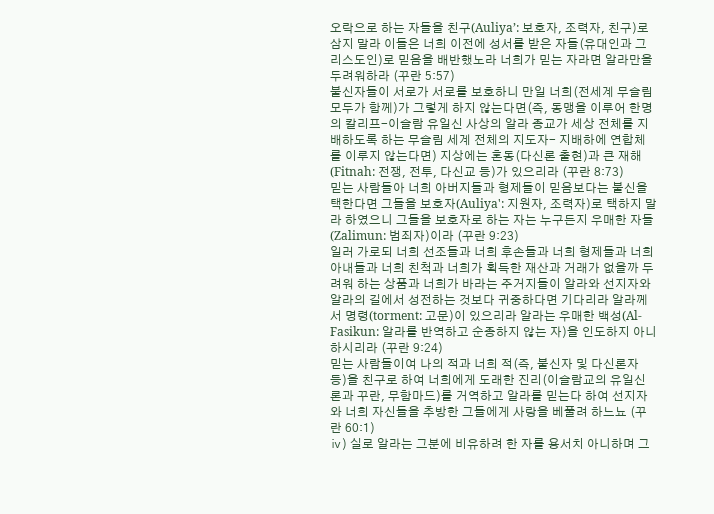오락으로 하는 자들을 친구(Auliya’: 보호자, 조력자, 친구)로 삼지 말라 이들은 너희 이전에 성서를 받은 자들(유대인과 그리스도인)로 믿음을 배반했노라 너희가 믿는 자라면 알라만을 두려워하라 (꾸란 5:57)
불신자들이 서로가 서로를 보호하니 만일 너희(전세계 무슬림 모두가 함께)가 그렇게 하지 않는다면(즉, 동맹을 이루어 한명의 칼리프-이슬람 유일신 사상의 알라 종교가 세상 전체를 지배하도록 하는 무슬림 세계 전체의 지도자- 지배하에 연합체를 이루지 않는다면) 지상에는 혼동(다신론 출현)과 큰 재해(Fitnah: 전쟁, 전투, 다신교 등)가 있으리라 (꾸란 8:73)
믿는 사람들아 너희 아버지들과 형제들이 믿음보다는 불신을 택한다면 그들을 보호자(Auliya': 지원자, 조력자)로 택하지 말라 하였으니 그들을 보호자로 하는 자는 누구든지 우매한 자들(Zalimun: 범죄자)이라 (꾸란 9:23)
일러 가로되 너희 선조들과 너희 후손들과 너희 형제들과 너희 아내들과 너희 친척과 너희가 획득한 재산과 거래가 없을까 두려워 하는 상품과 너희가 바라는 주거지들이 알라와 선지자와 알라의 길에서 성전하는 것보다 귀중하다면 기다리라 알라께서 명령(torment: 고문)이 있으리라 알라는 우매한 백성(Al-Fasikun: 알라를 반역하고 순종하지 않는 자)을 인도하지 아니하시리라 (꾸란 9:24)
믿는 사람들이여 나의 적과 너희 적(즉, 불신자 및 다신론자 등)을 친구로 하여 너희에게 도래한 진리(이슬람교의 유일신론과 꾸란, 무함마드)를 거역하고 알라를 믿는다 하여 선지자와 너희 자신들을 추방한 그들에게 사랑을 베풀려 하느뇨 (꾸란 60:1)
ⅳ) 실로 알라는 그분에 비유하려 한 자를 용서치 아니하며 그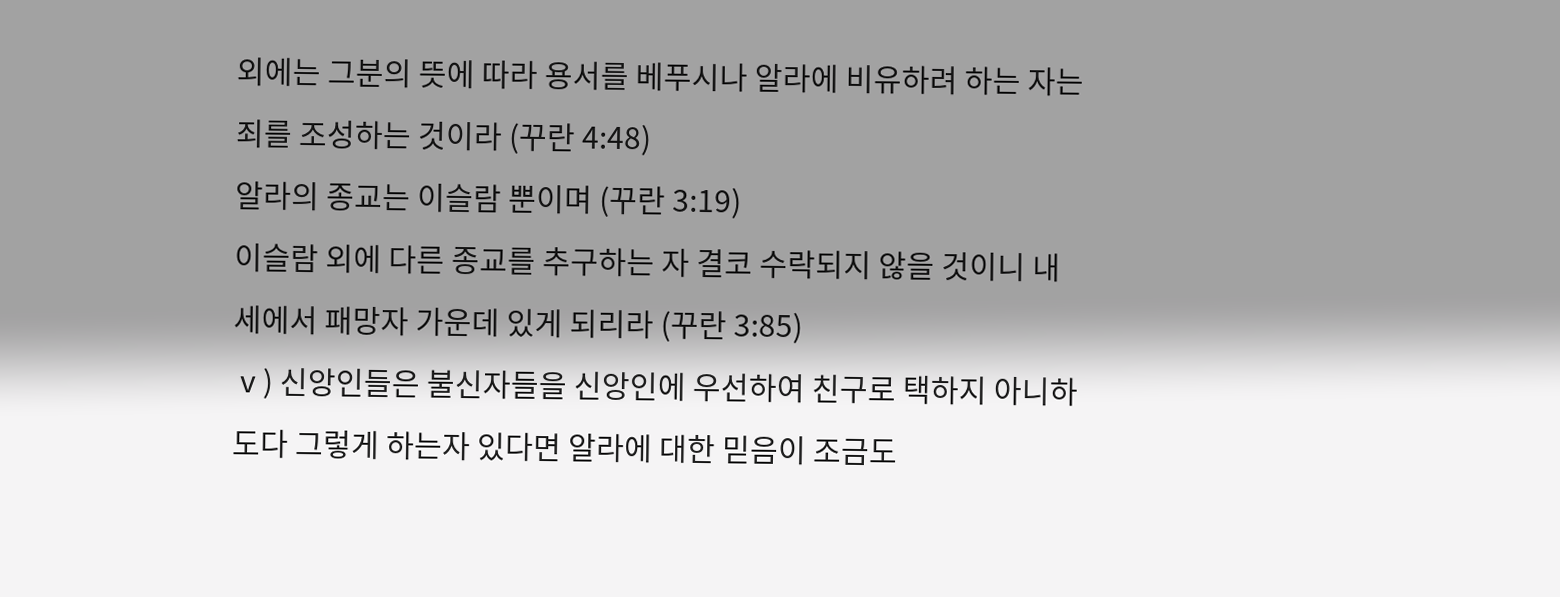외에는 그분의 뜻에 따라 용서를 베푸시나 알라에 비유하려 하는 자는 죄를 조성하는 것이라 (꾸란 4:48)
알라의 종교는 이슬람 뿐이며 (꾸란 3:19)
이슬람 외에 다른 종교를 추구하는 자 결코 수락되지 않을 것이니 내세에서 패망자 가운데 있게 되리라 (꾸란 3:85)
ⅴ) 신앙인들은 불신자들을 신앙인에 우선하여 친구로 택하지 아니하도다 그렇게 하는자 있다면 알라에 대한 믿음이 조금도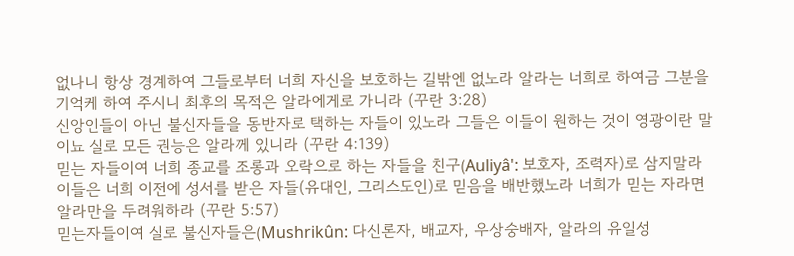없나니 항상 경계하여 그들로부터 너희 자신을 보호하는 길밖엔 없노라 알라는 너희로 하여금 그분을 기억케 하여 주시니 최후의 목적은 알라에게로 가니라 (꾸란 3:28)
신앙인들이 아닌 불신자들을 동반자로 택하는 자들이 있노라 그들은 이들이 원하는 것이 영광이란 말이뇨 실로 모든 권능은 알라께 있니라 (꾸란 4:139)
믿는 자들이여 너희 종교를 조롱과 오락으로 하는 자들을 친구(Auliyâ': 보호자, 조력자)로 삼지말라 이들은 너희 이전에 성서를 받은 자들(유대인, 그리스도인)로 믿음을 배반했노라 너희가 믿는 자라면 알라만을 두려워하라 (꾸란 5:57)
믿는자들이여 실로 불신자들은(Mushrikûn: 다신론자, 배교자, 우상숭배자, 알라의 유일성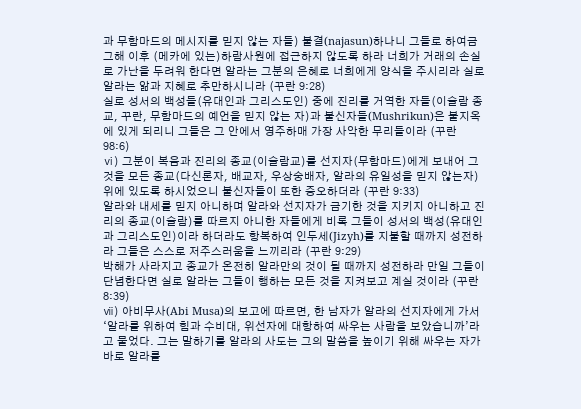과 무함마드의 메시지를 믿지 않는 자들) 불결(najasun)하나니 그들로 하여금 그해 이후 (메카에 있는)하람사원에 접근하지 않도록 하라 너희가 거래의 손실로 가난을 두려워 한다면 알라는 그분의 은혜로 너희에게 양식을 주시리라 실로 알라는 앎과 지혜로 추만하시니라 (꾸란 9:28)
실로 성서의 백성들(유대인과 그리스도인) 중에 진리를 거역한 자들(이슬람 종교, 꾸란, 무함마드의 예언을 믿지 않는 자)과 불신자들(Mushrikun)은 불지옥에 있게 되리니 그들은 그 안에서 영주하매 가장 사악한 무리들이라 (꾸란 98:6)
ⅵ) 그분이 복음과 진리의 종교(이슬람교)를 선지자(무함마드)에게 보내어 그것을 모든 종교(다신론자, 배교자, 우상숭배자, 알라의 유일성을 믿지 않는자) 위에 있도록 하시었으니 불신자들이 또한 증오하더라 (꾸란 9:33)
알라와 내세를 믿지 아니하며 알라와 선지자가 금기한 것을 지키지 아니하고 진리의 종교(이슬람)를 따르지 아니한 자들에게 비록 그들이 성서의 백성(유대인과 그리스도인)이라 하더라도 항복하여 인두세(Jizyh)를 지불할 때까지 성전하라 그들은 스스로 저주스러움을 느끼리라 (꾸란 9:29)
박해가 사라지고 종교가 온전히 알라만의 것이 될 때까지 성전하라 만일 그들이 단념한다면 실로 알라는 그들이 행하는 모든 것을 지켜보고 계실 것이라 (꾸란 8:39)
ⅶ) 아비무사(Abi Musa)의 보고에 따르면, 한 남자가 알라의 선지자에게 가서 ‘알라를 위하여 힘과 수비대, 위선자에 대항하여 싸우는 사람을 보았습니까’라고 물었다. 그는 말하기를 알라의 사도는 그의 말씀을 높이기 위해 싸우는 자가 바로 알라를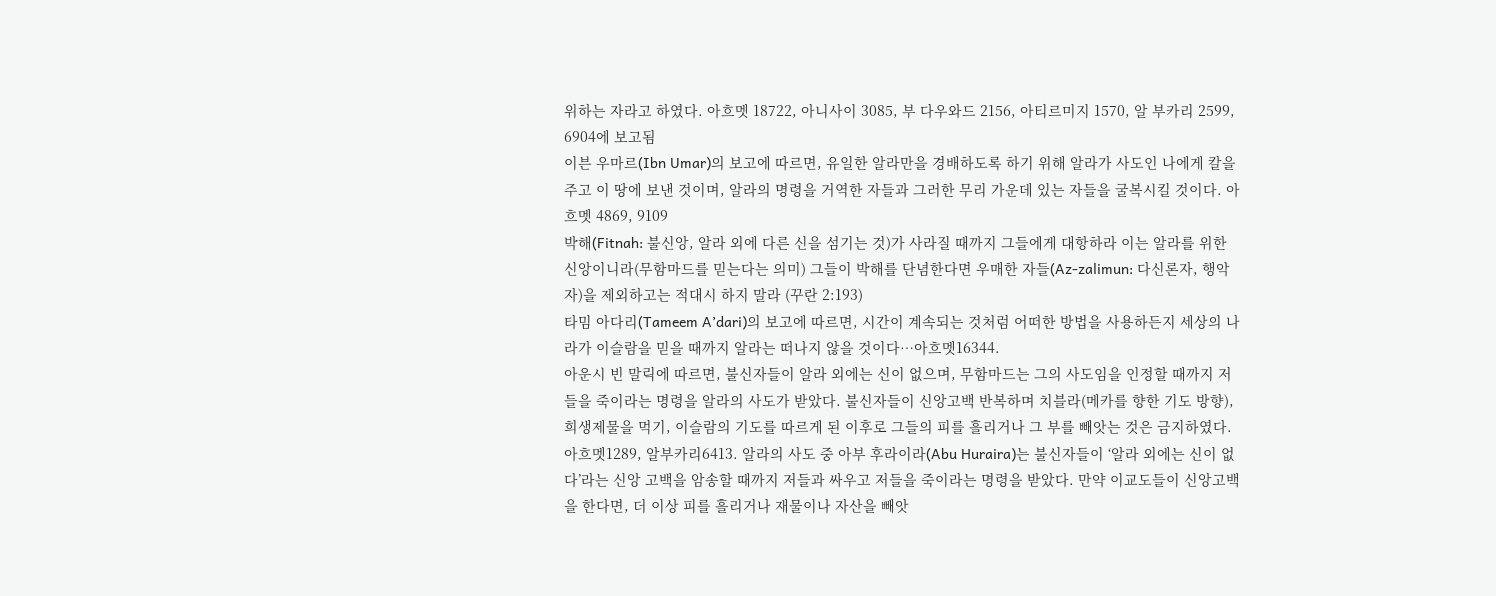위하는 자라고 하였다. 아흐멧 18722, 아니사이 3085, 부 다우와드 2156, 아티르미지 1570, 알 부카리 2599, 6904에 보고됨
이븐 우마르(Ibn Umar)의 보고에 따르면, 유일한 알라만을 경배하도록 하기 위해 알라가 사도인 나에게 칼을 주고 이 땅에 보낸 것이며, 알라의 명령을 거역한 자들과 그러한 무리 가운데 있는 자들을 굴복시킬 것이다. 아흐멧 4869, 9109
박해(Fitnah: 불신앙, 알라 외에 다른 신을 섬기는 것)가 사라질 때까지 그들에게 대항하라 이는 알라를 위한 신앙이니라(무함마드를 믿는다는 의미) 그들이 박해를 단념한다면 우매한 자들(Az-zalimun: 다신론자, 행악자)을 제외하고는 적대시 하지 말라 (꾸란 2:193)
타밈 아다리(Tameem A’dari)의 보고에 따르면, 시간이 계속되는 것처럼 어떠한 방법을 사용하든지 세상의 나라가 이슬람을 믿을 때까지 알라는 떠나지 않을 것이다…아흐멧16344.
아운시 빈 말릭에 따르면, 불신자들이 알라 외에는 신이 없으며, 무함마드는 그의 사도임을 인정할 때까지 저들을 죽이라는 명령을 알라의 사도가 받았다. 불신자들이 신앙고백 반복하며 치블라(메카를 향한 기도 방향), 희생제물을 먹기, 이슬람의 기도를 따르게 된 이후로 그들의 피를 흘리거나 그 부를 빼앗는 것은 금지하였다. 아흐멧1289, 알부카리6413. 알라의 사도 중 아부 후라이라(Abu Huraira)는 불신자들이 ‘알라 외에는 신이 없다’라는 신앙 고백을 암송할 때까지 저들과 싸우고 저들을 죽이라는 명령을 받았다. 만약 이교도들이 신앙고백을 한다면, 더 이상 피를 흘리거나 재물이나 자산을 빼앗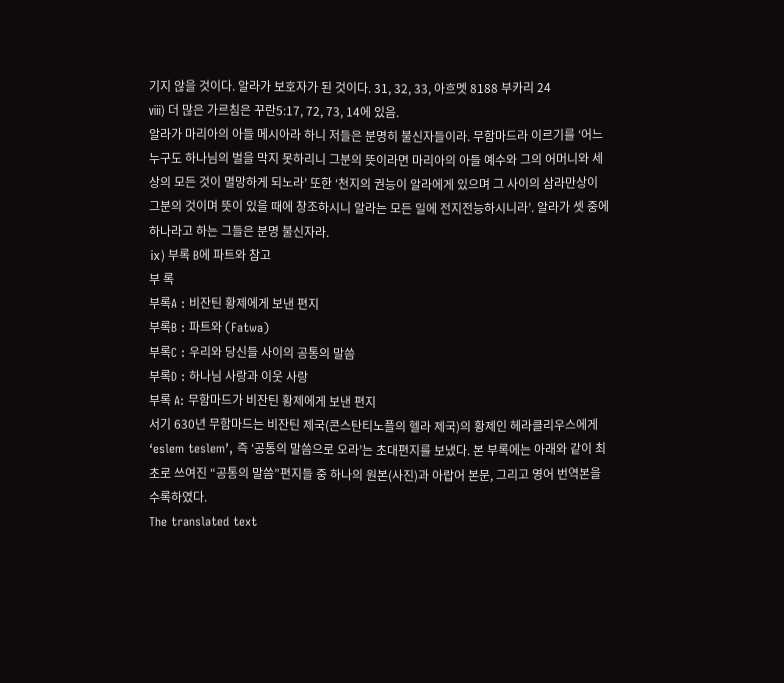기지 않을 것이다. 알라가 보호자가 된 것이다. 31, 32, 33, 아흐멧 8188 부카리 24
ⅷ) 더 많은 가르침은 꾸란5:17, 72, 73, 14에 있음.
알라가 마리아의 아들 메시아라 하니 저들은 분명히 불신자들이라. 무함마드라 이르기를 ‘어느 누구도 하나님의 벌을 막지 못하리니 그분의 뜻이라면 마리아의 아들 예수와 그의 어머니와 세상의 모든 것이 멸망하게 되노라’ 또한 ‘천지의 권능이 알라에게 있으며 그 사이의 삼라만상이 그분의 것이며 뜻이 있을 때에 창조하시니 알라는 모든 일에 전지전능하시니라’. 알라가 셋 중에 하나라고 하는 그들은 분명 불신자라.
ⅸ) 부록 B에 파트와 참고
부 록
부록A : 비잔틴 황제에게 보낸 편지
부록B : 파트와 (Fatwa)
부록C : 우리와 당신들 사이의 공통의 말씀
부록D : 하나님 사랑과 이웃 사랑
부록 A: 무함마드가 비잔틴 황제에게 보낸 편지
서기 630년 무함마드는 비잔틴 제국(콘스탄티노플의 헬라 제국)의 황제인 헤라클리우스에게 ‘eslem teslem’, 즉 ‘공통의 말씀으로 오라’는 초대편지를 보냈다. 본 부록에는 아래와 같이 최초로 쓰여진 “공통의 말씀”편지들 중 하나의 원본(사진)과 아랍어 본문, 그리고 영어 번역본을 수록하였다.
The translated text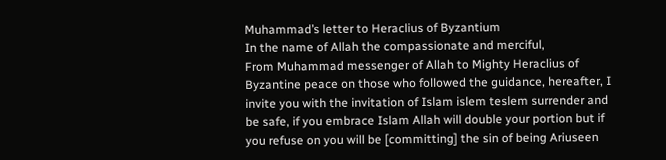Muhammad’s letter to Heraclius of Byzantium
In the name of Allah the compassionate and merciful,
From Muhammad messenger of Allah to Mighty Heraclius of Byzantine peace on those who followed the guidance, hereafter, I invite you with the invitation of Islam islem teslem surrender and be safe, if you embrace Islam Allah will double your portion but if you refuse on you will be [committing] the sin of being Ariuseen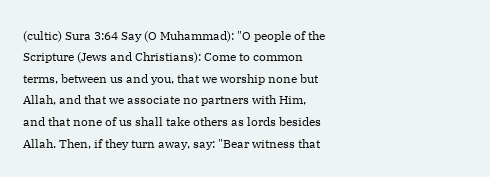(cultic) Sura 3:64 Say (O Muhammad): "O people of the Scripture (Jews and Christians): Come to common terms, between us and you, that we worship none but Allah, and that we associate no partners with Him, and that none of us shall take others as lords besides Allah. Then, if they turn away, say: "Bear witness that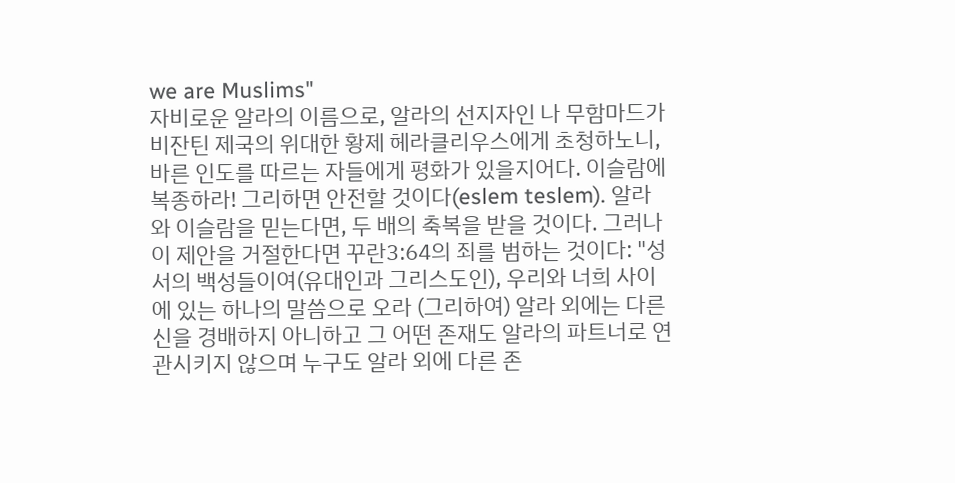we are Muslims"
자비로운 알라의 이름으로, 알라의 선지자인 나 무함마드가 비잔틴 제국의 위대한 황제 헤라클리우스에게 초청하노니, 바른 인도를 따르는 자들에게 평화가 있을지어다. 이슬람에 복종하라! 그리하면 안전할 것이다(eslem teslem). 알라와 이슬람을 믿는다면, 두 배의 축복을 받을 것이다. 그러나 이 제안을 거절한다면 꾸란3:64의 죄를 범하는 것이다: "성서의 백성들이여(유대인과 그리스도인), 우리와 너희 사이에 있는 하나의 말씀으로 오라 (그리하여) 알라 외에는 다른 신을 경배하지 아니하고 그 어떤 존재도 알라의 파트너로 연관시키지 않으며 누구도 알라 외에 다른 존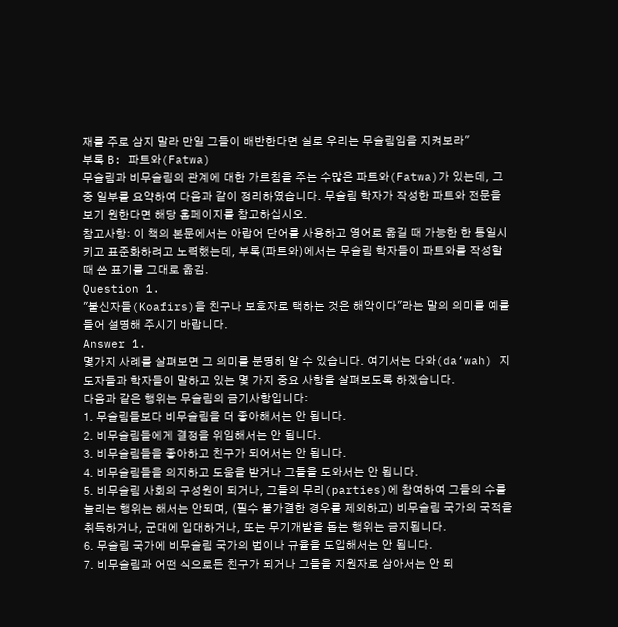재를 주로 삼지 말라 만일 그들이 배반한다면 실로 우리는 무슬림임을 지켜보라"
부록 B: 파트와(Fatwa)
무슬림과 비무슬림의 관계에 대한 가르침을 주는 수많은 파트와(Fatwa)가 있는데, 그 중 일부를 요약하여 다음과 같이 정리하였습니다. 무슬림 학자가 작성한 파트와 전문을 보기 원한다면 해당 홈페이지를 참고하십시오.
참고사항: 이 책의 본문에서는 아랍어 단어를 사용하고 영어로 옮길 때 가능한 한 통일시키고 표준화하려고 노력했는데, 부록(파트와)에서는 무슬림 학자들이 파트와를 작성할 때 쓴 표기를 그대로 옮김.
Question 1.
"불신자들(Koafirs)을 친구나 보호자로 택하는 것은 해악이다"라는 말의 의미를 예를 들어 설명해 주시기 바랍니다.
Answer 1.
몇가지 사례를 살펴보면 그 의미를 분명히 알 수 있습니다. 여기서는 다와(da’wah) 지도자들과 학자들이 말하고 있는 몇 가지 중요 사항을 살펴보도록 하겠습니다.
다음과 같은 행위는 무슬림의 금기사항입니다:
1. 무슬림들보다 비무슬림을 더 좋아해서는 안 됩니다.
2. 비무슬림들에게 결정을 위임해서는 안 됩니다.
3. 비무슬림들을 좋아하고 친구가 되어서는 안 됩니다.
4. 비무슬림들을 의지하고 도움을 받거나 그들을 도와서는 안 됩니다.
5. 비무슬림 사회의 구성원이 되거나, 그들의 무리(parties)에 참여하여 그들의 수를 늘리는 행위는 해서는 안되며, (필수 불가결한 경우를 제외하고) 비무슬림 국가의 국적을 취득하거나, 군대에 입대하거나, 또는 무기개발을 돕는 행위는 금지됩니다.
6. 무슬림 국가에 비무슬림 국가의 법이나 규율을 도입해서는 안 됩니다.
7. 비무슬림과 어떤 식으로든 친구가 되거나 그들을 지원자로 삼아서는 안 되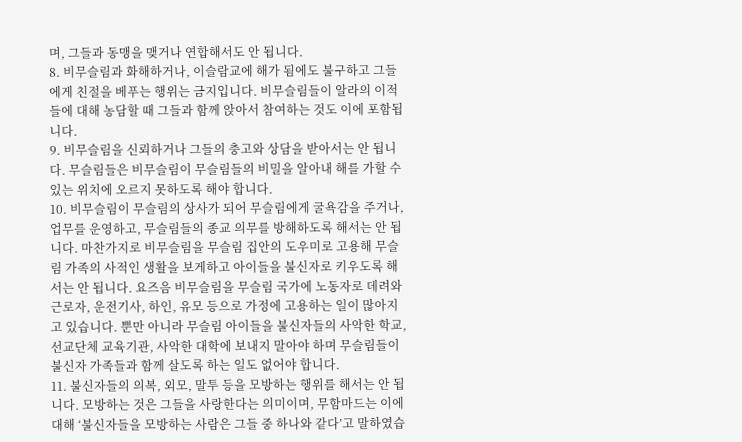며, 그들과 동맹을 맺거나 연합해서도 안 됩니다.
8. 비무슬림과 화해하거나, 이슬람교에 해가 됨에도 불구하고 그들에게 친절을 베푸는 행위는 금지입니다. 비무슬림들이 알라의 이적들에 대해 농담할 때 그들과 함께 앉아서 참여하는 것도 이에 포함됩니다.
9. 비무슬림을 신뢰하거나 그들의 충고와 상담을 받아서는 안 됩니다. 무슬림들은 비무슬림이 무슬림들의 비밀을 알아내 해를 가할 수 있는 위치에 오르지 못하도록 해야 합니다.
10. 비무슬림이 무슬림의 상사가 되어 무슬림에게 굴욕감을 주거나, 업무를 운영하고, 무슬림들의 종교 의무를 방해하도록 해서는 안 됩니다. 마찬가지로 비무슬림을 무슬림 집안의 도우미로 고용해 무슬림 가족의 사적인 생활을 보게하고 아이들을 불신자로 키우도록 해서는 안 됩니다. 요즈음 비무슬림을 무슬림 국가에 노동자로 데려와 근로자, 운전기사, 하인, 유모 등으로 가정에 고용하는 일이 많아지고 있습니다. 뿐만 아니라 무슬림 아이들을 불신자들의 사악한 학교, 선교단체 교육기관, 사악한 대학에 보내지 말아야 하며 무슬림들이 불신자 가족들과 함께 살도록 하는 일도 없어야 합니다.
11. 불신자들의 의복, 외모, 말투 등을 모방하는 행위를 해서는 안 됩니다. 모방하는 것은 그들을 사랑한다는 의미이며, 무함마드는 이에 대해 ‘불신자들을 모방하는 사람은 그들 중 하나와 같다’고 말하였습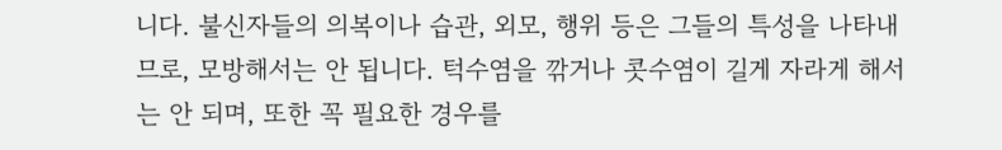니다. 불신자들의 의복이나 습관, 외모, 행위 등은 그들의 특성을 나타내므로, 모방해서는 안 됩니다. 턱수염을 깎거나 콧수염이 길게 자라게 해서는 안 되며, 또한 꼭 필요한 경우를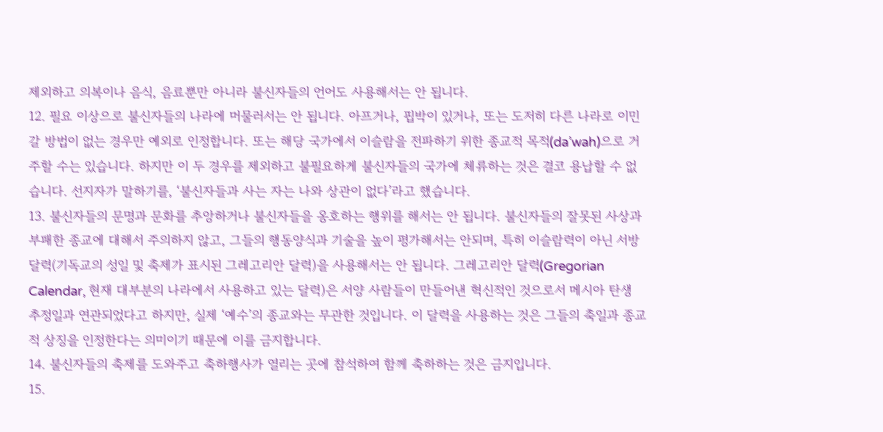제외하고 의복이나 음식, 음료뿐만 아니라 불신자들의 언어도 사용해서는 안 됩니다.
12. 필요 이상으로 불신자들의 나라에 머물러서는 안 됩니다. 아프거나, 핍박이 있거나, 또는 도저히 다른 나라로 이민 갈 방법이 없는 경우만 예외로 인정합니다. 또는 해당 국가에서 이슬람을 전파하기 위한 종교적 목적(da’wah)으로 거주할 수는 있습니다. 하지만 이 두 경우를 제외하고 불필요하게 불신자들의 국가에 체류하는 것은 결코 용납할 수 없습니다. 선지자가 말하기를, ‘불신자들과 사는 자는 나와 상관이 없다’라고 했습니다.
13. 불신자들의 문명과 문화를 추앙하거나 불신자들을 옹호하는 행위를 해서는 안 됩니다. 불신자들의 잘못된 사상과 부패한 종교에 대해서 주의하지 않고, 그들의 행동양식과 기술을 높이 평가해서는 안되며, 특히 이슬람력이 아닌 서방 달력(기독교의 성일 및 축제가 표시된 그레고리안 달력)을 사용해서는 안 됩니다. 그레고리안 달력(Gregorian Calendar, 현재 대부분의 나라에서 사용하고 있는 달력)은 서양 사람들이 만들어낸 혁신적인 것으로서 메시아 탄생 추정일과 연관되었다고 하지만, 실제 ‘예수’의 종교와는 무관한 것입니다. 이 달력을 사용하는 것은 그들의 축일과 종교적 상징을 인정한다는 의미이기 때문에 이를 금지합니다.
14. 불신자들의 축제를 도와주고 축하행사가 열리는 곳에 참석하여 함께 축하하는 것은 금지입니다.
15.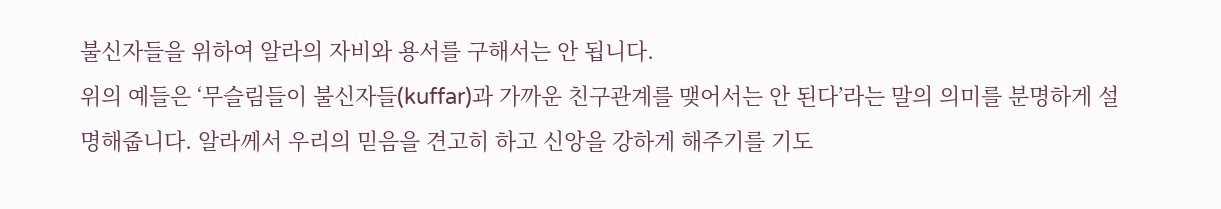불신자들을 위하여 알라의 자비와 용서를 구해서는 안 됩니다.
위의 예들은 ‘무슬림들이 불신자들(kuffar)과 가까운 친구관계를 맺어서는 안 된다’라는 말의 의미를 분명하게 설명해줍니다. 알라께서 우리의 믿음을 견고히 하고 신앙을 강하게 해주기를 기도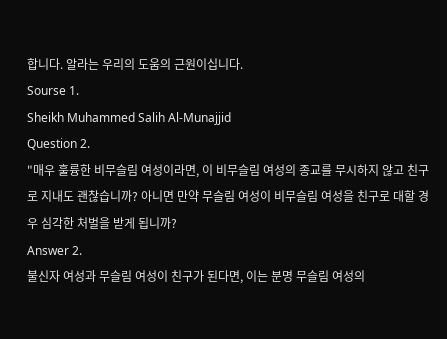합니다. 알라는 우리의 도움의 근원이십니다.
Sourse 1.
Sheikh Muhammed Salih Al-Munajjid
Question 2.
"매우 훌륭한 비무슬림 여성이라면, 이 비무슬림 여성의 종교를 무시하지 않고 친구로 지내도 괜찮습니까? 아니면 만약 무슬림 여성이 비무슬림 여성을 친구로 대할 경우 심각한 처벌을 받게 됩니까?
Answer 2.
불신자 여성과 무슬림 여성이 친구가 된다면, 이는 분명 무슬림 여성의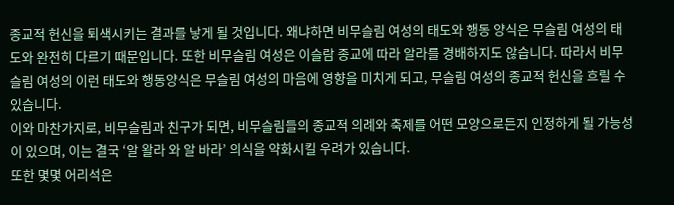종교적 헌신을 퇴색시키는 결과를 낳게 될 것입니다. 왜냐하면 비무슬림 여성의 태도와 행동 양식은 무슬림 여성의 태도와 완전히 다르기 때문입니다. 또한 비무슬림 여성은 이슬람 종교에 따라 알라를 경배하지도 않습니다. 따라서 비무슬림 여성의 이런 태도와 행동양식은 무슬림 여성의 마음에 영향을 미치게 되고, 무슬림 여성의 종교적 헌신을 흐릴 수 있습니다.
이와 마찬가지로, 비무슬림과 친구가 되면, 비무슬림들의 종교적 의례와 축제를 어떤 모양으로든지 인정하게 될 가능성이 있으며, 이는 결국 ‘알 왈라 와 알 바라’ 의식을 약화시킬 우려가 있습니다.
또한 몇몇 어리석은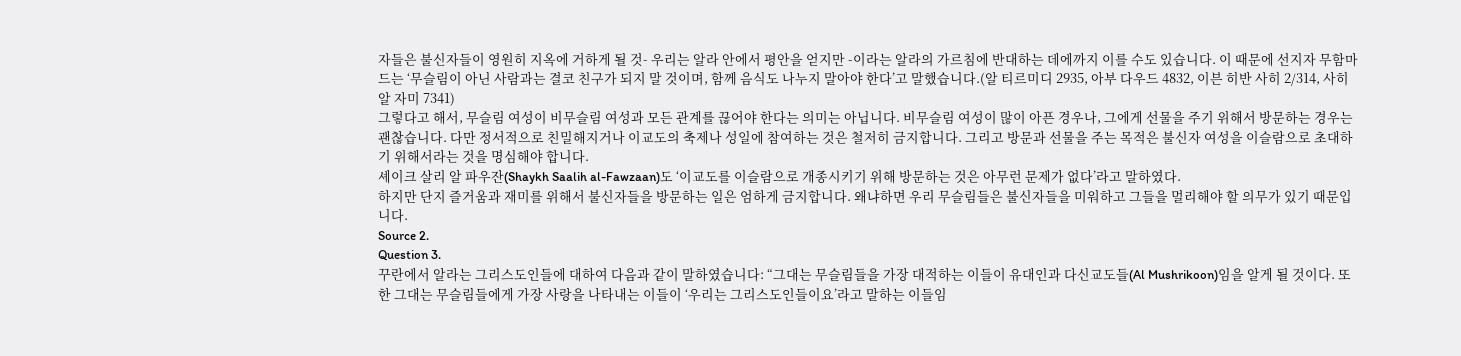자들은 불신자들이 영원히 지옥에 거하게 될 것- 우리는 알라 안에서 평안을 얻지만 -이라는 알라의 가르침에 반대하는 데에까지 이를 수도 있습니다. 이 때문에 선지자 무함마드는 ‘무슬림이 아닌 사람과는 결코 친구가 되지 말 것이며, 함께 음식도 나누지 말아야 한다’고 말했습니다.(알 티르미디 2935, 아부 다우드 4832, 이븐 히반 사히 2/314, 사히 알 자미 7341)
그렇다고 해서, 무슬림 여성이 비무슬림 여성과 모든 관계를 끊어야 한다는 의미는 아닙니다. 비무슬림 여성이 많이 아픈 경우나, 그에게 선물을 주기 위해서 방문하는 경우는 괜찮습니다. 다만 정서적으로 친밀해지거나 이교도의 축제나 성일에 참여하는 것은 철저히 금지합니다. 그리고 방문과 선물을 주는 목적은 불신자 여성을 이슬람으로 초대하기 위해서라는 것을 명심해야 합니다.
셰이크 살리 알 파우잔(Shaykh Saalih al-Fawzaan)도 ‘이교도를 이슬람으로 개종시키기 위해 방문하는 것은 아무런 문제가 없다’라고 말하였다.
하지만 단지 즐거움과 재미를 위해서 불신자들을 방문하는 일은 엄하게 금지합니다. 왜냐하면 우리 무슬림들은 불신자들을 미워하고 그들을 멀리해야 할 의무가 있기 때문입니다.
Source 2.
Question 3.
꾸란에서 알라는 그리스도인들에 대하여 다음과 같이 말하였습니다: “그대는 무슬림들을 가장 대적하는 이들이 유대인과 다신교도들(Al Mushrikoon)임을 알게 될 것이다. 또한 그대는 무슬림들에게 가장 사랑을 나타내는 이들이 ‘우리는 그리스도인들이요’라고 말하는 이들임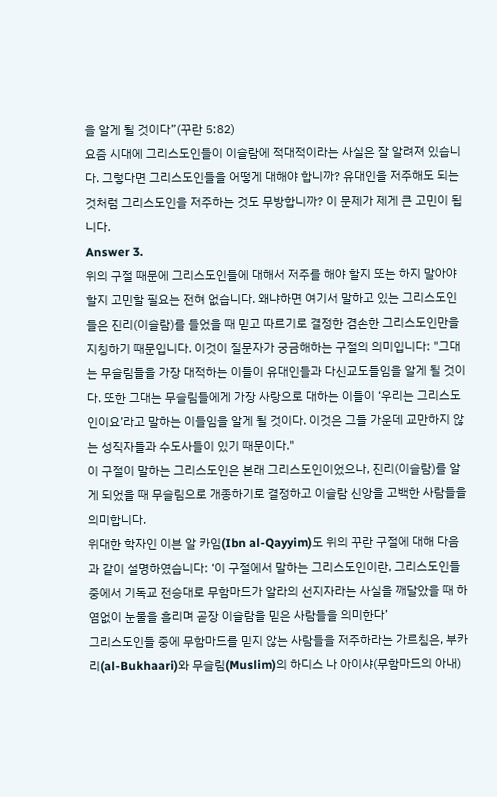을 알게 될 것이다”(꾸란 5:82)
요즘 시대에 그리스도인들이 이슬람에 적대적이라는 사실은 잘 알려져 있습니다. 그렇다면 그리스도인들을 어떻게 대해야 합니까? 유대인을 저주해도 되는 것처럼 그리스도인을 저주하는 것도 무방합니까? 이 문제가 제게 큰 고민이 됩니다.
Answer 3.
위의 구절 때문에 그리스도인들에 대해서 저주를 해야 할지 또는 하지 말아야 할지 고민할 필요는 전혀 없습니다. 왜냐하면 여기서 말하고 있는 그리스도인들은 진리(이슬람)를 들었을 때 믿고 따르기로 결정한 겸손한 그리스도인만을 지칭하기 때문입니다. 이것이 질문자가 궁금해하는 구절의 의미입니다: "그대는 무슬림들을 가장 대적하는 이들이 유대인들과 다신교도들임을 알게 될 것이다. 또한 그대는 무슬림들에게 가장 사랑으로 대하는 이들이 ‘우리는 그리스도인이요’라고 말하는 이들임을 알게 될 것이다. 이것은 그들 가운데 교만하지 않는 성직자들과 수도사들이 있기 때문이다."
이 구절이 말하는 그리스도인은 본래 그리스도인이었으나, 진리(이슬람)를 알게 되었을 때 무슬림으로 개종하기로 결정하고 이슬람 신앙을 고백한 사람들을 의미합니다.
위대한 학자인 이븐 알 카임(Ibn al-Qayyim)도 위의 꾸란 구절에 대해 다음과 같이 설명하였습니다: ‘이 구절에서 말하는 그리스도인이란, 그리스도인들 중에서 기독교 전승대로 무함마드가 알라의 선지자라는 사실을 깨달았을 때 하염없이 눈물을 흘리며 곧장 이슬람을 믿은 사람들을 의미한다’
그리스도인들 중에 무함마드를 믿지 않는 사람들을 저주하라는 가르침은, 부카리(al-Bukhaari)와 무슬림(Muslim)의 하디스 나 아이샤(무함마드의 아내)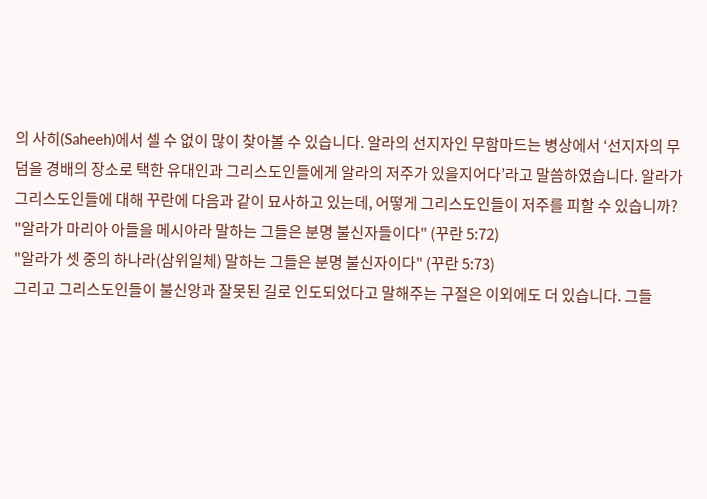의 사히(Saheeh)에서 셀 수 없이 많이 찾아볼 수 있습니다. 알라의 선지자인 무함마드는 병상에서 ‘선지자의 무덤을 경배의 장소로 택한 유대인과 그리스도인들에게 알라의 저주가 있을지어다’라고 말씀하였습니다. 알라가 그리스도인들에 대해 꾸란에 다음과 같이 묘사하고 있는데, 어떻게 그리스도인들이 저주를 피할 수 있습니까?
"알라가 마리아 아들을 메시아라 말하는 그들은 분명 불신자들이다" (꾸란 5:72)
"알라가 셋 중의 하나라(삼위일체) 말하는 그들은 분명 불신자이다" (꾸란 5:73)
그리고 그리스도인들이 불신앙과 잘못된 길로 인도되었다고 말해주는 구절은 이외에도 더 있습니다. 그들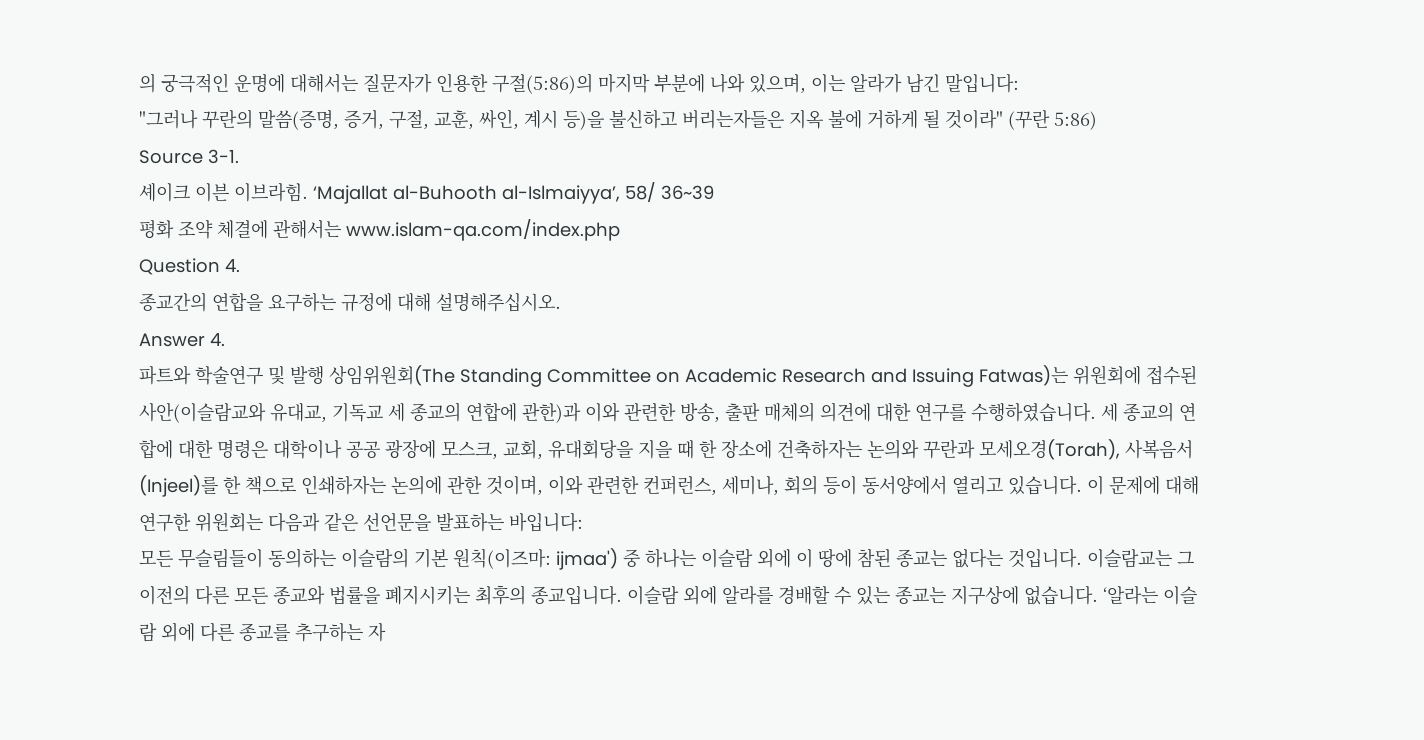의 궁극적인 운명에 대해서는 질문자가 인용한 구절(5:86)의 마지막 부분에 나와 있으며, 이는 알라가 남긴 말입니다:
"그러나 꾸란의 말씀(증명, 증거, 구절, 교훈, 싸인, 계시 등)을 불신하고 버리는자들은 지옥 불에 거하게 될 것이라" (꾸란 5:86)
Source 3-1.
셰이크 이븐 이브라힘. ‘Majallat al-Buhooth al-Islmaiyya’, 58/ 36~39
평화 조약 체결에 관해서는 www.islam-qa.com/index.php
Question 4.
종교간의 연합을 요구하는 규정에 대해 설명해주십시오.
Answer 4.
파트와 학술연구 및 발행 상임위원회(The Standing Committee on Academic Research and Issuing Fatwas)는 위원회에 접수된 사안(이슬람교와 유대교, 기독교 세 종교의 연합에 관한)과 이와 관련한 방송, 출판 매체의 의견에 대한 연구를 수행하였습니다. 세 종교의 연합에 대한 명령은 대학이나 공공 광장에 모스크, 교회, 유대회당을 지을 때 한 장소에 건축하자는 논의와 꾸란과 모세오경(Torah), 사복음서(Injeel)를 한 책으로 인쇄하자는 논의에 관한 것이며, 이와 관련한 컨퍼런스, 세미나, 회의 등이 동서양에서 열리고 있습니다. 이 문제에 대해 연구한 위원회는 다음과 같은 선언문을 발표하는 바입니다:
모든 무슬림들이 동의하는 이슬람의 기본 원칙(이즈마: ijmaa') 중 하나는 이슬람 외에 이 땅에 참된 종교는 없다는 것입니다. 이슬람교는 그 이전의 다른 모든 종교와 법률을 폐지시키는 최후의 종교입니다. 이슬람 외에 알라를 경배할 수 있는 종교는 지구상에 없습니다. ‘알라는 이슬람 외에 다른 종교를 추구하는 자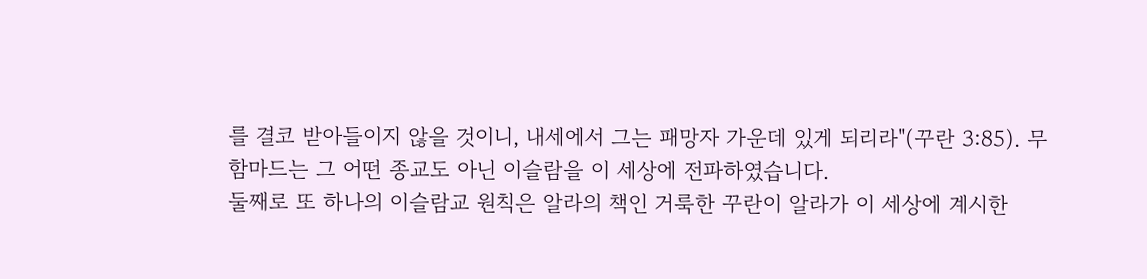를 결코 받아들이지 않을 것이니, 내세에서 그는 패망자 가운데 있게 되리라"(꾸란 3:85). 무함마드는 그 어떤 종교도 아닌 이슬람을 이 세상에 전파하였습니다.
둘째로 또 하나의 이슬람교 원칙은 알라의 책인 거룩한 꾸란이 알라가 이 세상에 계시한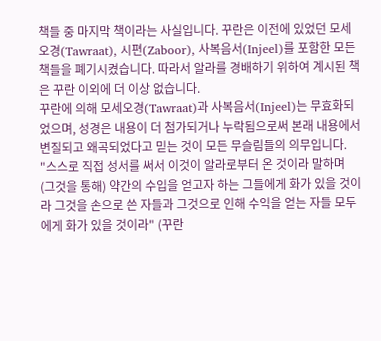책들 중 마지막 책이라는 사실입니다. 꾸란은 이전에 있었던 모세오경(Tawraat), 시편(Zaboor), 사복음서(Injeel)를 포함한 모든 책들을 폐기시켰습니다. 따라서 알라를 경배하기 위하여 계시된 책은 꾸란 이외에 더 이상 없습니다.
꾸란에 의해 모세오경(Tawraat)과 사복음서(Injeel)는 무효화되었으며, 성경은 내용이 더 첨가되거나 누락됨으로써 본래 내용에서 변질되고 왜곡되었다고 믿는 것이 모든 무슬림들의 의무입니다.
"스스로 직접 성서를 써서 이것이 알라로부터 온 것이라 말하며 (그것을 통해) 약간의 수입을 얻고자 하는 그들에게 화가 있을 것이라 그것을 손으로 쓴 자들과 그것으로 인해 수익을 얻는 자들 모두에게 화가 있을 것이라" (꾸란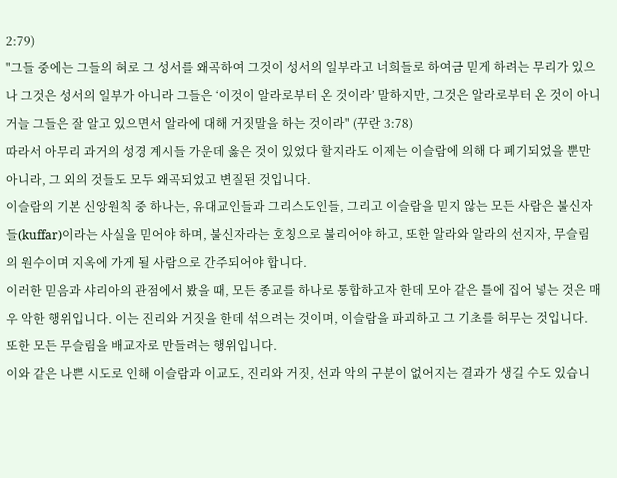2:79)
"그들 중에는 그들의 혀로 그 성서를 왜곡하여 그것이 성서의 일부라고 너희들로 하여금 믿게 하려는 무리가 있으나 그것은 성서의 일부가 아니라 그들은 ‘이것이 알라로부터 온 것이라’ 말하지만, 그것은 알라로부터 온 것이 아니거늘 그들은 잘 알고 있으면서 알라에 대해 거짓말을 하는 것이라" (꾸란 3:78)
따라서 아무리 과거의 성경 계시들 가운데 옳은 것이 있었다 할지라도 이제는 이슬람에 의해 다 폐기되었을 뿐만 아니라, 그 외의 것들도 모두 왜곡되었고 변질된 것입니다.
이슬람의 기본 신앙원칙 중 하나는, 유대교인들과 그리스도인들, 그리고 이슬람을 믿지 않는 모든 사람은 불신자들(kuffar)이라는 사실을 믿어야 하며, 불신자라는 호칭으로 불리어야 하고, 또한 알라와 알라의 선지자, 무슬림의 원수이며 지옥에 가게 될 사람으로 간주되어야 합니다.
이러한 믿음과 샤리아의 관점에서 봤을 때, 모든 종교를 하나로 통합하고자 한데 모아 같은 틀에 집어 넣는 것은 매우 악한 행위입니다. 이는 진리와 거짓을 한데 섞으려는 것이며, 이슬람을 파괴하고 그 기초를 허무는 것입니다. 또한 모든 무슬림을 배교자로 만들려는 행위입니다.
이와 같은 나쁜 시도로 인해 이슬람과 이교도, 진리와 거짓, 선과 악의 구분이 없어지는 결과가 생길 수도 있습니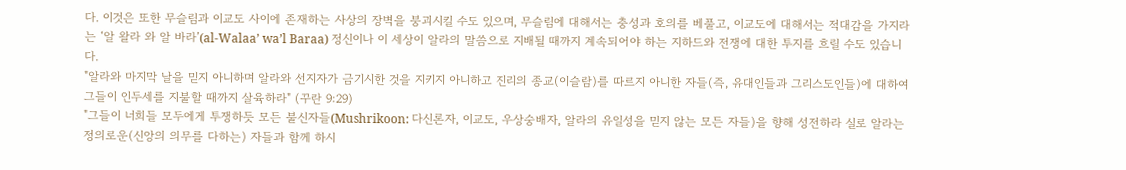다. 이것은 또한 무슬림과 이교도 사이에 존재하는 사상의 장벽을 붕괴시킬 수도 있으며, 무슬림에 대해서는 충성과 호의를 베풀고, 이교도에 대해서는 적대감을 가지라는 ‘알 왈라 와 알 바라’(al-Walaa’ wa’l Baraa) 정신이나 이 세상이 알라의 말씀으로 지배될 때까지 계속되어야 하는 지하드와 전쟁에 대한 투지를 흐릴 수도 있습니다.
"알라와 마지막 날을 믿지 아니하며 알라와 선지자가 금기시한 것을 지키지 아니하고 진리의 종교(이슬람)를 따르지 아니한 자들(즉, 유대인들과 그리스도인들)에 대하여 그들이 인두세를 지불할 때까지 살육하라" (꾸란 9:29)
"그들이 너희들 모두에게 투쟁하듯 모든 불신자들(Mushrikoon: 다신론자, 이교도, 우상숭배자, 알라의 유일성을 믿지 않는 모든 자들)을 향해 성전하라 실로 알라는 정의로운(신앙의 의무를 다하는) 자들과 함께 하시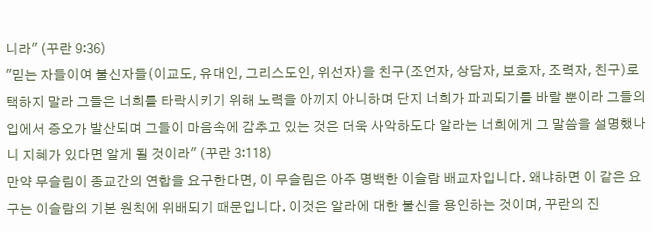니라" (꾸란 9:36)
"믿는 자들이여 불신자들(이교도, 유대인, 그리스도인, 위선자)을 친구(조언자, 상담자, 보호자, 조력자, 친구)로 택하지 말라 그들은 너희를 타락시키기 위해 노력을 아끼지 아니하며 단지 너희가 파괴되기를 바랄 뿐이라 그들의 입에서 증오가 발산되며 그들이 마음속에 감추고 있는 것은 더욱 사악하도다 알라는 너희에게 그 말씀을 설명했나니 지혜가 있다면 알게 될 것이라" (꾸란 3:118)
만약 무슬림이 종교간의 연합을 요구한다면, 이 무슬림은 아주 명백한 이슬람 배교자입니다. 왜냐하면 이 같은 요구는 이슬람의 기본 원칙에 위배되기 때문입니다. 이것은 알라에 대한 불신을 용인하는 것이며, 꾸란의 진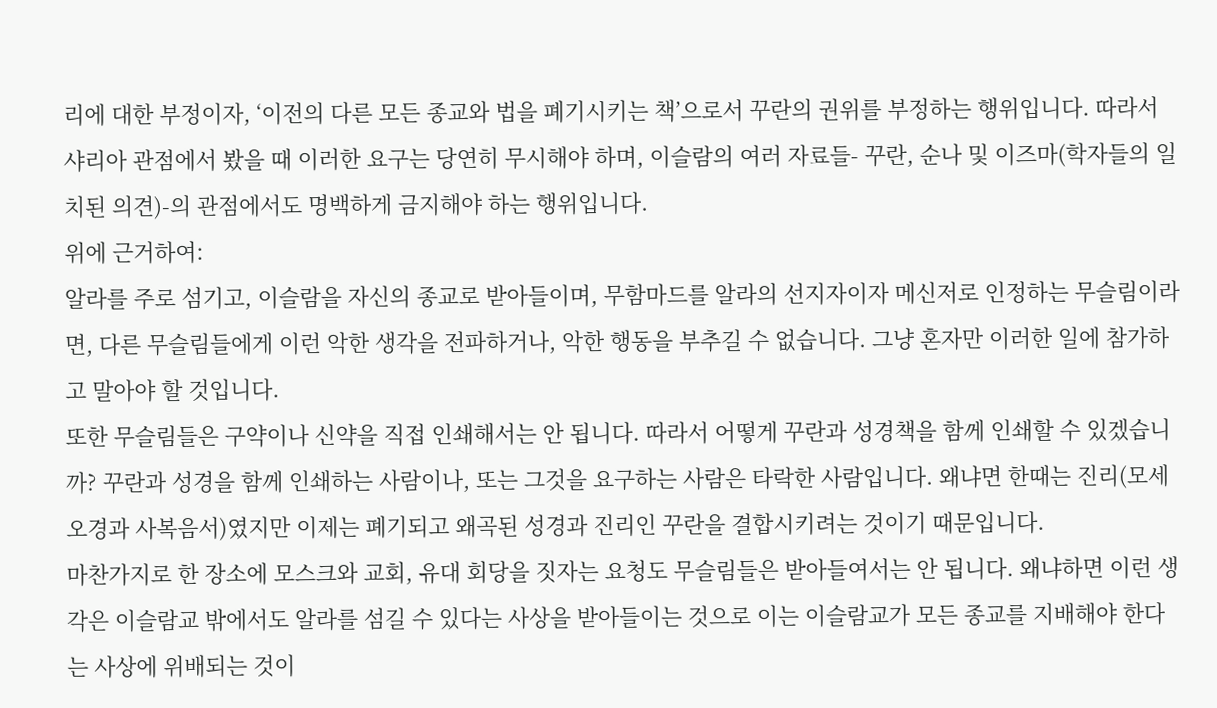리에 대한 부정이자, ‘이전의 다른 모든 종교와 법을 폐기시키는 책’으로서 꾸란의 권위를 부정하는 행위입니다. 따라서 샤리아 관점에서 봤을 때 이러한 요구는 당연히 무시해야 하며, 이슬람의 여러 자료들- 꾸란, 순나 및 이즈마(학자들의 일치된 의견)-의 관점에서도 명백하게 금지해야 하는 행위입니다.
위에 근거하여:
알라를 주로 섬기고, 이슬람을 자신의 종교로 받아들이며, 무함마드를 알라의 선지자이자 메신저로 인정하는 무슬림이라면, 다른 무슬림들에게 이런 악한 생각을 전파하거나, 악한 행동을 부추길 수 없습니다. 그냥 혼자만 이러한 일에 참가하고 말아야 할 것입니다.
또한 무슬림들은 구약이나 신약을 직접 인쇄해서는 안 됩니다. 따라서 어떻게 꾸란과 성경책을 함께 인쇄할 수 있겠습니까? 꾸란과 성경을 함께 인쇄하는 사람이나, 또는 그것을 요구하는 사람은 타락한 사람입니다. 왜냐면 한때는 진리(모세오경과 사복음서)였지만 이제는 폐기되고 왜곡된 성경과 진리인 꾸란을 결합시키려는 것이기 때문입니다.
마찬가지로 한 장소에 모스크와 교회, 유대 회당을 짓자는 요청도 무슬림들은 받아들여서는 안 됩니다. 왜냐하면 이런 생각은 이슬람교 밖에서도 알라를 섬길 수 있다는 사상을 받아들이는 것으로 이는 이슬람교가 모든 종교를 지배해야 한다는 사상에 위배되는 것이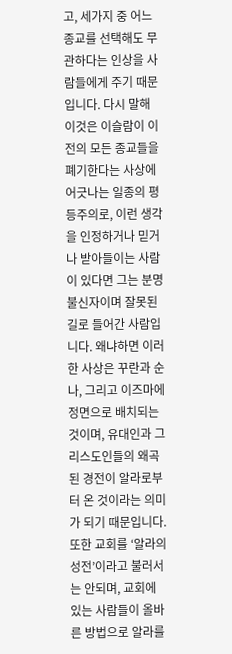고, 세가지 중 어느 종교를 선택해도 무관하다는 인상을 사람들에게 주기 때문입니다. 다시 말해 이것은 이슬람이 이전의 모든 종교들을 폐기한다는 사상에 어긋나는 일종의 평등주의로, 이런 생각을 인정하거나 믿거나 받아들이는 사람이 있다면 그는 분명 불신자이며 잘못된 길로 들어간 사람입니다. 왜냐하면 이러한 사상은 꾸란과 순나, 그리고 이즈마에 정면으로 배치되는 것이며, 유대인과 그리스도인들의 왜곡된 경전이 알라로부터 온 것이라는 의미가 되기 때문입니다. 또한 교회를 ‘알라의 성전’이라고 불러서는 안되며, 교회에 있는 사람들이 올바른 방법으로 알라를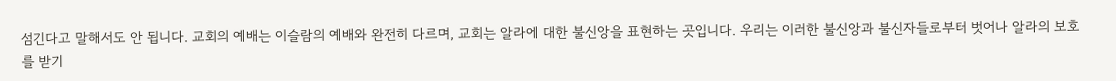섬긴다고 말해서도 안 됩니다. 교회의 예배는 이슬람의 예배와 완전히 다르며, 교회는 알라에 대한 불신앙을 표현하는 곳입니다. 우리는 이러한 불신앙과 불신자들로부터 벗어나 알라의 보호를 받기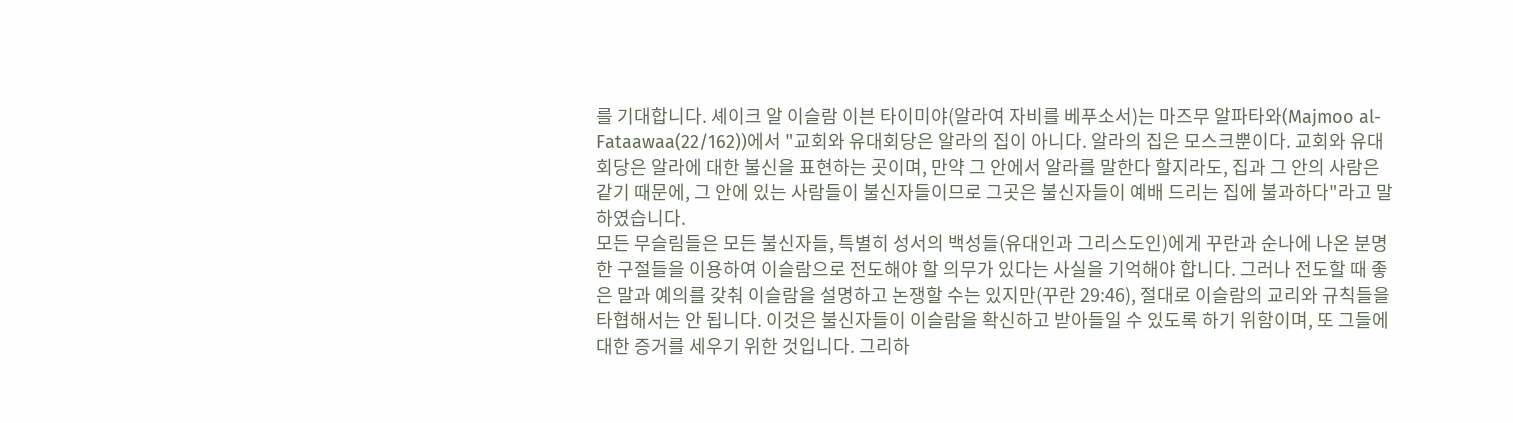를 기대합니다. 셰이크 알 이슬람 이븐 타이미야(알라여 자비를 베푸소서)는 마즈무 알파타와(Majmoo al-Fataawaa(22/162))에서 "교회와 유대회당은 알라의 집이 아니다. 알라의 집은 모스크뿐이다. 교회와 유대 회당은 알라에 대한 불신을 표현하는 곳이며, 만약 그 안에서 알라를 말한다 할지라도, 집과 그 안의 사람은 같기 때문에, 그 안에 있는 사람들이 불신자들이므로 그곳은 불신자들이 예배 드리는 집에 불과하다"라고 말하였습니다.
모든 무슬림들은 모든 불신자들, 특별히 성서의 백성들(유대인과 그리스도인)에게 꾸란과 순나에 나온 분명한 구절들을 이용하여 이슬람으로 전도해야 할 의무가 있다는 사실을 기억해야 합니다. 그러나 전도할 때 좋은 말과 예의를 갖춰 이슬람을 설명하고 논쟁할 수는 있지만(꾸란 29:46), 절대로 이슬람의 교리와 규칙들을 타협해서는 안 됩니다. 이것은 불신자들이 이슬람을 확신하고 받아들일 수 있도록 하기 위함이며, 또 그들에 대한 증거를 세우기 위한 것입니다. 그리하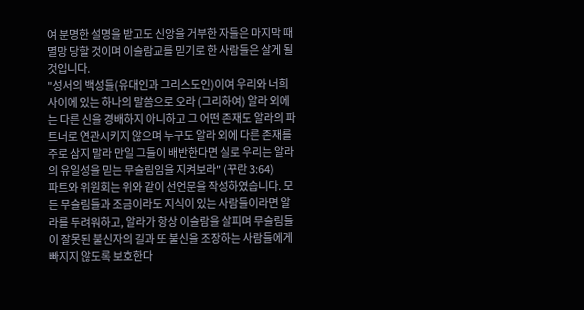여 분명한 설명을 받고도 신앙을 거부한 자들은 마지막 때 멸망 당할 것이며 이슬람교를 믿기로 한 사람들은 살게 될 것입니다.
"성서의 백성들(유대인과 그리스도인)이여 우리와 너희 사이에 있는 하나의 말씀으로 오라 (그리하여) 알라 외에는 다른 신을 경배하지 아니하고 그 어떤 존재도 알라의 파트너로 연관시키지 않으며 누구도 알라 외에 다른 존재를 주로 삼지 말라 만일 그들이 배반한다면 실로 우리는 알라의 유일성을 믿는 무슬림임을 지켜보라" (꾸란 3:64)
파트와 위원회는 위와 같이 선언문을 작성하였습니다. 모든 무슬림들과 조금이라도 지식이 있는 사람들이라면 알라를 두려워하고, 알라가 항상 이슬람을 살피며 무슬림들이 잘못된 불신자의 길과 또 불신을 조장하는 사람들에게 빠지지 않도록 보호한다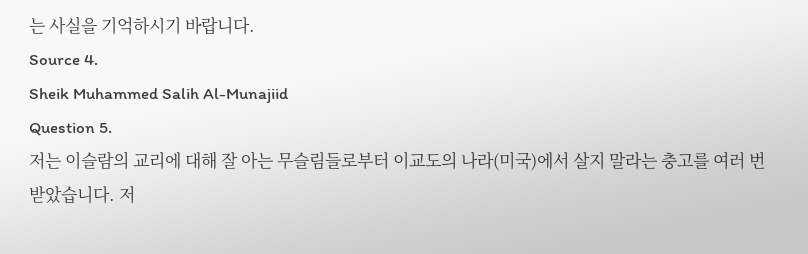는 사실을 기억하시기 바랍니다.
Source 4.
Sheik Muhammed Salih Al-Munajiid
Question 5.
저는 이슬람의 교리에 대해 잘 아는 무슬림들로부터 이교도의 나라(미국)에서 살지 말라는 충고를 여러 번 받았습니다. 저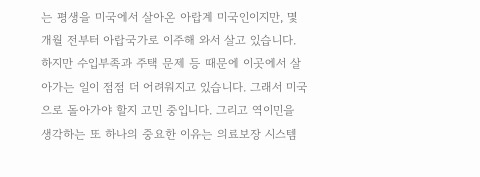는 평생을 미국에서 살아온 아랍계 미국인이지만, 몇 개월 전부터 아랍국가로 이주해 와서 살고 있습니다. 하지만 수입부족과 주택 문제 등 때문에 이곳에서 살아가는 일이 점점 더 어려워지고 있습니다. 그래서 미국으로 돌아가야 할지 고민 중입니다. 그리고 역이민을 생각하는 또 하나의 중요한 이유는 의료보장 시스템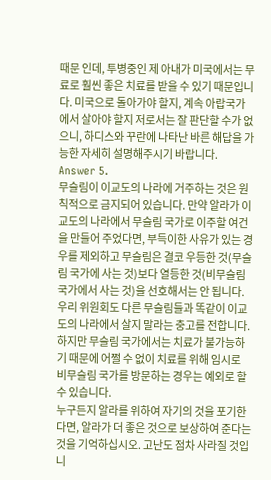때문 인데, 투병중인 제 아내가 미국에서는 무료로 훨씬 좋은 치료를 받을 수 있기 때문입니다. 미국으로 돌아가야 할지, 계속 아랍국가에서 살아야 할지 저로서는 잘 판단할 수가 없으니, 하디스와 꾸란에 나타난 바른 해답을 가능한 자세히 설명해주시기 바랍니다.
Answer 5.
무슬림이 이교도의 나라에 거주하는 것은 원칙적으로 금지되어 있습니다. 만약 알라가 이교도의 나라에서 무슬림 국가로 이주할 여건을 만들어 주었다면, 부득이한 사유가 있는 경우를 제외하고 무슬림은 결코 우등한 것(무슬림 국가에 사는 것)보다 열등한 것(비무슬림 국가에서 사는 것)을 선호해서는 안 됩니다.
우리 위원회도 다른 무슬림들과 똑같이 이교도의 나라에서 살지 말라는 충고를 전합니다. 하지만 무슬림 국가에서는 치료가 불가능하기 때문에 어쩔 수 없이 치료를 위해 임시로 비무슬림 국가를 방문하는 경우는 예외로 할 수 있습니다.
누구든지 알라를 위하여 자기의 것을 포기한다면, 알라가 더 좋은 것으로 보상하여 준다는 것을 기억하십시오. 고난도 점차 사라질 것입니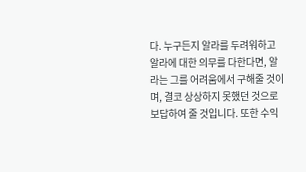다. 누구든지 알라를 두려워하고 알라에 대한 의무를 다한다면, 알라는 그를 어려움에서 구해줄 것이며, 결코 상상하지 못했던 것으로 보답하여 줄 것입니다. 또한 수익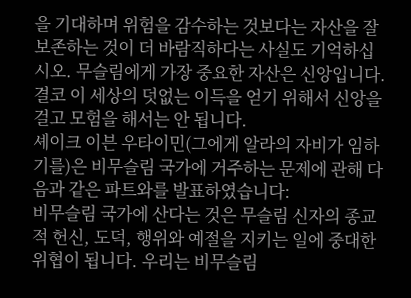을 기대하며 위험을 감수하는 것보다는 자산을 잘 보존하는 것이 더 바람직하다는 사실도 기억하십시오. 무슬림에게 가장 중요한 자산은 신앙입니다. 결코 이 세상의 덧없는 이득을 얻기 위해서 신앙을 걸고 모험을 해서는 안 됩니다.
셰이크 이븐 우타이민(그에게 알라의 자비가 임하기를)은 비무슬림 국가에 거주하는 문제에 관해 다음과 같은 파트와를 발표하였습니다:
비무슬림 국가에 산다는 것은 무슬림 신자의 종교적 헌신, 도덕, 행위와 예절을 지키는 일에 중대한 위협이 됩니다. 우리는 비무슬림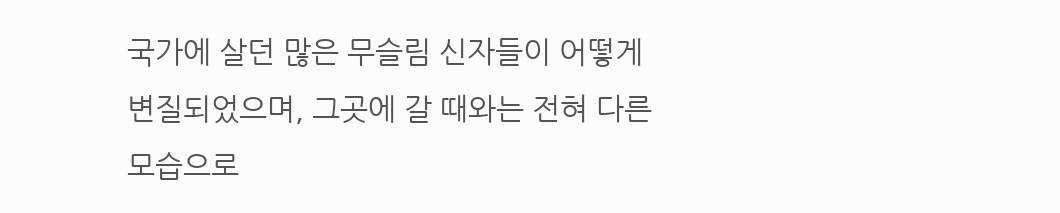국가에 살던 많은 무슬림 신자들이 어떻게 변질되었으며, 그곳에 갈 때와는 전혀 다른 모습으로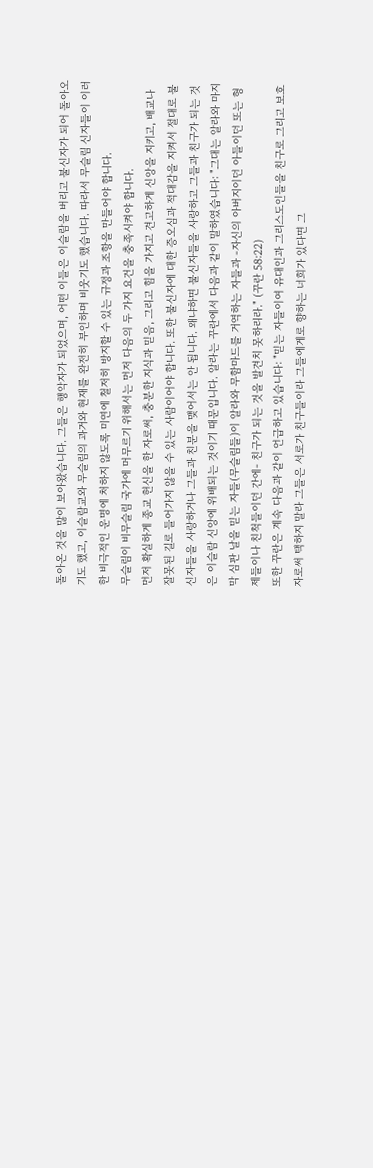돌아온 것을 많이 보아왔습니다. 그들은 행악자가 되었으며, 어떤 이들은 이슬람을 버리고 불신자가 되어 돌아오기도 했고, 이슬람교와 무슬림의 과거와 현재를 완전히 부인하며 비웃기도 했습니다. 따라서 무슬림 신자들이 이러한 비극적인 운명에 처하지 않도록 미연에 철저히 방지할 수 있는 규정과 조항을 만들어야 합니다.
무슬림이 비무슬림 국가에 머무르기 위해서는 먼저 다음의 두 가지 요건을 충족시켜야 합니다.
먼저 확실하게 종교 헌신을 한 자로써, 충분한 지식과 믿음, 그리고 힘을 가지고 견고하게 신앙을 지키고, 배교나 잘못된 길로 들어가지 않을 수 있는 사람이어야 합니다. 또한 불신자에 대한 증오심과 적대감을 지켜서 절대로 불신자들을 사랑하거나 그들과 친분을 맺어서는 안 됩니다. 왜냐하면 불신자들을 사랑하고 그들과 친구가 되는 것은 이슬람 신앙에 위배되는 것이기 때문입니다. 알라는 꾸란에서 다음과 같이 말하였습니다: "그대는 알라와 마지막 심판 날을 믿는 자들(무슬림들)이 알라와 무함마드를 거역하는 자들과 -자신의 아버지이던 아들이던 또는 형제들이나 친척들이던 간에- 친구가 되는 것을 발견치 못하리라." (꾸란 58:22)
또한 꾸란은 계속 다음과 같이 언급하고 있습니다: "믿는 자들이여 유대인과 그리스도인들을 친구로 그리고 보호자로써 택하지 말라 그들은 서로가 친구들이라 그들에게로 향하는 너희가 있다면 그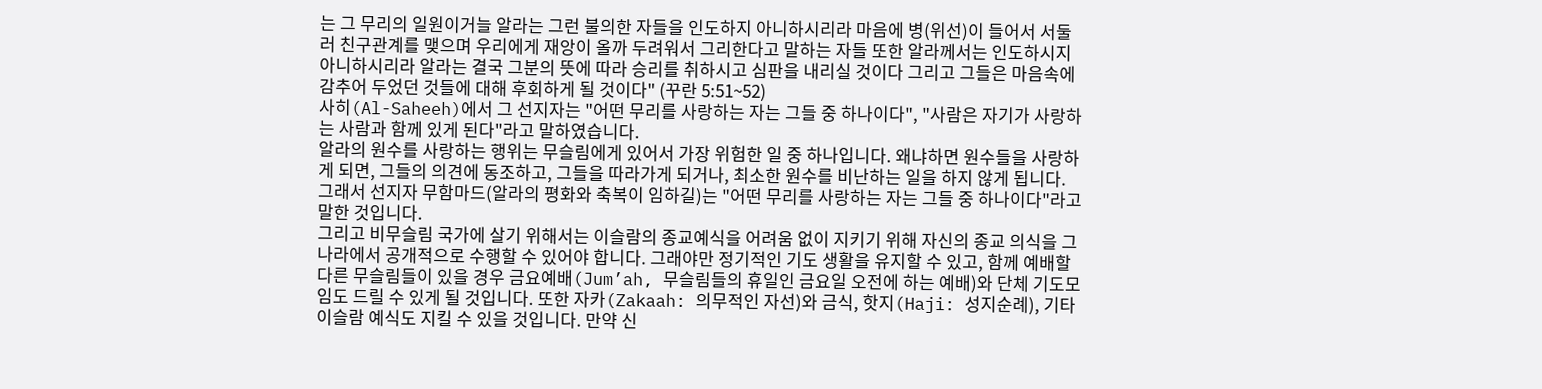는 그 무리의 일원이거늘 알라는 그런 불의한 자들을 인도하지 아니하시리라 마음에 병(위선)이 들어서 서둘러 친구관계를 맺으며 우리에게 재앙이 올까 두려워서 그리한다고 말하는 자들 또한 알라께서는 인도하시지 아니하시리라 알라는 결국 그분의 뜻에 따라 승리를 취하시고 심판을 내리실 것이다 그리고 그들은 마음속에 감추어 두었던 것들에 대해 후회하게 될 것이다" (꾸란 5:51~52)
사히(Al-Saheeh)에서 그 선지자는 "어떤 무리를 사랑하는 자는 그들 중 하나이다", "사람은 자기가 사랑하는 사람과 함께 있게 된다"라고 말하였습니다.
알라의 원수를 사랑하는 행위는 무슬림에게 있어서 가장 위험한 일 중 하나입니다. 왜냐하면 원수들을 사랑하게 되면, 그들의 의견에 동조하고, 그들을 따라가게 되거나, 최소한 원수를 비난하는 일을 하지 않게 됩니다. 그래서 선지자 무함마드(알라의 평화와 축복이 임하길)는 "어떤 무리를 사랑하는 자는 그들 중 하나이다"라고 말한 것입니다.
그리고 비무슬림 국가에 살기 위해서는 이슬람의 종교예식을 어려움 없이 지키기 위해 자신의 종교 의식을 그 나라에서 공개적으로 수행할 수 있어야 합니다. 그래야만 정기적인 기도 생활을 유지할 수 있고, 함께 예배할 다른 무슬림들이 있을 경우 금요예배(Jum’ah, 무슬림들의 휴일인 금요일 오전에 하는 예배)와 단체 기도모임도 드릴 수 있게 될 것입니다. 또한 자카(Zakaah: 의무적인 자선)와 금식, 핫지(Haji: 성지순례), 기타 이슬람 예식도 지킬 수 있을 것입니다. 만약 신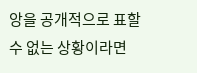앙을 공개적으로 표할 수 없는 상황이라면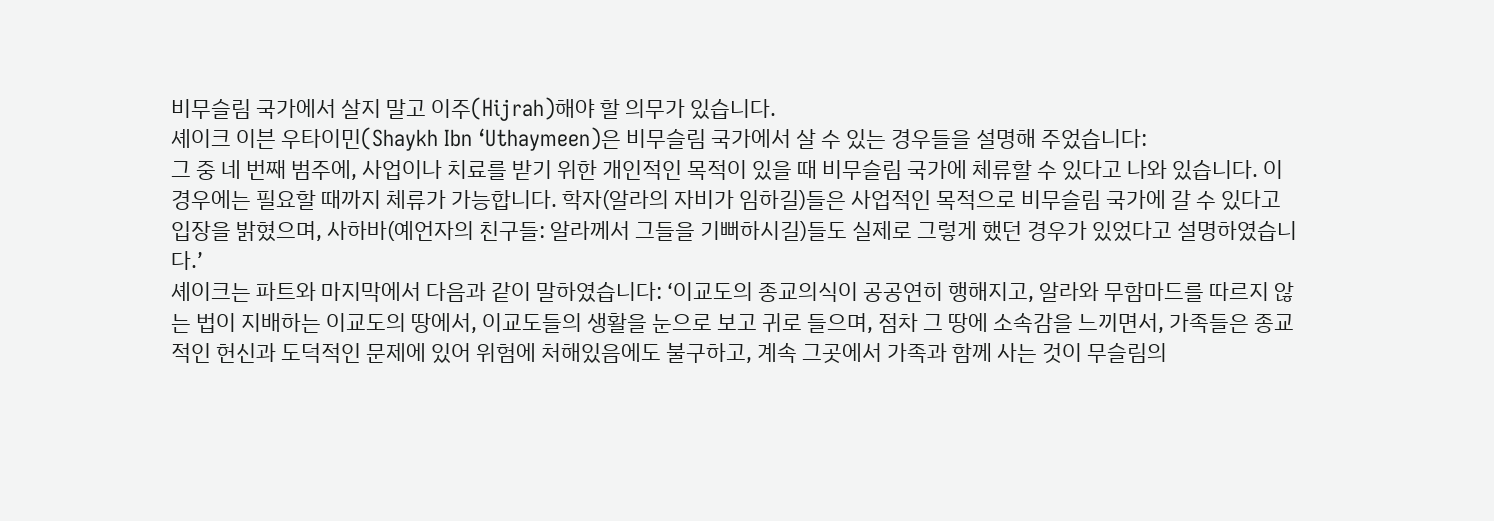비무슬림 국가에서 살지 말고 이주(Hijrah)해야 할 의무가 있습니다.
셰이크 이븐 우타이민(Shaykh Ibn ‘Uthaymeen)은 비무슬림 국가에서 살 수 있는 경우들을 설명해 주었습니다:
그 중 네 번째 범주에, 사업이나 치료를 받기 위한 개인적인 목적이 있을 때 비무슬림 국가에 체류할 수 있다고 나와 있습니다. 이 경우에는 필요할 때까지 체류가 가능합니다. 학자(알라의 자비가 임하길)들은 사업적인 목적으로 비무슬림 국가에 갈 수 있다고 입장을 밝혔으며, 사하바(예언자의 친구들: 알라께서 그들을 기뻐하시길)들도 실제로 그렇게 했던 경우가 있었다고 설명하였습니다.’
셰이크는 파트와 마지막에서 다음과 같이 말하였습니다: ‘이교도의 종교의식이 공공연히 행해지고, 알라와 무함마드를 따르지 않는 법이 지배하는 이교도의 땅에서, 이교도들의 생활을 눈으로 보고 귀로 들으며, 점차 그 땅에 소속감을 느끼면서, 가족들은 종교적인 헌신과 도덕적인 문제에 있어 위험에 처해있음에도 불구하고, 계속 그곳에서 가족과 함께 사는 것이 무슬림의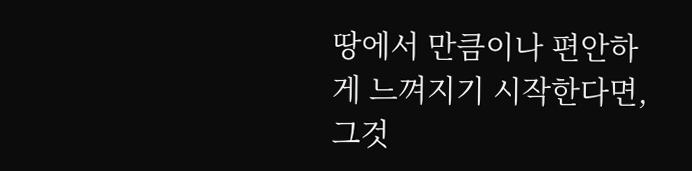땅에서 만큼이나 편안하게 느껴지기 시작한다면, 그것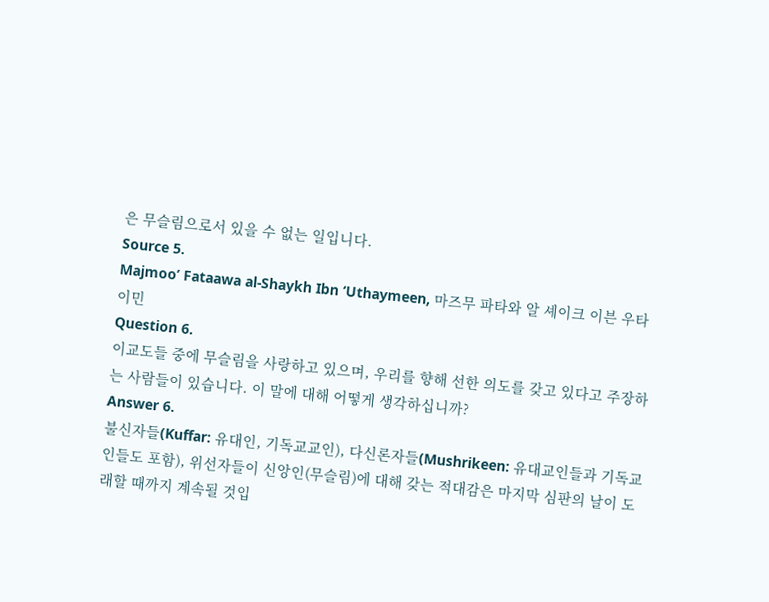은 무슬림으로서 있을 수 없는 일입니다.
Source 5.
Majmoo’ Fataawa al-Shaykh Ibn ‘Uthaymeen, 마즈무 파타와 알 셰이크 이븐 우타이민
Question 6.
이교도들 중에 무슬림을 사랑하고 있으며, 우리를 향해 선한 의도를 갖고 있다고 주장하는 사람들이 있습니다. 이 말에 대해 어떻게 생각하십니까?
Answer 6.
불신자들(Kuffar: 유대인, 기독교교인), 다신론자들(Mushrikeen: 유대교인들과 기독교인들도 포함), 위선자들이 신앙인(무슬림)에 대해 갖는 적대감은 마지막 심판의 날이 도래할 때까지 계속될 것입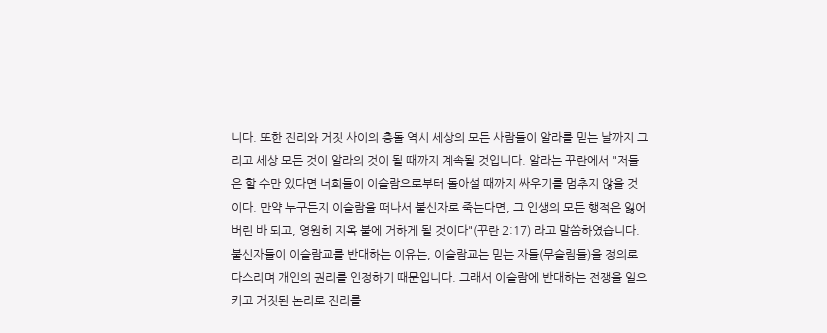니다. 또한 진리와 거짓 사이의 충돌 역시 세상의 모든 사람들이 알라를 믿는 날까지 그리고 세상 모든 것이 알라의 것이 될 때까지 계속될 것입니다. 알라는 꾸란에서 "저들은 할 수만 있다면 너희들이 이슬람으로부터 돌아설 때까지 싸우기를 멈추지 않을 것이다. 만약 누구든지 이슬람을 떠나서 불신자로 죽는다면, 그 인생의 모든 행적은 잃어버린 바 되고, 영원히 지옥 불에 거하게 될 것이다"(꾸란 2:17) 라고 말씀하였습니다.
불신자들이 이슬람교를 반대하는 이유는, 이슬람교는 믿는 자들(무슬림들)을 정의로 다스리며 개인의 권리를 인정하기 때문입니다. 그래서 이슬람에 반대하는 전쟁을 일으키고 거짓된 논리로 진리를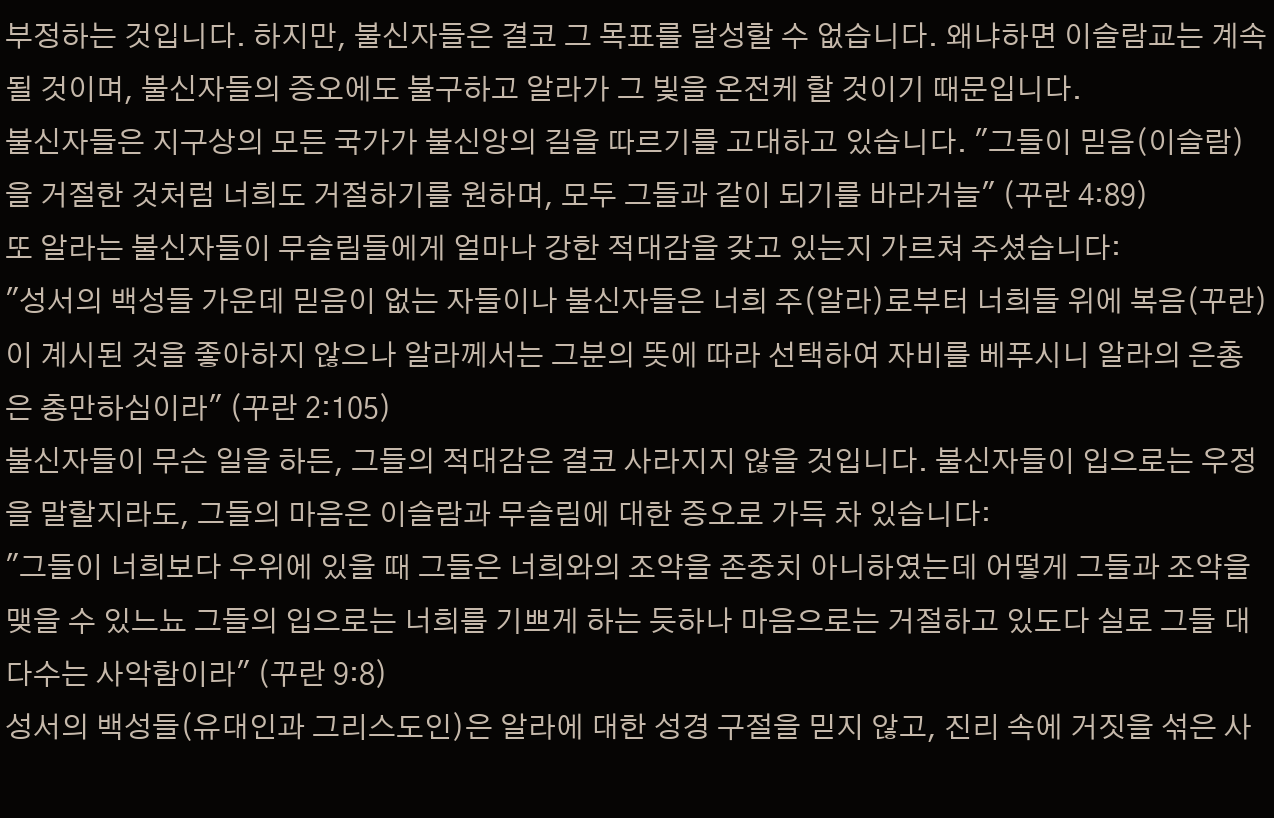부정하는 것입니다. 하지만, 불신자들은 결코 그 목표를 달성할 수 없습니다. 왜냐하면 이슬람교는 계속될 것이며, 불신자들의 증오에도 불구하고 알라가 그 빛을 온전케 할 것이기 때문입니다.
불신자들은 지구상의 모든 국가가 불신앙의 길을 따르기를 고대하고 있습니다. "그들이 믿음(이슬람)을 거절한 것처럼 너희도 거절하기를 원하며, 모두 그들과 같이 되기를 바라거늘" (꾸란 4:89)
또 알라는 불신자들이 무슬림들에게 얼마나 강한 적대감을 갖고 있는지 가르쳐 주셨습니다:
"성서의 백성들 가운데 믿음이 없는 자들이나 불신자들은 너희 주(알라)로부터 너희들 위에 복음(꾸란)이 계시된 것을 좋아하지 않으나 알라께서는 그분의 뜻에 따라 선택하여 자비를 베푸시니 알라의 은총은 충만하심이라" (꾸란 2:105)
불신자들이 무슨 일을 하든, 그들의 적대감은 결코 사라지지 않을 것입니다. 불신자들이 입으로는 우정을 말할지라도, 그들의 마음은 이슬람과 무슬림에 대한 증오로 가득 차 있습니다:
"그들이 너희보다 우위에 있을 때 그들은 너희와의 조약을 존중치 아니하였는데 어떻게 그들과 조약을 맺을 수 있느뇨 그들의 입으로는 너희를 기쁘게 하는 듯하나 마음으로는 거절하고 있도다 실로 그들 대다수는 사악함이라" (꾸란 9:8)
성서의 백성들(유대인과 그리스도인)은 알라에 대한 성경 구절을 믿지 않고, 진리 속에 거짓을 섞은 사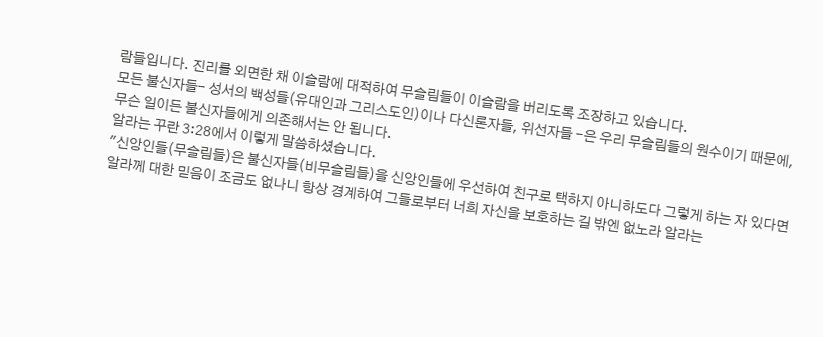람들입니다. 진리를 외면한 채 이슬람에 대적하여 무슬림들이 이슬람을 버리도록 조장하고 있습니다.
모든 불신자들- 성서의 백성들(유대인과 그리스도인)이나 다신론자들, 위선자들 -은 우리 무슬림들의 원수이기 때문에, 무슨 일이든 불신자들에게 의존해서는 안 됩니다.
알라는 꾸란 3:28에서 이렇게 말씀하셨습니다.
"신앙인들(무슬림들)은 불신자들(비무슬림들)을 신앙인들에 우선하여 친구로 택하지 아니하도다 그렇게 하는 자 있다면 알라께 대한 믿음이 조금도 없나니 항상 경계하여 그들로부터 너희 자신을 보호하는 길 밖엔 없노라 알라는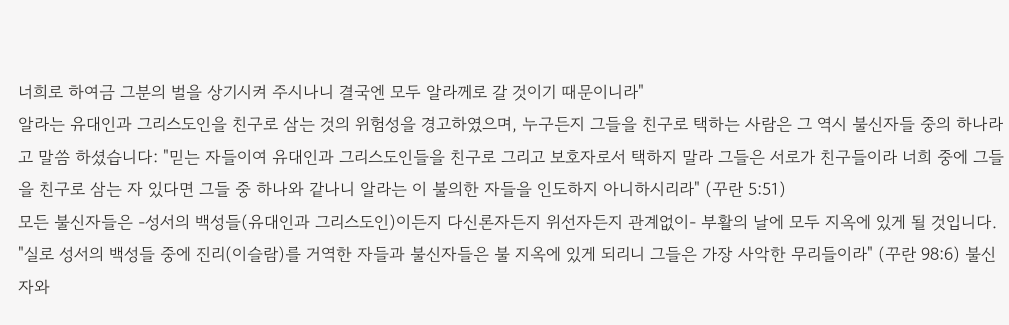너희로 하여금 그분의 벌을 상기시켜 주시나니 결국엔 모두 알라께로 갈 것이기 때문이니라"
알라는 유대인과 그리스도인을 친구로 삼는 것의 위험성을 경고하였으며, 누구든지 그들을 친구로 택하는 사람은 그 역시 불신자들 중의 하나라고 말씀 하셨습니다: "믿는 자들이여 유대인과 그리스도인들을 친구로 그리고 보호자로서 택하지 말라 그들은 서로가 친구들이라 너희 중에 그들을 친구로 삼는 자 있다면 그들 중 하나와 같나니 알라는 이 불의한 자들을 인도하지 아니하시리라" (꾸란 5:51)
모든 불신자들은 -성서의 백성들(유대인과 그리스도인)이든지 다신론자든지 위선자든지 관계없이- 부활의 날에 모두 지옥에 있게 될 것입니다.
"실로 성서의 백성들 중에 진리(이슬람)를 거역한 자들과 불신자들은 불 지옥에 있게 되리니 그들은 가장 사악한 무리들이라" (꾸란 98:6) 불신자와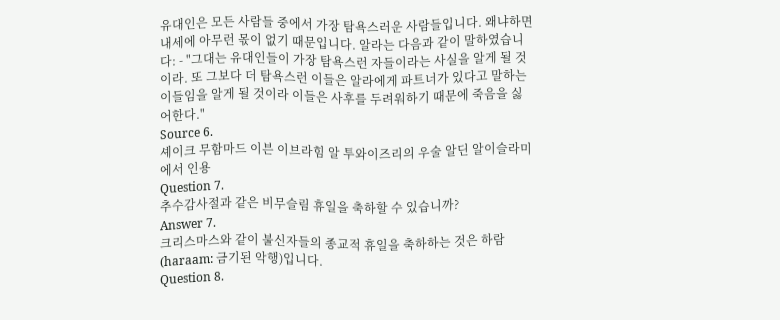유대인은 모든 사람들 중에서 가장 탐욕스러운 사람들입니다. 왜냐하면 내세에 아무런 몫이 없기 때문입니다. 알라는 다음과 같이 말하였습니다: - "그대는 유대인들이 가장 탐욕스런 자들이라는 사실을 알게 될 것이라. 또 그보다 더 탐욕스런 이들은 알라에게 파트너가 있다고 말하는 이들임을 알게 될 것이라 이들은 사후를 두려워하기 때문에 죽음을 싫어한다."
Source 6.
셰이크 무함마드 이븐 이브라힘 알 투와이즈리의 우술 알딘 알이슬라미에서 인용
Question 7.
추수감사절과 같은 비무슬림 휴일을 축하할 수 있습니까?
Answer 7.
크리스마스와 같이 불신자들의 종교적 휴일을 축하하는 것은 하람(haraam: 금기된 악행)입니다.
Question 8.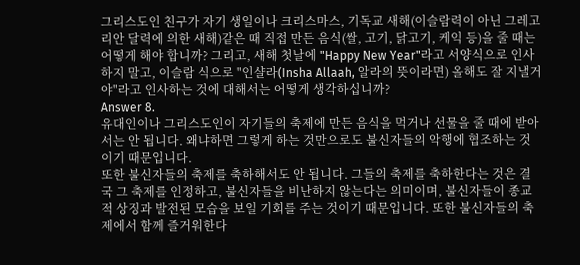그리스도인 친구가 자기 생일이나 크리스마스, 기독교 새해(이슬람력이 아닌 그레고리안 달력에 의한 새해)같은 때 직접 만든 음식(쌀, 고기, 닭고기, 케익 등)을 줄 때는 어떻게 해야 합니까? 그리고, 새해 첫날에 "Happy New Year"라고 서양식으로 인사하지 말고, 이슬람 식으로 "인샬라(Insha Allaah, 알라의 뜻이라면) 올해도 잘 지낼거야"라고 인사하는 것에 대해서는 어떻게 생각하십니까?
Answer 8.
유대인이나 그리스도인이 자기들의 축제에 만든 음식을 먹거나 선물을 줄 때에 받아서는 안 됩니다. 왜냐하면 그렇게 하는 것만으로도 불신자들의 악행에 협조하는 것이기 때문입니다.
또한 불신자들의 축제를 축하해서도 안 됩니다. 그들의 축제를 축하한다는 것은 결국 그 축제를 인정하고, 불신자들을 비난하지 않는다는 의미이며, 불신자들이 종교적 상징과 발전된 모습을 보일 기회를 주는 것이기 때문입니다. 또한 불신자들의 축제에서 함께 즐거워한다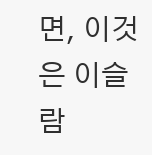면, 이것은 이슬람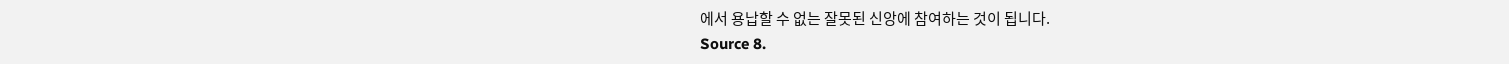에서 용납할 수 없는 잘못된 신앙에 참여하는 것이 됩니다.
Source 8.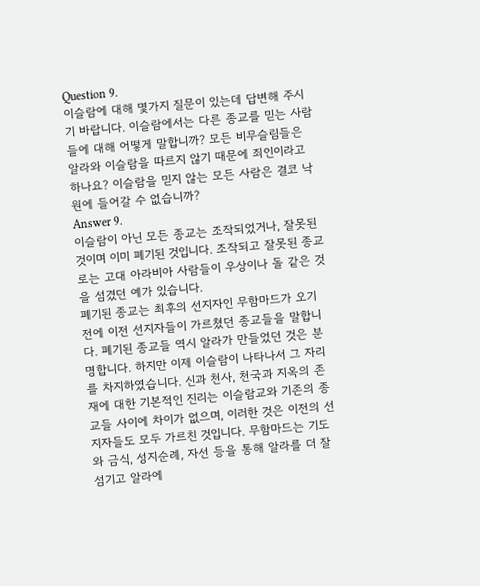Question 9.
이슬람에 대해 몇가지 질문이 있는데 답변해 주시기 바랍니다. 이슬람에서는 다른 종교를 믿는 사람들에 대해 어떻게 말합니까? 모든 비무슬림들은 알라와 이슬람을 따르지 않기 때문에 죄인이라고 하나요? 이슬람을 믿지 않는 모든 사람은 결코 낙원에 들어갈 수 없습니까?
Answer 9.
이슬람이 아닌 모든 종교는 조작되었거나, 잘못된 것이며 이미 폐기된 것입니다. 조작되고 잘못된 종교로는 고대 아라비아 사람들이 우상이나 돌 같은 것을 섬겼던 예가 있습니다.
폐기된 종교는 최후의 선지자인 무함마드가 오기 전에 이전 선지자들이 가르쳤던 종교들을 말합니다. 폐기된 종교들 역시 알라가 만들었던 것은 분명합니다. 하지만 이제 이슬람이 나타나서 그 자리를 차지하였습니다. 신과 천사, 천국과 지옥의 존재에 대한 기본적인 진리는 이슬람교와 기존의 종교들 사이에 차이가 없으며, 이러한 것은 이전의 선지자들도 모두 가르친 것입니다. 무함마드는 기도와 금식, 성지순례, 자선 등을 통해 알라를 더 잘 섬기고 알라에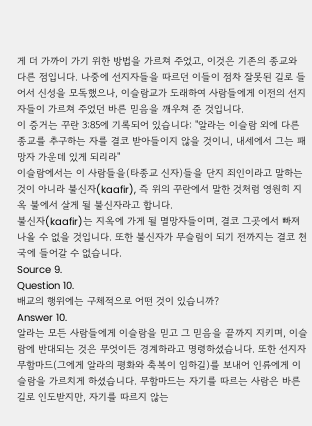게 더 가까이 가기 위한 방법을 가르쳐 주었고, 이것은 기존의 종교와 다른 점입니다. 나중에 선지자들을 따르던 이들이 점차 잘못된 길로 들어서 신성을 모독했으나, 이슬람교가 도래하여 사람들에게 이전의 선지자들이 가르쳐 주었던 바른 믿음을 깨우쳐 준 것입니다.
이 증거는 꾸란 3:85에 기록되어 있습니다: "알라는 이슬람 외에 다른 종교를 추구하는 자를 결코 받아들이지 않을 것이니, 내세에서 그는 패망자 가운데 있게 되리라"
이슬람에서는 이 사람들을(타종교 신자)들을 단지 죄인이라고 말하는 것이 아니라 불신자(kaafir), 즉 위의 꾸란에서 말한 것처럼 영원히 지옥 불에서 살게 될 불신자라고 합니다.
불신자(kaafir)는 지옥에 가게 될 멸망자들이며, 결코 그곳에서 빠져나올 수 없을 것입니다. 또한 불신자가 무슬림이 되기 전까지는 결코 천국에 들어갈 수 없습니다.
Source 9.
Question 10.
배교의 행위에는 구체적으로 어떤 것이 있습니까?
Answer 10.
알라는 모든 사람들에게 이슬람을 믿고 그 믿음을 끝까지 지키며, 이슬람에 반대되는 것은 무엇이든 경계하라고 명령하셨습니다. 또한 선지자 무함마드(그에게 알라의 평화와 축복이 임하길)를 보내어 인류에게 이슬람을 가르치게 하셨습니다. 무함마드는 자기를 따르는 사람은 바른 길로 인도받지만, 자기를 따르지 않는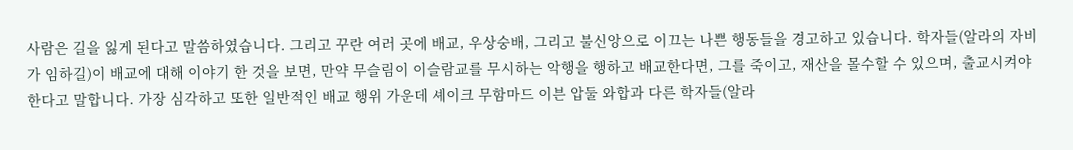사람은 길을 잃게 된다고 말씀하였습니다. 그리고 꾸란 여러 곳에 배교, 우상숭배, 그리고 불신앙으로 이끄는 나쁜 행동들을 경고하고 있습니다. 학자들(알라의 자비가 임하길)이 배교에 대해 이야기 한 것을 보면, 만약 무슬림이 이슬람교를 무시하는 악행을 행하고 배교한다면, 그를 죽이고, 재산을 몰수할 수 있으며, 출교시켜야 한다고 말합니다. 가장 심각하고 또한 일반적인 배교 행위 가운데 셰이크 무함마드 이븐 압둘 와합과 다른 학자들(알라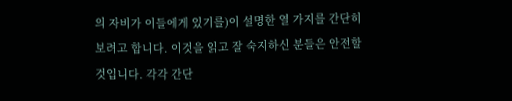의 자비가 이들에게 있기를)이 설명한 열 가지를 간단히 보려고 합니다. 이것을 읽고 잘 숙지하신 분들은 안전할 것입니다. 각각 간단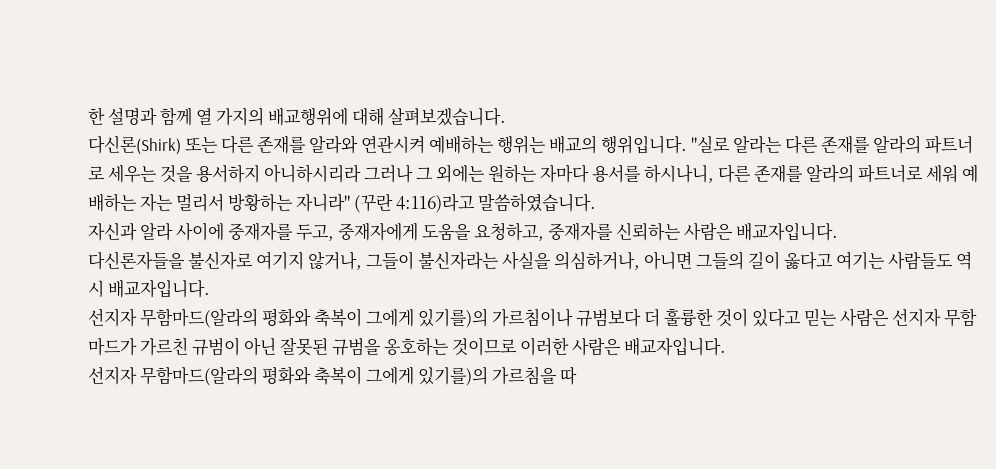한 설명과 함께 열 가지의 배교행위에 대해 살펴보겠습니다.
다신론(Shirk) 또는 다른 존재를 알라와 연관시켜 예배하는 행위는 배교의 행위입니다. "실로 알라는 다른 존재를 알라의 파트너로 세우는 것을 용서하지 아니하시리라 그러나 그 외에는 원하는 자마다 용서를 하시나니, 다른 존재를 알라의 파트너로 세워 예배하는 자는 멀리서 방황하는 자니라" (꾸란 4:116)라고 말씀하였습니다.
자신과 알라 사이에 중재자를 두고, 중재자에게 도움을 요청하고, 중재자를 신뢰하는 사람은 배교자입니다.
다신론자들을 불신자로 여기지 않거나, 그들이 불신자라는 사실을 의심하거나, 아니면 그들의 길이 옳다고 여기는 사람들도 역시 배교자입니다.
선지자 무함마드(알라의 평화와 축복이 그에게 있기를)의 가르침이나 규범보다 더 훌륭한 것이 있다고 믿는 사람은 선지자 무함마드가 가르친 규범이 아닌 잘못된 규범을 옹호하는 것이므로 이러한 사람은 배교자입니다.
선지자 무함마드(알라의 평화와 축복이 그에게 있기를)의 가르침을 따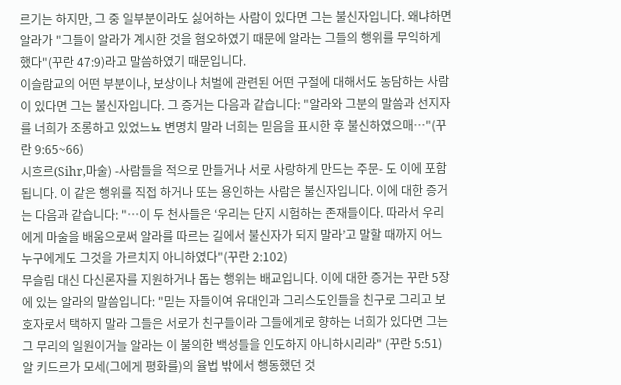르기는 하지만, 그 중 일부분이라도 싫어하는 사람이 있다면 그는 불신자입니다. 왜냐하면 알라가 "그들이 알라가 계시한 것을 혐오하였기 때문에 알라는 그들의 행위를 무익하게 했다"(꾸란 47:9)라고 말씀하였기 때문입니다.
이슬람교의 어떤 부분이나, 보상이나 처벌에 관련된 어떤 구절에 대해서도 농담하는 사람이 있다면 그는 불신자입니다. 그 증거는 다음과 같습니다: "알라와 그분의 말씀과 선지자를 너희가 조롱하고 있었느뇨 변명치 말라 너희는 믿음을 표시한 후 불신하였으매…"(꾸란 9:65~66)
시흐르(Sihr,마술) -사람들을 적으로 만들거나 서로 사랑하게 만드는 주문- 도 이에 포함됩니다. 이 같은 행위를 직접 하거나 또는 용인하는 사람은 불신자입니다. 이에 대한 증거는 다음과 같습니다: "…이 두 천사들은 ‘우리는 단지 시험하는 존재들이다. 따라서 우리에게 마술을 배움으로써 알라를 따르는 길에서 불신자가 되지 말라’고 말할 때까지 어느 누구에게도 그것을 가르치지 아니하였다"(꾸란 2:102)
무슬림 대신 다신론자를 지원하거나 돕는 행위는 배교입니다. 이에 대한 증거는 꾸란 5장에 있는 알라의 말씀입니다: "믿는 자들이여 유대인과 그리스도인들을 친구로 그리고 보호자로서 택하지 말라 그들은 서로가 친구들이라 그들에게로 향하는 너희가 있다면 그는 그 무리의 일원이거늘 알라는 이 불의한 백성들을 인도하지 아니하시리라" (꾸란 5:51)
알 키드르가 모세(그에게 평화를)의 율법 밖에서 행동했던 것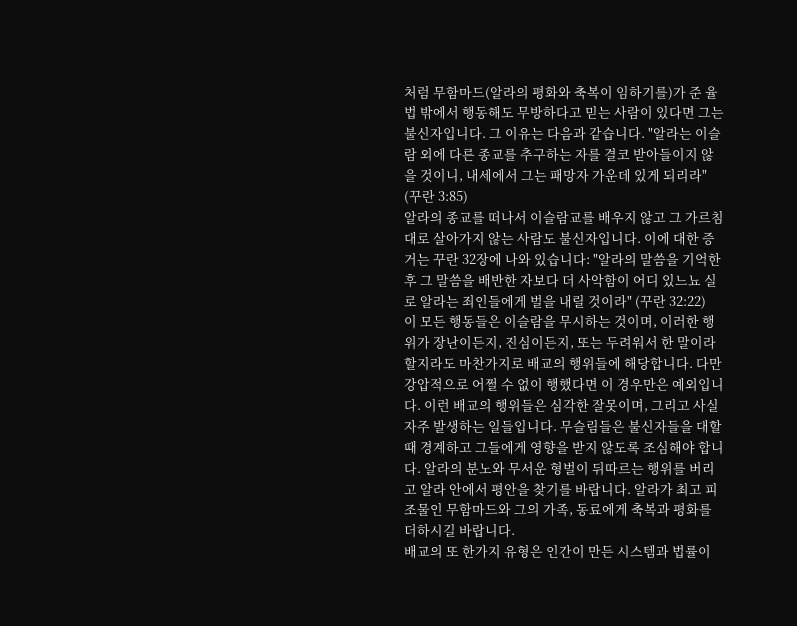처럼 무함마드(알라의 평화와 축복이 임하기를)가 준 율법 밖에서 행동해도 무방하다고 믿는 사람이 있다면 그는 불신자입니다. 그 이유는 다음과 같습니다. "알라는 이슬람 외에 다른 종교를 추구하는 자를 결코 받아들이지 않을 것이니, 내세에서 그는 패망자 가운데 있게 되리라" (꾸란 3:85)
알라의 종교를 떠나서 이슬람교를 배우지 않고 그 가르침대로 살아가지 않는 사람도 불신자입니다. 이에 대한 증거는 꾸란 32장에 나와 있습니다: "알라의 말씀을 기억한 후 그 말씀을 배반한 자보다 더 사악함이 어디 있느뇨 실로 알라는 죄인들에게 벌을 내릴 것이라" (꾸란 32:22)
이 모든 행동들은 이슬람을 무시하는 것이며, 이러한 행위가 장난이든지, 진심이든지, 또는 두려워서 한 말이라 할지라도 마찬가지로 배교의 행위들에 해당합니다. 다만 강압적으로 어쩔 수 없이 행했다면 이 경우만은 예외입니다. 이런 배교의 행위들은 심각한 잘못이며, 그리고 사실 자주 발생하는 일들입니다. 무슬림들은 불신자들을 대할 때 경계하고 그들에게 영향을 받지 않도록 조심해야 합니다. 알라의 분노와 무서운 형벌이 뒤따르는 행위를 버리고 알라 안에서 평안을 찾기를 바랍니다. 알라가 최고 피조물인 무함마드와 그의 가족, 동료에게 축복과 평화를 더하시길 바랍니다.
배교의 또 한가지 유형은 인간이 만든 시스템과 법률이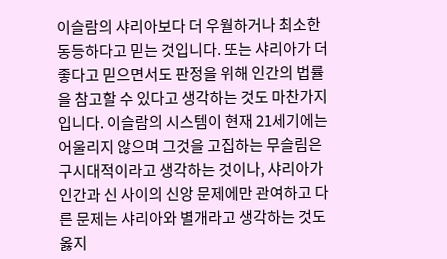이슬람의 샤리아보다 더 우월하거나 최소한 동등하다고 믿는 것입니다. 또는 샤리아가 더 좋다고 믿으면서도 판정을 위해 인간의 법률을 참고할 수 있다고 생각하는 것도 마찬가지입니다. 이슬람의 시스템이 현재 21세기에는 어울리지 않으며 그것을 고집하는 무슬림은 구시대적이라고 생각하는 것이나, 샤리아가 인간과 신 사이의 신앙 문제에만 관여하고 다른 문제는 샤리아와 별개라고 생각하는 것도 옳지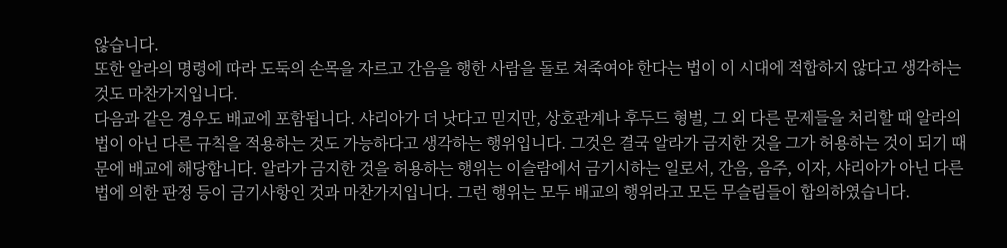않습니다.
또한 알라의 명령에 따라 도둑의 손목을 자르고 간음을 행한 사람을 돌로 쳐죽여야 한다는 법이 이 시대에 적합하지 않다고 생각하는 것도 마찬가지입니다.
다음과 같은 경우도 배교에 포함됩니다. 샤리아가 더 낫다고 믿지만, 상호관계나 후두드 형벌, 그 외 다른 문제들을 처리할 때 알라의 법이 아닌 다른 규칙을 적용하는 것도 가능하다고 생각하는 행위입니다. 그것은 결국 알라가 금지한 것을 그가 허용하는 것이 되기 때문에 배교에 해당합니다. 알라가 금지한 것을 허용하는 행위는 이슬람에서 금기시하는 일로서, 간음, 음주, 이자, 샤리아가 아닌 다른 법에 의한 판정 등이 금기사항인 것과 마찬가지입니다. 그런 행위는 모두 배교의 행위라고 모든 무슬림들이 합의하였습니다.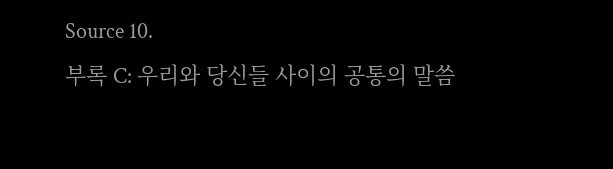Source 10.
부록 C: 우리와 당신들 사이의 공통의 말씀